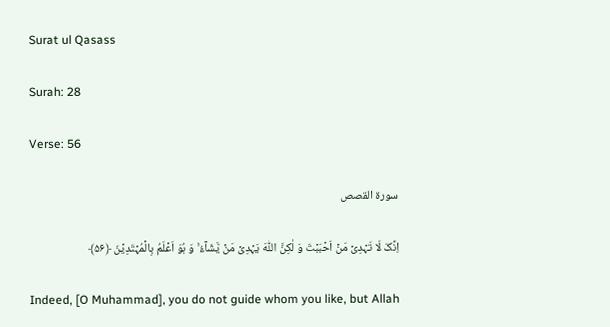Surat ul Qasass

Surah: 28

Verse: 56

سورة القصص

اِنَّکَ لَا تَہۡدِیۡ مَنۡ اَحۡبَبۡتَ وَ لٰکِنَّ اللّٰہَ یَہۡدِیۡ مَنۡ یَّشَآءُ ۚ وَ ہُوَ اَعۡلَمُ بِالۡمُہۡتَدِیۡنَ ﴿۵۶﴾

Indeed, [O Muhammad], you do not guide whom you like, but Allah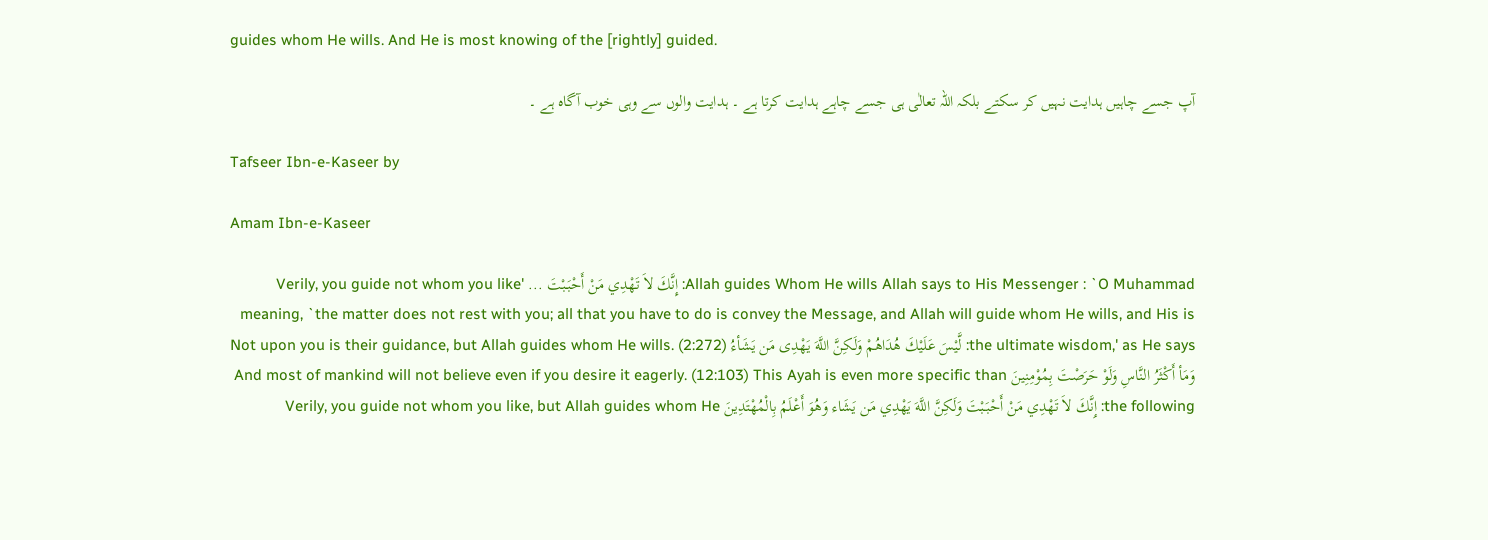guides whom He wills. And He is most knowing of the [rightly] guided.

آپ جسے چاہیں ہدایت نہیں کر سکتے بلکہ اللہ تعالٰی ہی جسے چاہے ہدایت کرتا ہے ۔ ہدایت والوں سے وہی خوب آگاہ ہے ۔

Tafseer Ibn-e-Kaseer by

Amam Ibn-e-Kaseer

Allah guides Whom He wills Allah says to His Messenger : `O Muhammad: إِنَّكَ لاَ تَهْدِي مَنْ أَحْبَبْتَ ... Verily, you guide not whom you like' meaning, `the matter does not rest with you; all that you have to do is convey the Message, and Allah will guide whom He wills, and His is the ultimate wisdom,' as He says: لَّيْسَ عَلَيْكَ هُدَاهُمْ وَلَـكِنَّ اللَّهَ يَهْدِى مَن يَشَأءُ Not upon you is their guidance, but Allah guides whom He wills. (2:272) وَمَأ أَكْثَرُ النَّاسِ وَلَوْ حَرَصْتَ بِمُوْمِنِينَ And most of mankind will not believe even if you desire it eagerly. (12:103) This Ayah is even more specific than the following: إِنَّكَ لاَ تَهْدِي مَنْ أَحْبَبْتَ وَلَكِنَّ اللَّهَ يَهْدِي مَن يَشَاء وَهُوَ أَعْلَمُ بِالْمُهْتَدِينَ Verily, you guide not whom you like, but Allah guides whom He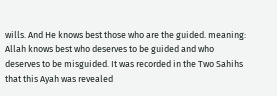wills. And He knows best those who are the guided. meaning: Allah knows best who deserves to be guided and who deserves to be misguided. It was recorded in the Two Sahihs that this Ayah was revealed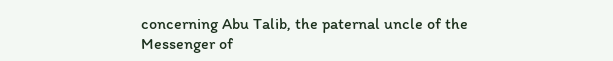concerning Abu Talib, the paternal uncle of the Messenger of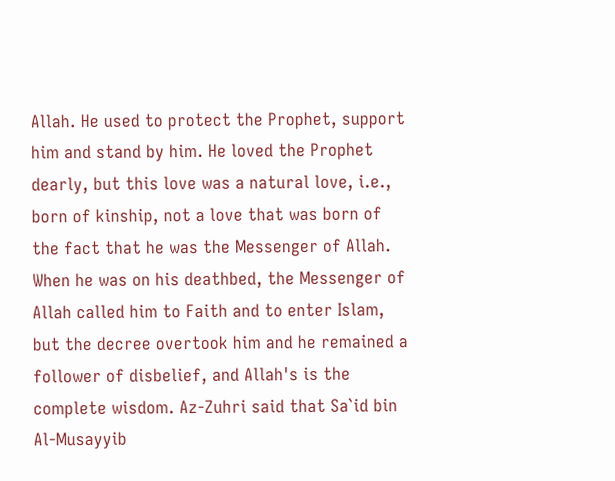Allah. He used to protect the Prophet, support him and stand by him. He loved the Prophet dearly, but this love was a natural love, i.e., born of kinship, not a love that was born of the fact that he was the Messenger of Allah. When he was on his deathbed, the Messenger of Allah called him to Faith and to enter Islam, but the decree overtook him and he remained a follower of disbelief, and Allah's is the complete wisdom. Az-Zuhri said that Sa`id bin Al-Musayyib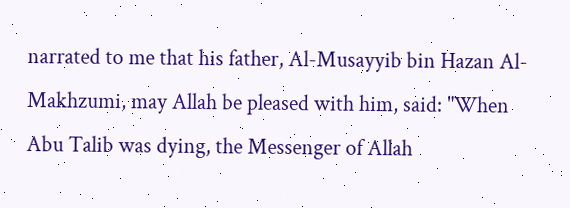narrated to me that his father, Al-Musayyib bin Hazan Al-Makhzumi, may Allah be pleased with him, said: "When Abu Talib was dying, the Messenger of Allah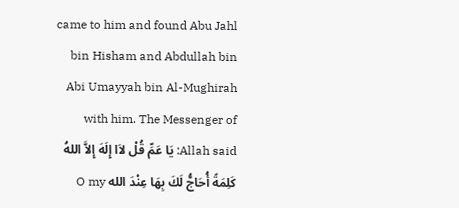came to him and found Abu Jahl bin Hisham and Abdullah bin Abi Umayyah bin Al-Mughirah with him. The Messenger of Allah said: يَا عَمِّ قُلْ لاَا إِلَهَ إِلاَّ اللهُ كَلِمَةً أُحَاجُّ لَكَ بِهَا عِنْدَ الله O my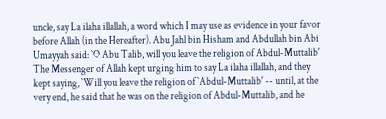uncle, say La ilaha illallah, a word which I may use as evidence in your favor before Allah (in the Hereafter). Abu Jahl bin Hisham and Abdullah bin Abi Umayyah said: `O Abu Talib, will you leave the religion of Abdul-Muttalib' The Messenger of Allah kept urging him to say La ilaha illallah, and they kept saying, `Will you leave the religion of `Abdul-Muttalib' -- until, at the very end, he said that he was on the religion of Abdul-Muttalib, and he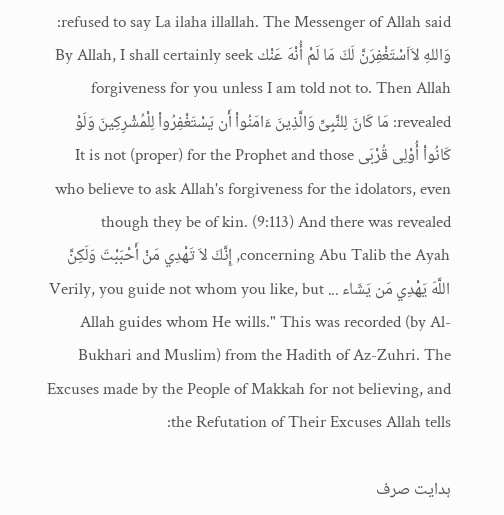refused to say La ilaha illallah. The Messenger of Allah said: وَاللهِ لاَاَسْتَغْفِرَنَّ لَكَ مَا لَمْ أُنْهَ عَنْك By Allah, I shall certainly seek forgiveness for you unless I am told not to. Then Allah revealed: مَا كَانَ لِلنَّبِىِّ وَالَّذِينَ ءَامَنُواْ أَن يَسْتَغْفِرُواْ لِلْمُشْرِكِينَ وَلَوْ كَانُواْ أُوْلِى قُرْبَى It is not (proper) for the Prophet and those who believe to ask Allah's forgiveness for the idolators, even though they be of kin. (9:113) And there was revealed concerning Abu Talib the Ayah, إِنَّكَ لاَ تَهْدِي مَنْ أَحْبَبْتَ وَلَكِنَّ اللَّهَ يَهْدِي مَن يَشَاء ... Verily, you guide not whom you like, but Allah guides whom He wills." This was recorded (by Al-Bukhari and Muslim) from the Hadith of Az-Zuhri. The Excuses made by the People of Makkah for not believing, and the Refutation of Their Excuses Allah tells:

ہدایت صرف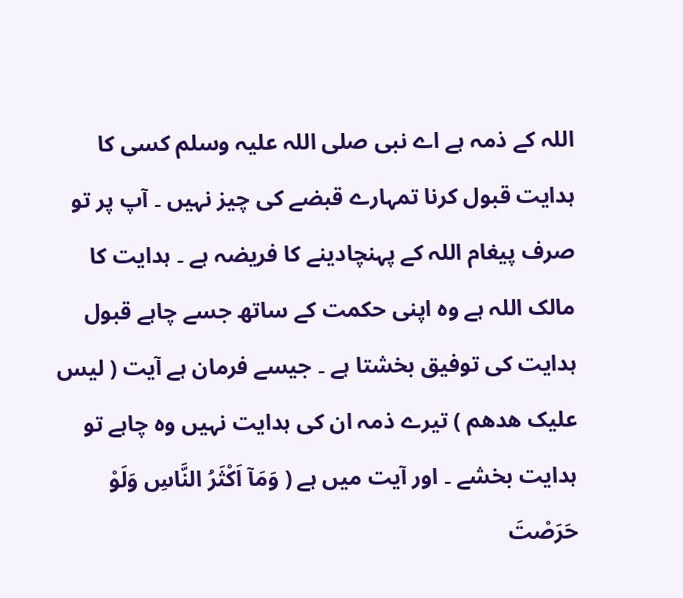اللہ کے ذمہ ہے اے نبی صلی اللہ علیہ وسلم کسی کا ہدایت قبول کرنا تمہارے قبضے کی چیز نہیں ۔ آپ پر تو صرف پیغام اللہ کے پہنچادینے کا فریضہ ہے ۔ ہدایت کا مالک اللہ ہے وہ اپنی حکمت کے ساتھ جسے چاہے قبول ہدایت کی توفیق بخشتا ہے ۔ جیسے فرمان ہے آیت ( لیس علیک ھدھم ) تیرے ذمہ ان کی ہدایت نہیں وہ چاہے تو ہدایت بخشے ۔ اور آیت میں ہے ( وَمَآ اَكْثَرُ النَّاسِ وَلَوْ حَرَصْتَ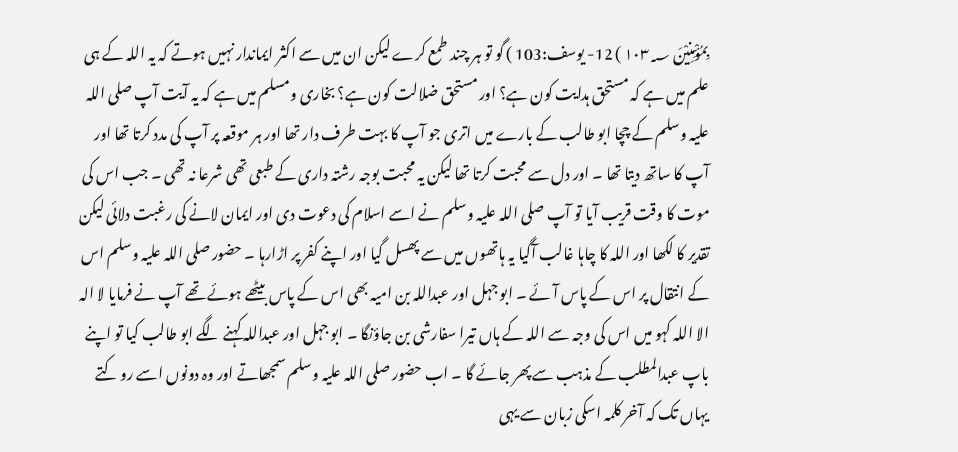بِمُؤْمِنِيْنَ ١٠٣؁ ) 12- یوسف:103 ) گو تو ہر چند طمع کرے لیکن ان میں سے اکثر ایماندار نہیں ہوتے کہ یہ اللہ کے ہی علم میں ہے کہ مستحق ہدایت کون ہے؟ اور مستحق ضلالت کون ہے؟ بخاری ومسلم میں ہے کہ یہ آیت آپ صلی اللہ علیہ وسلم کے چچا ابو طالب کے بارے میں اتری جو آپ کا بہت طرف دار تھا اور ہر موقعہ پر آپ کی مدد کرتا تھا اور آپ کا ساتھ دیتا تھا ۔ اور دل سے محبت کرتا تھا لیکن یہ محبت بوجہ رشتہ داری کے طبعی تھی شرعا نہ تھی ۔ جب اس کی موت کا وقت قریب آیا تو آپ صلی اللہ علیہ وسلم نے اسے اسلام کی دعوت دی اور ایمان لانے کی رغبت دلائی لیکن تقدیر کا لکھا اور اللہ کا چاہا غالب آگیا یہ ہاتھوں میں سے پھسل گیا اور اپنے کفر پر اڑارہا ۔ حضور صلی اللہ علیہ وسلم اس کے انتقال پر اس کے پاس آئے ۔ ابو جہل اور عبداللہ بن امیہ بھی اس کے پاس بیٹھے ہوئے تھے آپ نے فرمایا لا الہ الا اللہ کہو میں اس کی وجہ سے اللہ کے ہاں تیرا سفارشی بن جاؤنگا ۔ ابو جہل اور عبداللہ کہنے لگے ابو طالب کیا تو اپنے باپ عبدالمطلب کے مذہب سے پھر جائے گا ۔ اب حضور صلی اللہ علیہ وسلم سمجھاتے اور وہ دونوں اسے رو کتے یہاں تک کہ آخر کلمہ اسکی زبان سے یہی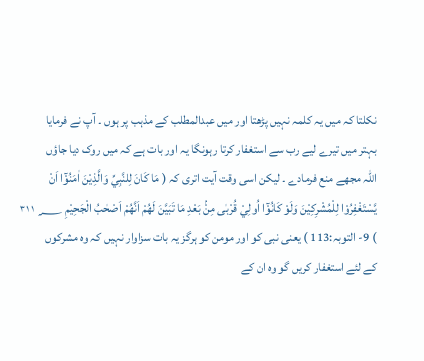نکلتا کہ میں یہ کلمہ نہیں پڑھتا اور میں عبدالمطلب کے مذہب پر ہوں ۔ آپ نے فرمایا بہتر میں تیرے لیے رب سے استغفار کرتا رہونگا یہ اور بات ہے کہ میں روک دیا جاؤں اللہ مجھے منع فرمادے ۔ لیکن اسی وقت آیت اتری کہ ( مَا كَانَ لِلنَّبِيِّ وَالَّذِيْنَ اٰمَنُوْٓا اَنْ يَّسْتَغْفِرُوْا لِلْمُشْرِكِيْنَ وَلَوْ كَانُوْٓا اُولِيْ قُرْبٰى مِنْۢ بَعْدِ مَا تَبَيَّنَ لَھُمْ اَنَّھُمْ اَصْحٰبُ الْجَحِيْمِ ١١٣؁ ) 9- التوبہ:113 ) یعنی نبی کو اور مومن کو ہرگز یہ بات سزاوار نہیں کہ وہ مشرکوں کے لئے استغفار کریں گو وہ ان کے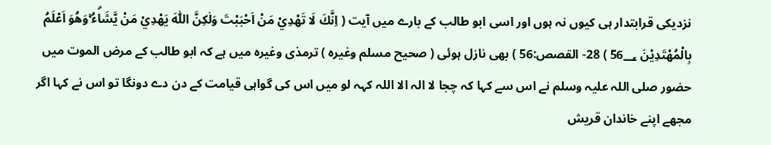نزدیکی قرابتدار ہی کیوں نہ ہوں اور اسی ابو طالب کے بارے میں آیت ( اِنَّكَ لَا تَهْدِيْ مَنْ اَحْبَبْتَ وَلٰكِنَّ اللّٰهَ يَهْدِيْ مَنْ يَّشَاۗءُ ۚوَهُوَ اَعْلَمُ بِالْمُهْتَدِيْنَ 56؀ ) 28- القصص:56 ) بھی نازل ہوئی ( صحیح مسلم وغیرہ ) ترمذی وغیرہ میں ہے کہ ابو طالب کے مرض الموت میں حضور صلی اللہ علیہ وسلم نے اس سے کہا کہ چجا لا الہ الا اللہ کہہ لو میں اس کی گواہی قیامت کے دن دے دونگا تو اس نے کہا اگر مجھے اپنے خاندان قریش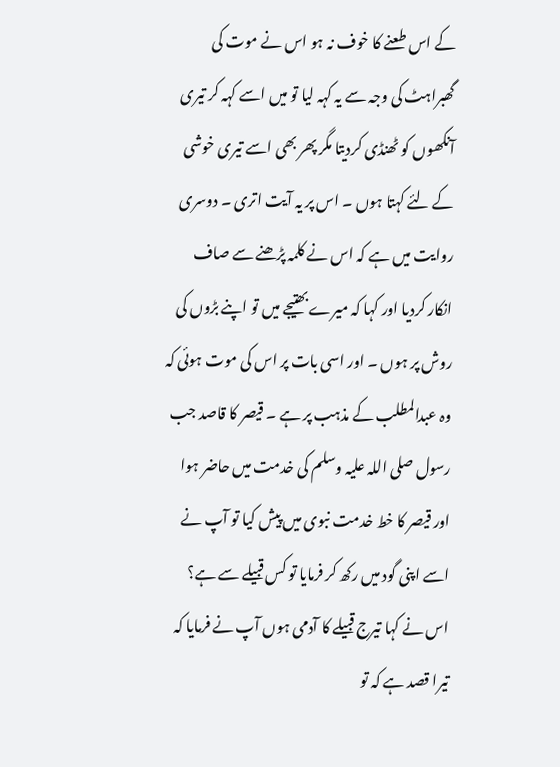کے اس طعنے کا خوف نہ ہو اس نے موت کی گھبراہٹ کی وجہ سے یہ کہہ لیا تو میں اسے کہہ کر تیری آنکھوں کو ٹھنڈی کردیتا مگر پھر بھی اسے تیری خوشی کے لئے کہتا ہوں ۔ اس پر یہ آیت اتری ۔ دوسری روایت میں ہے کہ اس نے کلمہ پڑھنے سے صاف انکار کردیا اور کہا کہ میرے بھتیجے میں تو اپنے بڑوں کی روش پر ہوں ۔ اور اسی بات پر اس کی موت ہوئی کہ وہ عبدالمطلب کے مذہب پر ہے ۔ قیصر کا قاصد جب رسول صلی اللہ علیہ وسلم کی خدمت میں حاضر ہوا اور قیصر کا خط خدمت نبوی میں پیش کیا تو آپ نے اسے اپنی گود میں رکھ کر فرمایا تو کس قبیلے سے ہے؟ اس نے کہا تیرج قبیلے کا آدمی ہوں آپ نے فرمایا کہ تیرا قصد ہے کہ تو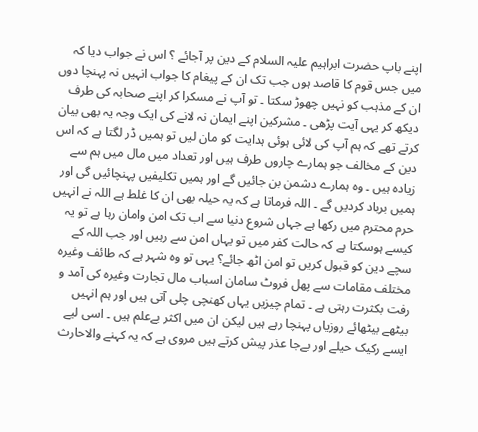اپنے باپ حضرت ابراہیم علیہ السلام کے دین پر آجائے ؟ اس نے جواب دیا کہ میں جس قوم کا قاصد ہوں جب تک ان کے پیغام کا جواب انہیں نہ پہنچا دوں ان کے مذہب کو نہیں چھوڑ سکتا ۔ تو آپ نے مسکرا کر اپنے صحابہ کی طرف دیکھ کر یہی آیت پڑھی ۔ مشرکین اپنے ایمان نہ لانے کی ایک وجہ یہ بھی بیان کرتے تھے کہ ہم آپ کی لائی ہوئی ہدایت کو مان لیں تو ہمیں ڈر لگتا ہے کہ اس دین کے مخالف جو ہمارے چاروں طرف ہیں اور تعداد میں مال میں ہم سے زیادہ ہیں ۔ وہ ہمارے دشمن بن جائیں گے اور ہمیں تکلیفیں پہنچائیں گی اور ہمیں برباد کردیں گے ۔ اللہ فرماتا ہے کہ یہ حیلہ بھی ان کا غلط ہے اللہ نے انہیں حرم محترم میں رکھا ہے جہاں شروع دنیا سے اب تک امن وامان رہا ہے تو یہ کیسے ہوسکتا ہے کہ حالت کفر میں تو یہاں امن سے رہیں اور جب اللہ کے سچے دین کو قبول کریں تو امن اٹھ جائے؟ یہی تو وہ شہر ہے کہ طائف وغیرہ مختلف مقامات سے پھل فروٹ سامان اسباب مال تجارت وغیرہ کی آمد و رفت بکثرت رہتی ہے ۔ تمام چیزیں یہاں کھنچی چلی آتی ہیں اور ہم انہیں بیٹھے بیٹھائے روزیاں پہنچا رہے ہیں لیکن ان میں اکثر بےعلم ہیں ۔ اسی لیے ایسے رکیک حیلے اور بےجا عذر پیش کرتے ہیں مروی ہے کہ یہ کہنے والاحارث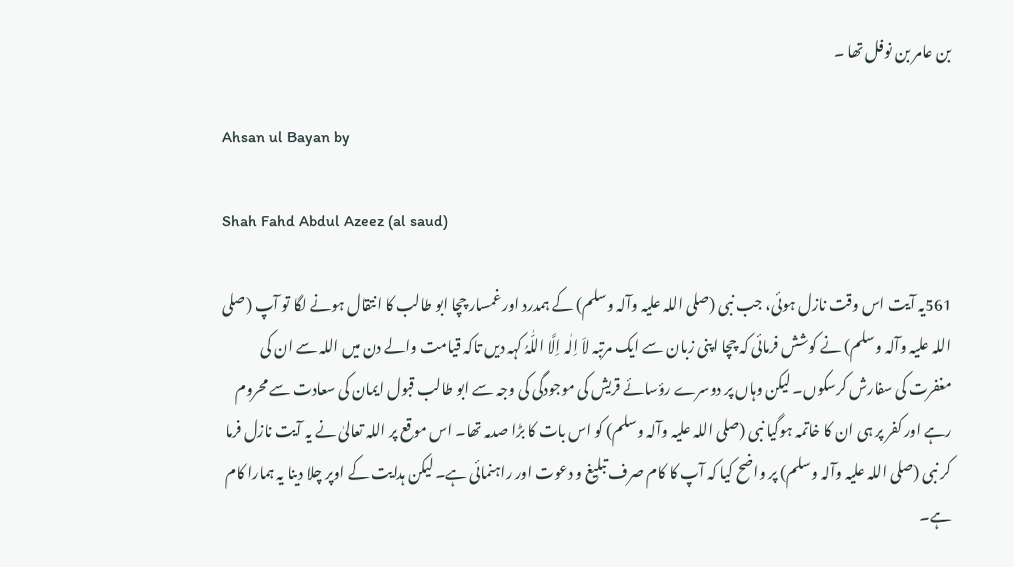بن عامر بن نوفل تھا ۔

Ahsan ul Bayan by

Shah Fahd Abdul Azeez (al saud)

561یہ آیت اس وقت نازل ہوئی، جب نبی (صلی اللہ علیہ وآلہ وسلم) کے ہمدرد اور غمسار چچا ابو طالب کا انتقال ہونے لگا تو آپ (صلی اللہ علیہ وآلہ وسلم) نے کوشش فرمائی کہ چچا اپنی زبان سے ایک مرتبہ لاَ اِلٰہ اِلَّا اللّٰہُ کہہ دیں تاکہ قیامت والے دن میں اللہ سے ان کی مغفرت کی سفارش کرسکوں۔ لیکن وہاں پر دوسرے رؤسائے قریش کی موجودگی کی وجہ سے ابو طالب قبول ایمان کی سعادت سے محروم رہے اور کفر پر ہی ان کا خاتمہ ہوگیا نبی (صلی اللہ علیہ وآلہ وسلم) کو اس بات کا بڑا صدمہ تھا۔ اس موقع پر اللہ تعالیٰ نے یہ آیت نازل فرما کر نبی (صلی اللہ علیہ وآلہ وسلم) پر واضح کیا کہ آپ کا کام صرف تبلیغ و دعوت اور راہنمائی ہے۔ لیکن ہدایت کے اوپر چلا دینا یہ ہمارا کام ہے۔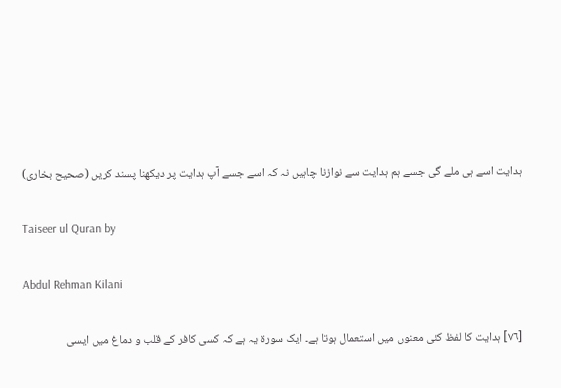ہدایت اسے ہی ملے گی جسے ہم ہدایت سے نوازنا چاہیں نہ کہ اسے جسے آپ ہدایت پر دیکھنا پسند کریں (صحیح بخاری)

Taiseer ul Quran by

Abdul Rehman Kilani

[٧٦] ہدایت کا لفظ کئی معنوں میں استعمال ہوتا ہے۔ ایک سورة یہ ہے کہ کسی کافر کے قلب و دماغ میں ایسی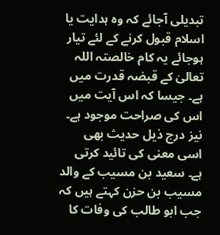تبدیلی آجائے کہ وہ ہدایت یا اسلام قبول کرنے کے لئے تیار ہوجائے یہ کام خالصتہ اللہ تعالیٰ کے قبضہ قدرت میں ہے۔ جیسا کہ اس آیت میں اس کی صراحت موجود ہے۔ نیز درج ذیل حدیث بھی اسی معنی کی تائید کرتی ہے۔ سعید بن مسیب کے والد مسیب بن حزن کہتے ہیں کہ جب ابو طالب کی وفات کا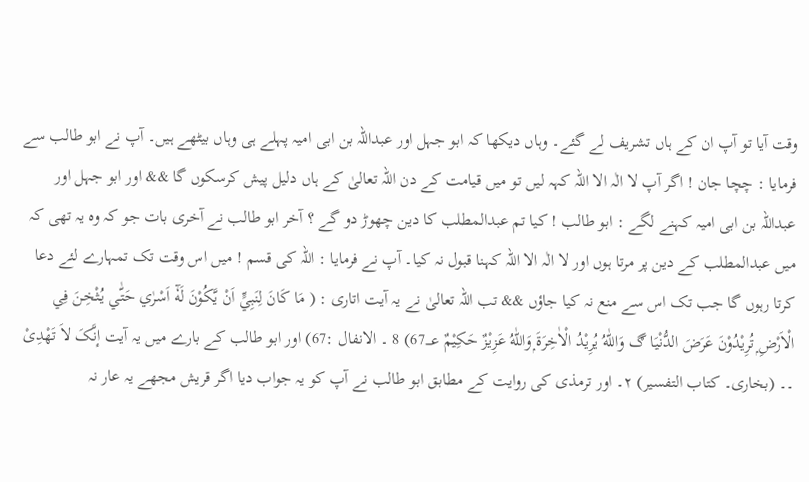وقت آیا تو آپ ان کے ہاں تشریف لے گئے۔ وہاں دیکھا کہ ابو جہل اور عبداللہ بن ابی امیہ پہلے ہی وہاں بیٹھے ہیں۔ آپ نے ابو طالب سے فرمایا : چچا جان ! اگر آپ لا الٰہ الا اللہ کہہ لیں تو میں قیامت کے دن اللہ تعالیٰ کے ہاں دلیل پیش کرسکوں گا && اور ابو جہل اور عبداللہ بن ابی امیہ کہنے لگے : ابو طالب ! کیا تم عبدالمطلب کا دین چھوڑ دو گے ؟ آخر ابو طالب نے آخری بات جو کہ وہ یہ تھی کہ میں عبدالمطلب کے دین پر مرتا ہوں اور لا الٰہ الا اللہ کہنا قبول نہ کیا۔ آپ نے فرمایا : اللہ کی قسم ! میں اس وقت تک تمہارے لئے دعا کرتا رہوں گا جب تک اس سے منع نہ کیا جاؤں && تب اللہ تعالیٰ نے یہ آیت اتاری : ( مَا كَانَ لِنَبِيٍّ اَنْ يَّكُوْنَ لَهٗٓ اَسْرٰي حَتّٰي يُثْخِنَ فِي الْاَرْضِ ۭتُرِيْدُوْنَ عَرَضَ الدُّنْيَا ڰ وَاللّٰهُ يُرِيْدُ الْاٰخِرَةَ ۭوَاللّٰهُ عَزِيْزٌ حَكِيْمٌ 67؀) 8 ۔ الانفال :67) اور ابو طالب کے بارے میں یہ آیت إنَّکَ لاَ تَھْدِیْ ۔۔ (بخاری۔ کتاب التفسیر) ٢۔ اور ترمذی کی روایت کے مطابق ابو طالب نے آپ کو یہ جواب دیا اگر قریش مجھے یہ عار نہ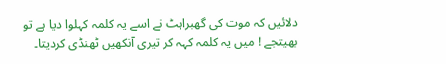دلائیں کہ موت کی گھبراہٹ نے اسے یہ کلمہ کہلوا دیا ہے تو بھیتجے ! میں یہ کلمہ کہہ کر تیری آنکھیں ٹھنڈی کردیتا۔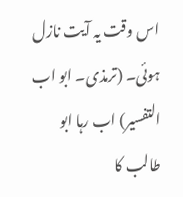اس وقت یہ آیت نازل ہوئی۔ (ترمذی۔ ابو اب التفسیر) اب رہا ابو طالب کا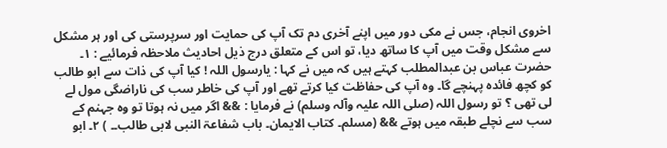اخروی انجام، جس نے مکی دور میں اپنے آخری دم تک آپ کی حمایت اور سرپرستی کی اور ہر مشکل سے مشکل وقت میں آپ کا ساتھ دیا، تو اس کے متعلق درج ذیل احادیث ملاحظہ فرمائیے : ١۔ حضرت عباس بن عبدالمطلب کہتے ہیں کہ میں نے کہا : یارسول اللہ ! کیا آپ کی ذات سے ابو طالب کو کچھ فائدہ پہنچے گا۔ وہ آپ کی حفاظت کیا کرتے تھے اور آپ کی خاطر سب کی ناراضگی مول لے لی تھی ؟ تو رسول اللہ (صلی اللہ علیہ وآلہ وسلم) نے فرمایا : && اگر میں نہ ہوتا تو وہ جہنم کے سب سے نچلے طبقہ میں ہوتے && (مسلم۔ کتاب الایمان۔ باب شفاعۃ النبی لابی طالب۔۔ ) ٢۔ ابو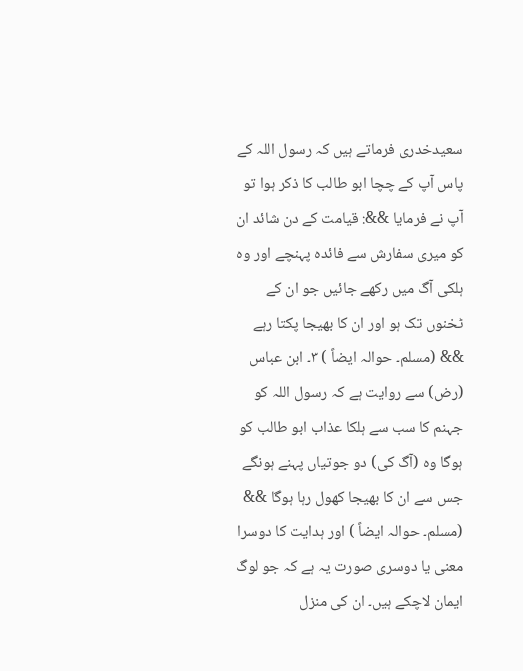سعیدخدری فرماتے ہیں کہ رسول اللہ کے پاس آپ کے چچا ابو طالب کا ذکر ہوا تو آپ نے فرمایا &&: قیامت کے دن شائد ان کو میری سفارش سے فائدہ پہنچے اور وہ ہلکی آگ میں رکھے جائیں جو ان کے ٹخنوں تک ہو اور ان کا بھیجا پکتا رہے && (مسلم۔ حوالہ ایضاً ) ٣۔ ابن عباس (رض) سے روایت ہے کہ رسول اللہ کو جہنم کا سب سے ہلکا عذاب ابو طالب کو ہوگا وہ (آگ کی) دو جوتیاں پہنے ہونگے جس سے ان کا بھیجا کھول رہا ہوگا && (مسلم۔ حوالہ ایضاً ) اور ہدایت کا دوسرا معنی یا دوسری صورت یہ ہے کہ جو لوگ ایمان لاچکے ہیں۔ ان کی منزل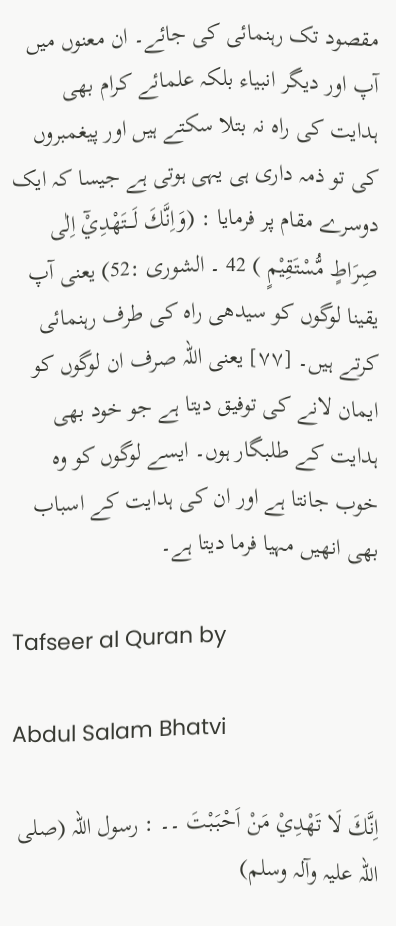مقصود تک رہنمائی کی جائے۔ ان معنوں میں آپ اور دیگر انبیاء بلکہ علمائے کرام بھی ہدایت کی راہ نہ بتلا سکتے ہیں اور پیغمبروں کی تو ذمہ داری ہی یہی ہوتی ہے جیسا کہ ایک دوسرے مقام پر فرمایا : (وَاِنَّكَ لَـــتَهْدِيْٓ اِلٰى صِرَاطٍ مُّسْتَقِيْمٍ ) 42 ۔ الشوری :52) یعنی آپ یقینا لوگوں کو سیدھی راہ کی طرف رہنمائی کرتے ہیں۔ [٧٧] یعنی اللہ صرف ان لوگوں کو ایمان لانے کی توفیق دیتا ہے جو خود بھی ہدایت کے طلبگار ہوں۔ ایسے لوگوں کو وہ خوب جانتا ہے اور ان کی ہدایت کے اسباب بھی انھیں مہیا فرما دیتا ہے۔

Tafseer al Quran by

Abdul Salam Bhatvi

اِنَّكَ لَا تَهْدِيْ مَنْ اَحْبَبْتَ ۔۔ : رسول اللہ (صلی اللہ علیہ وآلہ وسلم)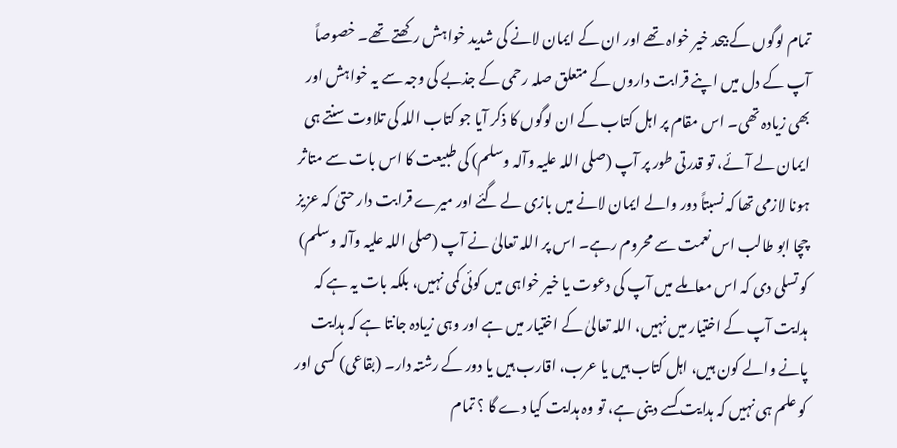تمام لوگوں کے بیحد خیر خواہ تھے اور ان کے ایمان لانے کی شدید خواہش رکھتے تھے۔ خصوصاً آپ کے دل میں اپنے قرابت داروں کے متعلق صلہ رحمی کے جذبے کی وجہ سے یہ خواہش اور بھی زیادہ تھی۔ اس مقام پر اہل کتاب کے ان لوگوں کا ذکر آیا جو کتاب اللہ کی تلاوت سنتے ہی ایمان لے آئے، تو قدرتی طور پر آپ (صلی اللہ علیہ وآلہ وسلم) کی طبیعت کا اس بات سے متاثر ہونا لازمی تھا کہ نسبتاً دور والے ایمان لانے میں بازی لے گئے اور میرے قرابت دار حتیٰ کہ عزیز چچا ابو طالب اس نعمت سے محروم رہے۔ اس پر اللہ تعالیٰ نے آپ (صلی اللہ علیہ وآلہ وسلم) کو تسلی دی کہ اس معاملے میں آپ کی دعوت یا خیر خواہی میں کوئی کمی نہیں، بلکہ بات یہ ہے کہ ہدایت آپ کے اختیار میں نہیں، اللہ تعالیٰ کے اختیار میں ہے اور وہی زیادہ جانتا ہے کہ ہدایت پانے والے کون ہیں، اہل کتاب ہیں یا عرب، اقارب ہیں یا دور کے رشتہ دار۔ (بقاعی) کسی اور کو علم ہی نہیں کہ ہدایت کسے دینی ہے، تو وہ ہدایت کیا دے گا ؟ تمام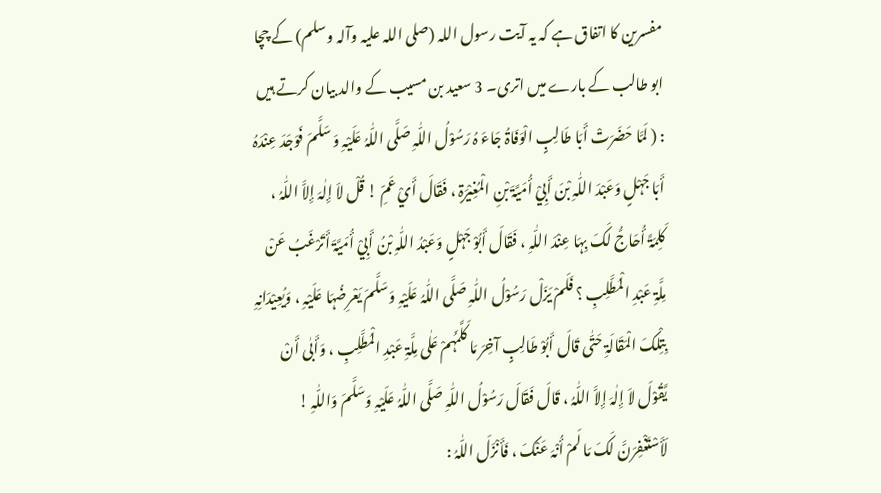مفسرین کا اتفاق ہے کہ یہ آیت رسول اللہ (صلی اللہ علیہ وآلہ وسلم) کے چچا ابو طالب کے بارے میں اتری۔ 3 سعید بن مسیب کے والد بیان کرتے ہیں : ( لَمَّا حَضَرَتْ أَبَا طَالِبٍ الْوَفَاۃُ جَاءَ ہُ رَسُوْلُ اللّٰہِ صَلَّی اللّٰہُ عَلَیْہِ وَ سَلَّمَ فَوَجَدَ عِنْدَہُ أَبَا جَہْلٍ وَعَبْدَ اللّٰہِ بْنَ أَبِيْ أُمَیَّۃَ بْنِ الْمُغِیْرَۃِ ، فَقَالَ أَيْ عَمِّ ! قُلْ لاَ إِلٰہَ إِلاَّ اللّٰہُ ، کَلِمَۃً أُحَاجُّ لَکَ بِہَا عِنْدَ اللّٰہِ ، فَقَالَ أَبُوْ جَہْلٍ وَعَبْدُ اللّٰہِ بْنُ أَبِيْ أُمَیَّۃَ أَتَرْغَبُ عَنْ مِلَّۃِ عَبْدِ الْمُطَّلِبِ ؟ فَلَمْ یَزَلْ رَسُوْلُ اللّٰہِ صَلَّی اللّٰہُ عَلَیْہِ وَسَلَّمَ یَعْرِضُہَا عَلَیْہِ ، وَیُعِیْدَانِہِ بِتِلْکَ الْمَقَالَۃِ حَتّٰی قَالَ أَبُوْ طَالِبٍ آخِرَ مَا کَلَّمَہُمْ عَلٰی مِلَّۃِ عَبْدِ الْمُطَّلِبِ ، وَأَبٰی أَنْ یَّقُوْلَ لاَ إِلٰہَ إِلاَّ اللّٰہُ ، قَالَ فَقَالَ رَسُوْلُ اللّٰہِ صَلَّی اللّٰہُ عَلَیْہِ وَسَلَّمَ وَاللّٰہِ ! لَأَسْتَغْفِرَنَّ لَکَ مَا لَمْ أُنْہَ عَنْکَ ، فَأَنْزَلَ اللّٰہُ :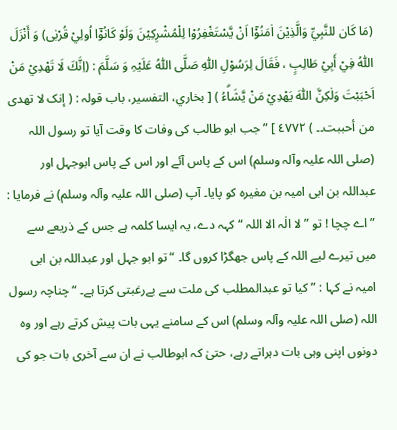(مَا كَان للنَّبِيِّ وَالَّذِيْنَ اٰمَنُوْٓا اَنْ يَّسْتَغْفِرُوْا لِلْمُشْرِكِيْنَ وَلَوْ كَانُوْٓا اُولِيْ قُرْبٰى) وَ أَنْزَلَ اللّٰہُ فِيْ أَبِيْ طَالِبٍ ، فَقَالَ لِرَسُوْلِ اللّٰہِ صَلَّی اللّٰہُ عَلَیْہِ وَ سَلَّمَ : (اِنَّكَ لَا تَهْدِيْ مَنْ اَحْبَبْتَ وَلٰكِنَّ اللّٰهَ يَهْدِيْ مَنْ يَّشَاۗءُ ) [ بخاري، التفسیر، باب قولہ : ( إنک لا تھدی من أحببت۔۔ ) ٤٧٧٢ ] ” جب ابو طالب کی وفات کا وقت آیا تو رسول اللہ (صلی اللہ علیہ وآلہ وسلم) اس کے پاس آئے اور اس کے پاس ابوجہل اور عبداللہ بن ابی امیہ بن مغیرہ کو پایا۔ آپ (صلی اللہ علیہ وآلہ وسلم) نے فرمایا : ” اے چچا ! تو ” لا الٰہ الا اللہ “ کہہ دے، یہ ایسا کلمہ ہے جس کے ذریعے سے میں تیرے لیے اللہ کے پاس جھگڑا کروں گا۔ “ تو ابو جہل اور عبداللہ بن ابی امیہ نے کہا : ” کیا تو عبدالمطلب کی ملت سے بےرغبتی کرتا ہے۔ “ چناچہ رسول اللہ (صلی اللہ علیہ وآلہ وسلم) اس کے سامنے یہی بات پیش کرتے رہے اور وہ دونوں اپنی وہی بات دہراتے رہے، حتیٰ کہ ابوطالب نے ان سے آخری بات جو کی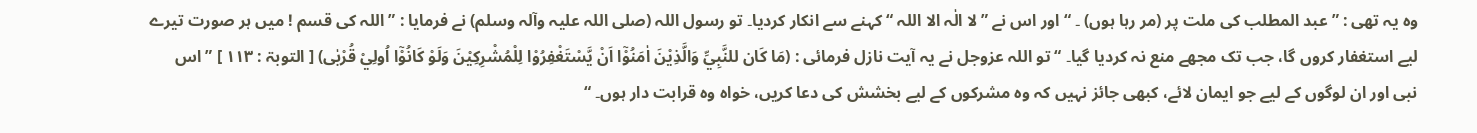وہ یہ تھی : ” عبد المطلب کی ملت پر (مر رہا ہوں) ۔ “ اور اس نے ” لا الٰہ الا اللہ “ کہنے سے انکار کردیا۔ تو رسول اللہ (صلی اللہ علیہ وآلہ وسلم) نے فرمایا : ” اللہ کی قسم ! میں ہر صورت تیرے لیے استغفار کروں گا، جب تک مجھے منع نہ کردیا گیا۔ “ تو اللہ عزوجل نے یہ آیت نازل فرمائی : (مَا كَان للنَّبِيِّ وَالَّذِيْنَ اٰمَنُوْٓا اَنْ يَّسْتَغْفِرُوْا لِلْمُشْرِكِيْنَ وَلَوْ كَانُوْٓا اُولِيْ قُرْبٰى) [ التوبۃ : ١١٣ ] ” اس نبی اور ان لوگوں کے لیے جو ایمان لائے، کبھی جائز نہیں کہ وہ مشرکوں کے لیے بخشش کی دعا کریں، خواہ وہ قرابت دار ہوں۔ “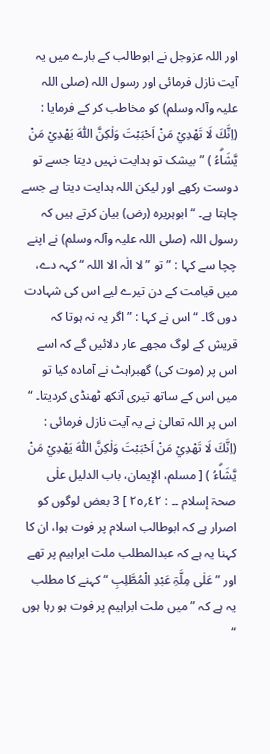اور اللہ عزوجل نے ابوطالب کے بارے میں یہ آیت نازل فرمائی اور رسول اللہ (صلی اللہ علیہ وآلہ وسلم) کو مخاطب کر کے فرمایا : (اِنَّكَ لَا تَهْدِيْ مَنْ اَحْبَبْتَ وَلٰكِنَّ اللّٰهَ يَهْدِيْ مَنْ يَّشَاۗءُ ) ” بیشک تو ہدایت نہیں دیتا جسے تو دوست رکھے اور لیکن اللہ ہدایت دیتا ہے جسے چاہتا ہے۔ “ ابوہریرہ (رض) بیان کرتے ہیں کہ رسول اللہ (صلی اللہ علیہ وآلہ وسلم) نے اپنے چچا سے کہا : ” تو ” لا الٰہ الا اللہ “ کہہ دے، میں قیامت کے دن تیرے لیے اس کی شہادت دوں گا۔ “ اس نے کہا : ” اگر یہ نہ ہوتا کہ قریش کے لوگ مجھے عار دلائیں گے کہ اسے اس پر (موت کی) گھبراہٹ نے آمادہ کیا تو میں اس کے ساتھ تیری آنکھ ٹھنڈی کردیتا۔ “ اس پر اللہ تعالیٰ نے یہ آیت نازل فرمائی : (اِنَّكَ لَا تَهْدِيْ مَنْ اَحْبَبْتَ وَلٰكِنَّ اللّٰهَ يَهْدِيْ مَنْ يَّشَاۗءُ ) [ مسلم، الإیمان، باب الدلیل علٰی صحۃ إسلام ۔۔ : ٤٢؍٢٥ ] 3 بعض لوگوں کو اصرار ہے کہ ابوطالب اسلام پر فوت ہوا، ان کا کہنا یہ ہے کہ عبدالمطلب ملت ابراہیم پر تھے اور ” عَلٰی مِلَّۃِ عَبْدِ الْمُطَّلِبِ “ کہنے کا مطلب یہ ہے کہ ” میں ملت ابراہیم پر فوت ہو رہا ہوں “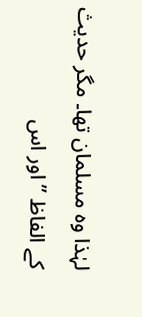لہٰذا وہ مسلمان تھا۔ مگر حدیث کے الفاظ ” اور اس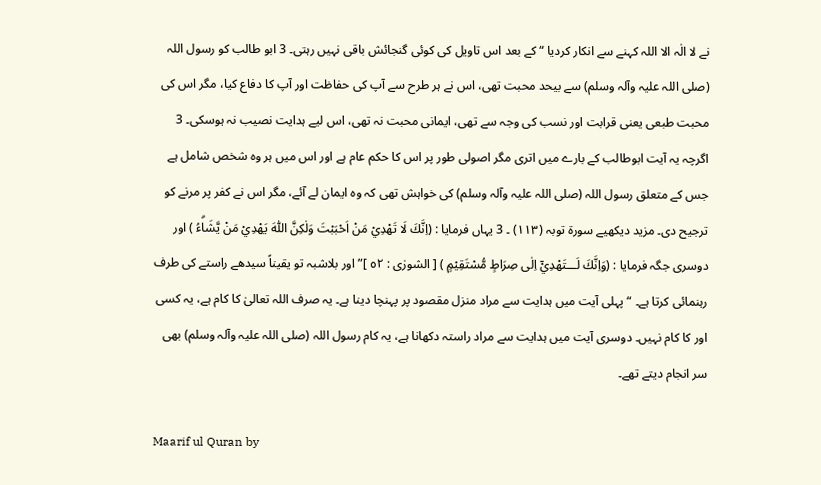نے لا الٰہ الا اللہ کہنے سے انکار کردیا “ کے بعد اس تاویل کی کوئی گنجائش باقی نہیں رہتی۔ 3 ابو طالب کو رسول اللہ (صلی اللہ علیہ وآلہ وسلم) سے بیحد محبت تھی، اس نے ہر طرح سے آپ کی حفاظت اور آپ کا دفاع کیا، مگر اس کی محبت طبعی یعنی قرابت اور نسب کی وجہ سے تھی، ایمانی محبت نہ تھی، اس لیے ہدایت نصیب نہ ہوسکی۔ 3 اگرچہ یہ آیت ابوطالب کے بارے میں اتری مگر اصولی طور پر اس کا حکم عام ہے اور اس میں ہر وہ شخص شامل ہے جس کے متعلق رسول اللہ (صلی اللہ علیہ وآلہ وسلم) کی خواہش تھی کہ وہ ایمان لے آئے، مگر اس نے کفر پر مرنے کو ترجیح دی۔ مزید دیکھیے سورة توبہ (١١٣) ۔ 3 یہاں فرمایا : (اِنَّكَ لَا تَهْدِيْ مَنْ اَحْبَبْتَ وَلٰكِنَّ اللّٰهَ يَهْدِيْ مَنْ يَّشَاۗءُ ) اور دوسری جگہ فرمایا : (وَاِنَّكَ لَـــتَهْدِيْٓ اِلٰى صِرَاطٍ مُّسْتَقِيْمٍ ) [ الشورٰی : ٥٢ ]” اور بلاشبہ تو یقیناً سیدھے راستے کی طرف رہنمائی کرتا ہے۔ “ پہلی آیت میں ہدایت سے مراد منزل مقصود پر پہنچا دینا ہے۔ یہ صرف اللہ تعالیٰ کا کام ہے، یہ کسی اور کا کام نہیں۔ دوسری آیت میں ہدایت سے مراد راستہ دکھانا ہے، یہ کام رسول اللہ (صلی اللہ علیہ وآلہ وسلم) بھی سر انجام دیتے تھے۔

Maarif ul Quran by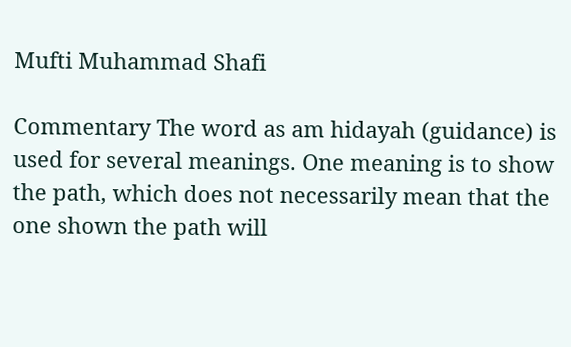Mufti Muhammad Shafi

Commentary The word as am hidayah (guidance) is used for several meanings. One meaning is to show the path, which does not necessarily mean that the one shown the path will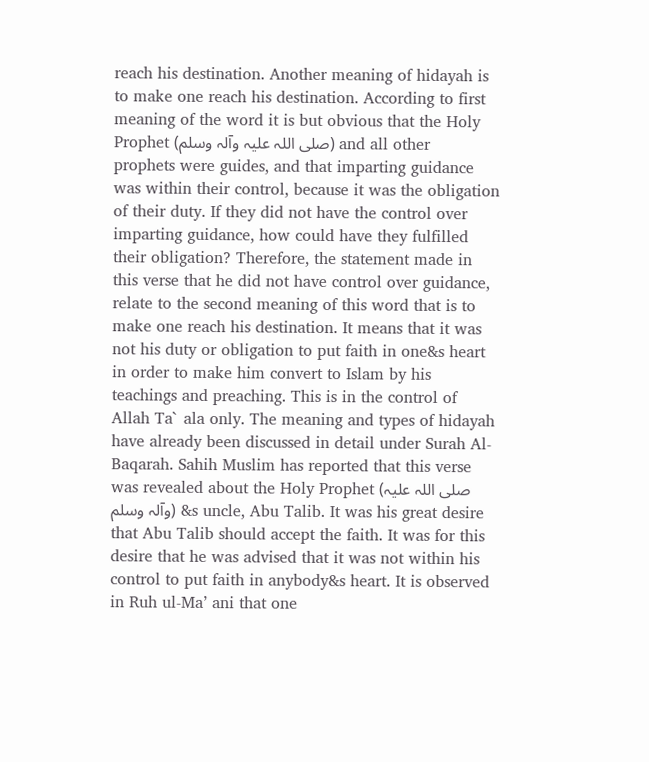reach his destination. Another meaning of hidayah is to make one reach his destination. According to first meaning of the word it is but obvious that the Holy Prophet (صلی اللہ علیہ وآلہ وسلم) and all other prophets were guides, and that imparting guidance was within their control, because it was the obligation of their duty. If they did not have the control over imparting guidance, how could have they fulfilled their obligation? Therefore, the statement made in this verse that he did not have control over guidance, relate to the second meaning of this word that is to make one reach his destination. It means that it was not his duty or obligation to put faith in one&s heart in order to make him convert to Islam by his teachings and preaching. This is in the control of Allah Ta` ala only. The meaning and types of hidayah have already been discussed in detail under Surah Al-Baqarah. Sahih Muslim has reported that this verse was revealed about the Holy Prophet (صلی اللہ علیہ وآلہ وسلم) &s uncle, Abu Talib. It was his great desire that Abu Talib should accept the faith. It was for this desire that he was advised that it was not within his control to put faith in anybody&s heart. It is observed in Ruh ul-Ma’ ani that one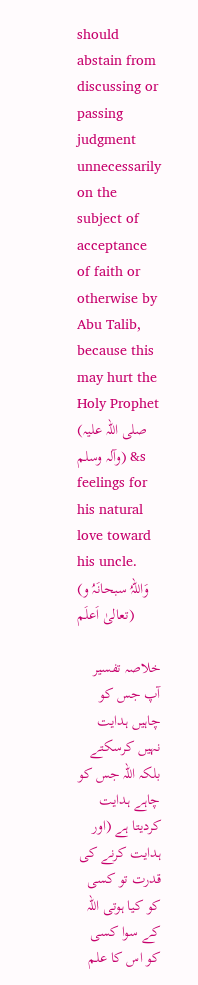should abstain from discussing or passing judgment unnecessarily on the subject of acceptance of faith or otherwise by Abu Talib, because this may hurt the Holy Prophet (صلی اللہ علیہ وآلہ وسلم) &s feelings for his natural love toward his uncle. (وَاللہُ سبحانَہُ و تعالیٰ اَعلَم)

خلاصہ تفسیر آپ جس کو چاہیں ہدایت نہیں کرسکتے بلکہ اللہ جس کو چاہے ہدایت کردیتا ہے (اور ہدایت کرنے کی قدرت تو کسی کو کیا ہوتی اللہ کے سوا کسی کو اس کا علم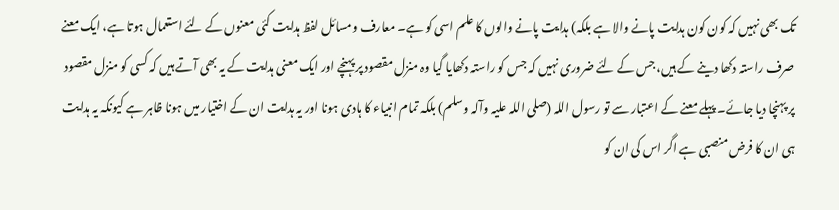تک بھی نہیں کہ کون کون ہدایت پانے والا ہے بلکہ) ہدایت پانے والوں کا علم اسی کو ہے۔ معارف ومسائل لفظ ہدایت کئی معنوں کے لئے استعمال ہوتا ہے، ایک معنے صرف راستہ دکھا دینے کے ہیں، جس کے لئے ضروری نہیں کہ جس کو راستہ دکھایا گیا وہ منزل مقصود پر پہنچے اور ایک معنی ہدایت کے یہ بھی آتے ہیں کہ کسی کو منزل مقصود پر پہنچا دیا جائے۔ پہلے معنے کے اعتبار سے تو رسول اللہ (صلی اللہ علیہ وآلہ وسلم) بلکہ تمام انبیاء کا ہادی ہونا اور یہ ہدایت ان کے اختیار میں ہونا ظاہر ہے کیونکہ یہ ہدایت ہی ان کا فرض منصبی ہے اگر اس کی ان کو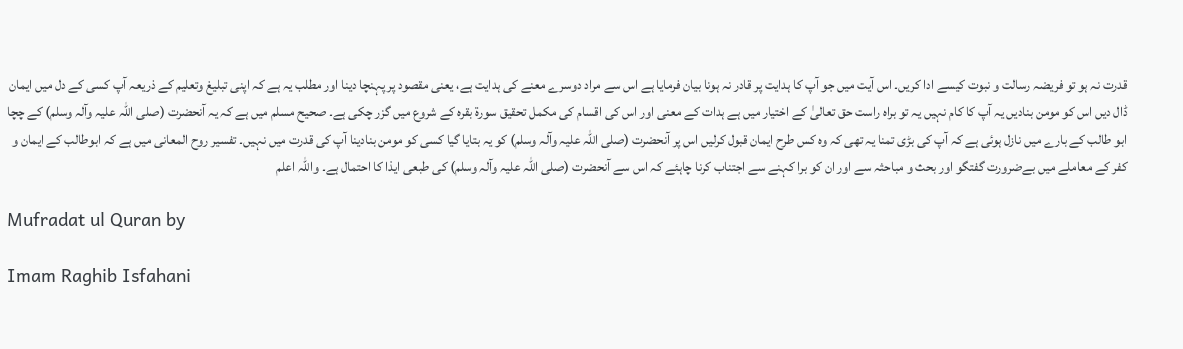قدرت نہ ہو تو فریضہ رسالت و نبوت کیسے ادا کریں۔ اس آیت میں جو آپ کا ہدایت پر قادر نہ ہونا بیان فرمایا ہے اس سے مراد دوسرے معنے کی ہدایت ہے، یعنی مقصود پر پہنچا دینا اور مطلب یہ ہے کہ اپنی تبلیغ وتعلیم کے ذریعہ آپ کسی کے دل میں ایمان ڈال دیں اس کو مومن بنادیں یہ آپ کا کام نہیں یہ تو براہ راست حق تعالیٰ کے اختیار میں ہے ہدات کے معنی اور اس کی اقسام کی مکمل تحقیق سورة بقرہ کے شروع میں گزر چکی ہے۔ صحیح مسلم میں ہے کہ یہ آنحضرت (صلی اللہ علیہ وآلہ وسلم) کے چچا ابو طالب کے بارے میں نازل ہوئی ہے کہ آپ کی بڑی تمنا یہ تھی کہ وہ کس طرح ایمان قبول کرلیں اس پر آنحضرت (صلی اللہ علیہ وآلہ وسلم) کو یہ بتایا گیا کسی کو مومن بنادینا آپ کی قدرت میں نہیں۔ تفسیر روح المعانی میں ہے کہ ابوطالب کے ایمان و کفر کے معاملے میں بےضرورت گفتگو اور بحث و مباحثہ سے اور ان کو برا کہنے سے اجتناب کرنا چاہئے کہ اس سے آنحضرت (صلی اللہ علیہ وآلہ وسلم) کی طبعی ایذا کا احتمال ہے۔ واللہ اعلم

Mufradat ul Quran by

Imam Raghib Isfahani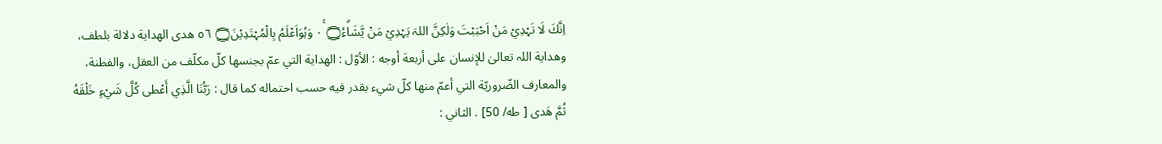اِنَّكَ لَا تَہْدِيْ مَنْ اَحْبَبْتَ وَلٰكِنَّ اللہَ يَہْدِيْ مَنْ يَّشَاۗءُ۝ ٠ۚ وَہُوَاَعْلَمُ بِالْمُہْتَدِيْنَ۝ ٥٦ هدى الهداية دلالة بلطف، وهداية اللہ تعالیٰ للإنسان علی أربعة أوجه : الأوّل : الهداية التي عمّ بجنسها كلّ مكلّف من العقل، والفطنة، والمعارف الضّروريّة التي أعمّ منها كلّ شيء بقدر فيه حسب احتماله كما قال : رَبُّنَا الَّذِي أَعْطى كُلَّ شَيْءٍ خَلْقَهُ ثُمَّ هَدى [ طه/ 50] . الثاني :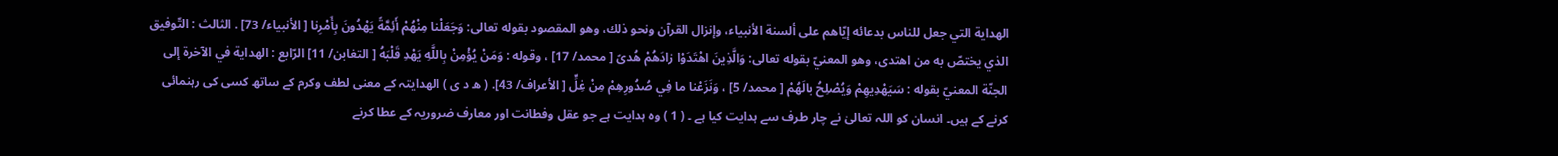الهداية التي جعل للناس بدعائه إيّاهم علی ألسنة الأنبیاء، وإنزال القرآن ونحو ذلك، وهو المقصود بقوله تعالی: وَجَعَلْنا مِنْهُمْ أَئِمَّةً يَهْدُونَ بِأَمْرِنا [ الأنبیاء/ 73] . الثالث : التّوفیق الذي يختصّ به من اهتدی، وهو المعنيّ بقوله تعالی: وَالَّذِينَ اهْتَدَوْا زادَهُمْ هُدىً [ محمد/ 17] ، وقوله : وَمَنْ يُؤْمِنْ بِاللَّهِ يَهْدِ قَلْبَهُ [ التغابن/ 11] الرّابع : الهداية في الآخرة إلى الجنّة المعنيّ بقوله : سَيَهْدِيهِمْ وَيُصْلِحُ بالَهُمْ [ محمد/ 5] ، وَنَزَعْنا ما فِي صُدُورِهِمْ مِنْ غِلٍّ [ الأعراف/ 43]. ( ھ د ی ) الھدایتہ کے معنی لطف وکرم کے ساتھ کسی کی رہنمائی کرنے کے ہیں۔ انسان کو اللہ تعالیٰ نے چار طرف سے ہدایت کیا ہے ۔ ( 1 ) وہ ہدایت ہے جو عقل وفطانت اور معارف ضروریہ کے عطا کرنے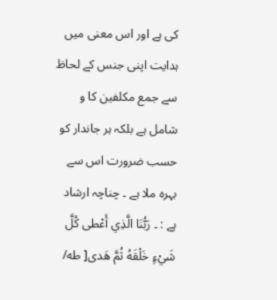کی ہے اور اس معنی میں ہدایت اپنی جنس کے لحاظ سے جمع مکلفین کا و شامل ہے بلکہ ہر جاندار کو حسب ضرورت اس سے بہرہ ملا ہے ۔ چناچہ ارشاد ہے : ۔ رَبُّنَا الَّذِي أَعْطى كُلَّ شَيْءٍ خَلْقَهُ ثُمَّ هَدى[ طه/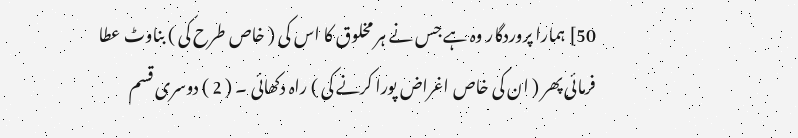50] ہمارا پروردگار وہ ہے جس نے ہر مخلوق کا اس کی ( خاص طرح کی ) بناوٹ عطا فرمائی پھر ( ان کی خاص اغراض پورا کرنے کی ) راہ دکھائی ۔ ( 2 ) دوسری قسم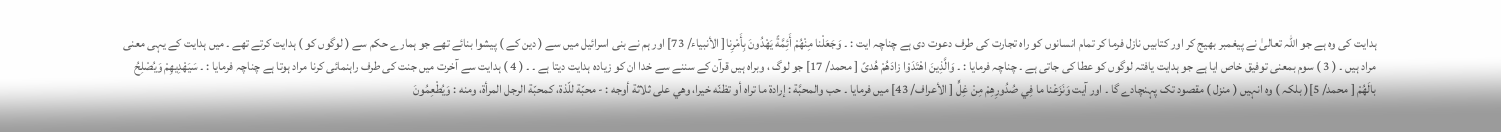ہدایت کی وہ ہے جو اللہ تعالیٰ نے پیغمبر بھیج کر اور کتابیں نازل فرما کر تمام انسانوں کو راہ تجارت کی طرف دعوت دی ہے چناچہ ایت : ۔ وَجَعَلْنا مِنْهُمْ أَئِمَّةً يَهْدُونَ بِأَمْرِنا[ الأنبیاء/ 73] اور ہم نے بنی اسرائیل میں سے ( دین کے ) پیشوا بنائے تھے جو ہمارے حکم سے ( لوگوں کو ) ہدایت کرتے تھے ۔ میں ہدایت کے یہی معنی مراد ہیں ۔ ( 3 ) سوم بمعنی توفیق خاص ایا ہے جو ہدایت یافتہ لوگوں کو عطا کی جاتی ہے ۔ چناچہ فرمایا : ۔ وَالَّذِينَ اهْتَدَوْا زادَهُمْ هُدىً [ محمد/ 17] جو لوگ ، وبراہ ہیں قرآن کے سننے سے خدا ان کو زیادہ ہدایت دیتا ہے ۔ ۔ ( 4 ) ہدایت سے آخرت میں جنت کی طرف راہنمائی کرنا مراد ہوتا ہے چناچہ فرمایا : ۔ سَيَهْدِيهِمْ وَيُصْلِحُ بالَهُمْ [ محمد/ 5]( بلکہ ) وہ انہیں ( منزل ) مقصود تک پہنچادے گا ۔ اور آیت وَنَزَعْنا ما فِي صُدُورِهِمْ مِنْ غِلٍّ [ الأعراف/ 43] میں فرمایا ۔ حب والمحبَّة : إرادة ما تراه أو تظنّه خيرا، وهي علی ثلاثة أوجه : - محبّة للّذة، کمحبّة الرجل المرأة، ومنه : وَيُطْعِمُونَ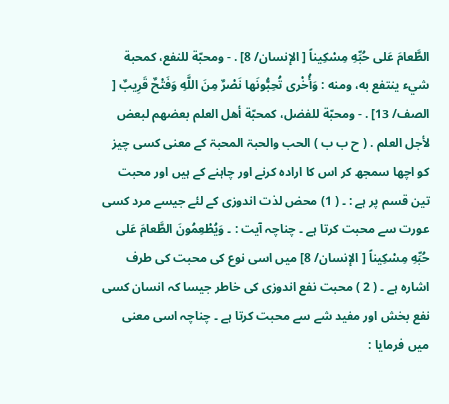الطَّعامَ عَلى حُبِّهِ مِسْكِيناً [ الإنسان/ 8] . - ومحبّة للنفع، کمحبة شيء ينتفع به، ومنه : وَأُخْرى تُحِبُّونَها نَصْرٌ مِنَ اللَّهِ وَفَتْحٌ قَرِيبٌ [ الصف/ 13] . - ومحبّة للفضل، کمحبّة أهل العلم بعضهم لبعض لأجل العلم . ( ح ب ب ) الحب والحبۃ المحبۃ کے معنی کسی چیز کو اچھا سمجھ کر اس کا ارادہ کرنے اور چاہنے کے ہیں اور محبت تین قسم پر ہے : ۔ ( 1) محض لذت اندوزی کے لئے جیسے مرد کسی عورت سے محبت کرتا ہے ۔ چناچہ آیت : ۔ وَيُطْعِمُونَ الطَّعامَ عَلى حُبِّهِ مِسْكِيناً [ الإنسان/ 8] میں اسی نوع کی محبت کی طرف اشارہ ہے ۔ ( 2 ) محبت نفع اندوزی کی خاطر جیسا کہ انسان کسی نفع بخش اور مفید شے سے محبت کرتا ہے ۔ چناچہ اسی معنی میں فرمایا :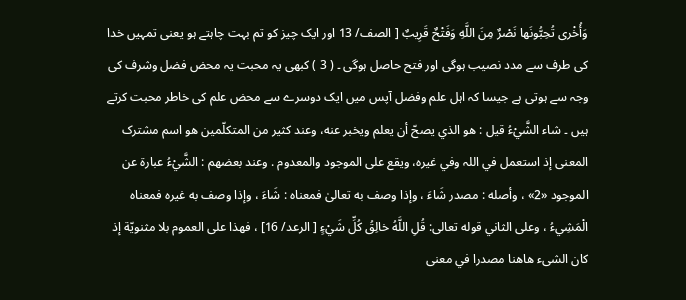وَأُخْرى تُحِبُّونَها نَصْرٌ مِنَ اللَّهِ وَفَتْحٌ قَرِيبٌ [ الصف/ 13 اور ایک چیز کو تم بہت چاہتے ہو یعنی تمہیں خدا کی طرف سے مدد نصیب ہوگی اور فتح حاصل ہوگی ۔ ( 3 ) کبھی یہ محبت یہ محض فضل وشرف کی وجہ سے ہوتی ہے جیسا کہ اہل علم وفضل آپس میں ایک دوسرے سے محض علم کی خاطر محبت کرتے ہیں ۔ شاء الشَّيْءُ قيل : هو الذي يصحّ أن يعلم ويخبر عنه، وعند کثير من المتکلّمين هو اسم مشترک المعنی إذ استعمل في اللہ وفي غيره، ويقع علی الموجود والمعدوم . وعند بعضهم : الشَّيْءُ عبارة عن الموجود «2» ، وأصله : مصدر شَاءَ ، وإذا وصف به تعالیٰ فمعناه : شَاءَ ، وإذا وصف به غيره فمعناه الْمَشِيءُ ، وعلی الثاني قوله تعالی: قُلِ اللَّهُ خالِقُ كُلِّ شَيْءٍ [ الرعد/ 16] ، فهذا علی العموم بلا مثنويّة إذ کان الشیء هاهنا مصدرا في معنی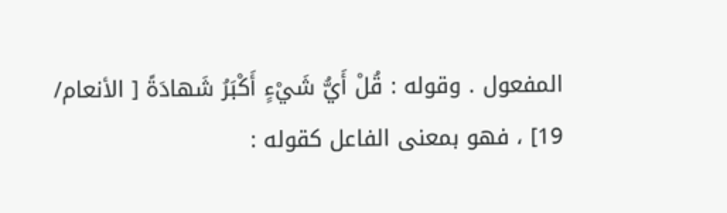المفعول . وقوله : قُلْ أَيُّ شَيْءٍ أَكْبَرُ شَهادَةً [ الأنعام/ 19] ، فهو بمعنی الفاعل کقوله :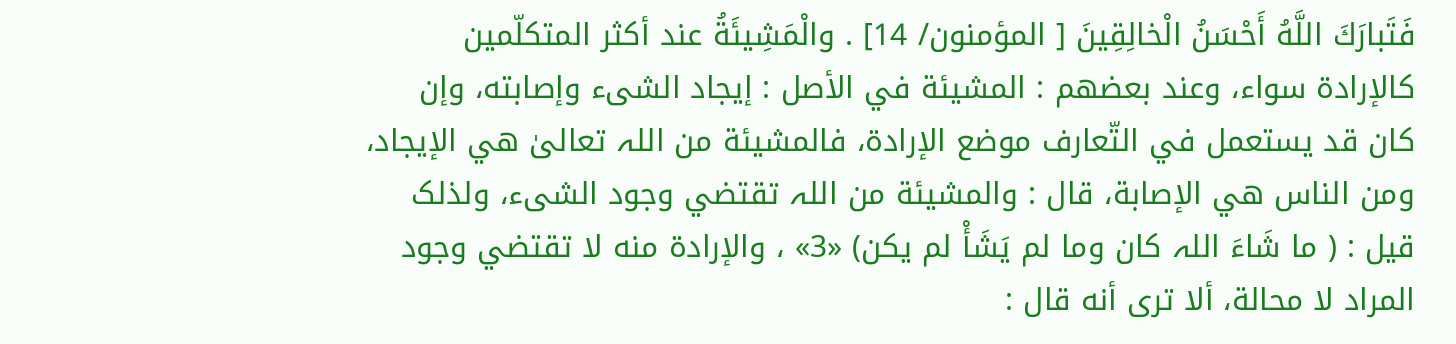فَتَبارَكَ اللَّهُ أَحْسَنُ الْخالِقِينَ [ المؤمنون/ 14] . والْمَشِيئَةُ عند أكثر المتکلّمين كالإرادة سواء، وعند بعضهم : المشيئة في الأصل : إيجاد الشیء وإصابته، وإن کان قد يستعمل في التّعارف موضع الإرادة، فالمشيئة من اللہ تعالیٰ هي الإيجاد، ومن الناس هي الإصابة، قال : والمشيئة من اللہ تقتضي وجود الشیء، ولذلک قيل : ( ما شَاءَ اللہ کان وما لم يَشَأْ لم يكن) «3» ، والإرادة منه لا تقتضي وجود المراد لا محالة، ألا تری أنه قال :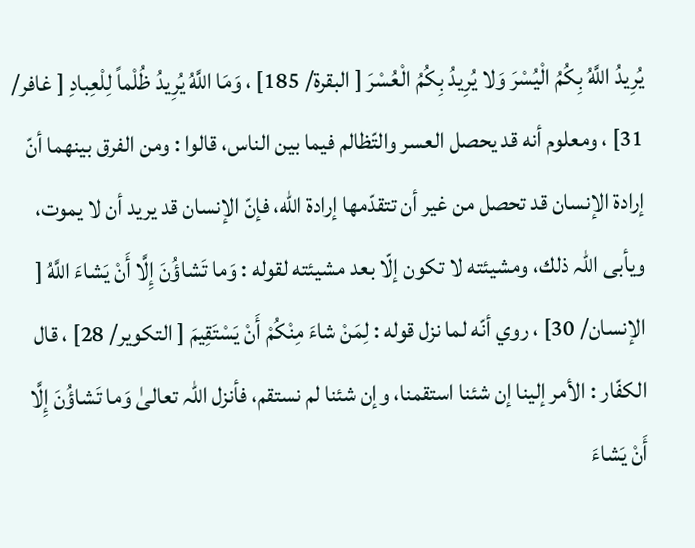يُرِيدُ اللَّهُ بِكُمُ الْيُسْرَ وَلا يُرِيدُ بِكُمُ الْعُسْرَ [ البقرة/ 185] ، وَمَا اللَّهُ يُرِيدُ ظُلْماً لِلْعِبادِ [ غافر/ 31] ، ومعلوم أنه قد يحصل العسر والتّظالم فيما بين الناس، قالوا : ومن الفرق بينهما أنّ إرادة الإنسان قد تحصل من غير أن تتقدّمها إرادة الله، فإنّ الإنسان قد يريد أن لا يموت، ويأبى اللہ ذلك، ومشيئته لا تکون إلّا بعد مشيئته لقوله : وَما تَشاؤُنَ إِلَّا أَنْ يَشاءَ اللَّهُ [ الإنسان/ 30] ، روي أنّه لما نزل قوله : لِمَنْ شاءَ مِنْكُمْ أَنْ يَسْتَقِيمَ [ التکوير/ 28] ، قال الکفّار : الأمر إلينا إن شئنا استقمنا، وإن شئنا لم نستقم، فأنزل اللہ تعالیٰ وَما تَشاؤُنَ إِلَّا أَنْ يَشاءَ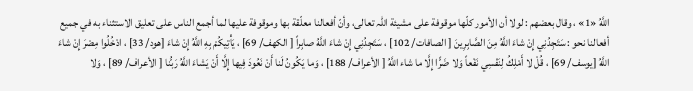اللَّهُ «1» ، وقال بعضهم : لولا أن الأمور کلّها موقوفة علی مشيئة اللہ تعالی، وأنّ أفعالنا معلّقة بها وموقوفة عليها لما أجمع الناس علی تعلیق الاستثناء به في جمیع أفعالنا نحو : سَتَجِدُنِي إِنْ شاءَ اللَّهُ مِنَ الصَّابِرِينَ [ الصافات/ 102] ، سَتَجِدُنِي إِنْ شاءَ اللَّهُ صابِراً [ الكهف/ 69] ، يَأْتِيكُمْ بِهِ اللَّهُ إِنْ شاءَ [هود/ 33] ، ادْخُلُوا مِصْرَ إِنْ شاءَ اللَّهُ [يوسف/ 69] ، قُلْ لا أَمْلِكُ لِنَفْسِي نَفْعاً وَلا ضَرًّا إِلَّا ما شاء اللَّهُ [ الأعراف/ 188] ، وَما يَكُونُ لَنا أَنْ نَعُودَ فِيها إِلَّا أَنْ يَشاءَ اللَّهُ رَبُّنا [ الأعراف/ 89] ، وَلا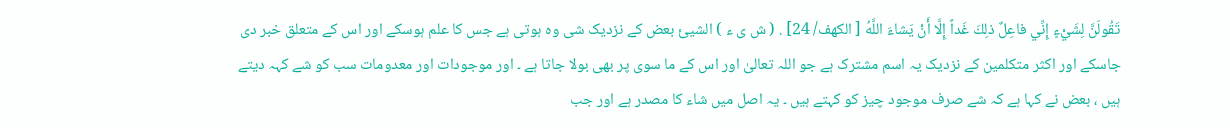تَقُولَنَّ لِشَيْءٍ إِنِّي فاعِلٌ ذلِكَ غَداً إِلَّا أَنْ يَشاءَ اللَّهُ [ الكهف/ 24] . ( ش ی ء ) الشیئ بعض کے نزدیک شی وہ ہوتی ہے جس کا علم ہوسکے اور اس کے متعلق خبر دی جاسکے اور اکثر متکلمین کے نزدیک یہ اسم مشترک ہے جو اللہ تعالیٰ اور اس کے ما سوی پر بھی بولا جاتا ہے ۔ اور موجودات اور معدومات سب کو شے کہہ دیتے ہیں ، بعض نے کہا ہے کہ شے صرف موجود چیز کو کہتے ہیں ۔ یہ اصل میں شاء کا مصدر ہے اور جب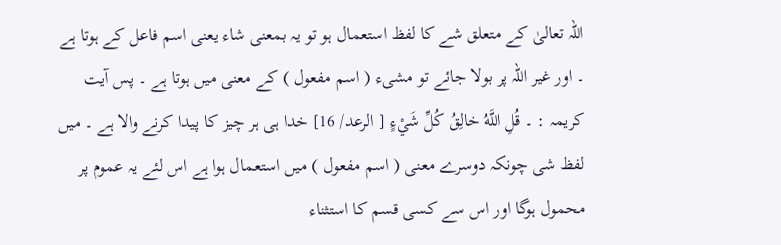اللہ تعالیٰ کے متعلق شے کا لفظ استعمال ہو تو یہ بمعنی شاء یعنی اسم فاعل کے ہوتا ہے ۔ اور غیر اللہ پر بولا جائے تو مشیء ( اسم مفعول ) کے معنی میں ہوتا ہے ۔ پس آیت کریمہ : ۔ قُلِ اللَّهُ خالِقُ كُلِّ شَيْءٍ [ الرعد/ 16] خدا ہی ہر چیز کا پیدا کرنے والا ہے ۔ میں لفظ شی چونکہ دوسرے معنی ( اسم مفعول ) میں استعمال ہوا ہے اس لئے یہ عموم پر محمول ہوگا اور اس سے کسی قسم کا استثناء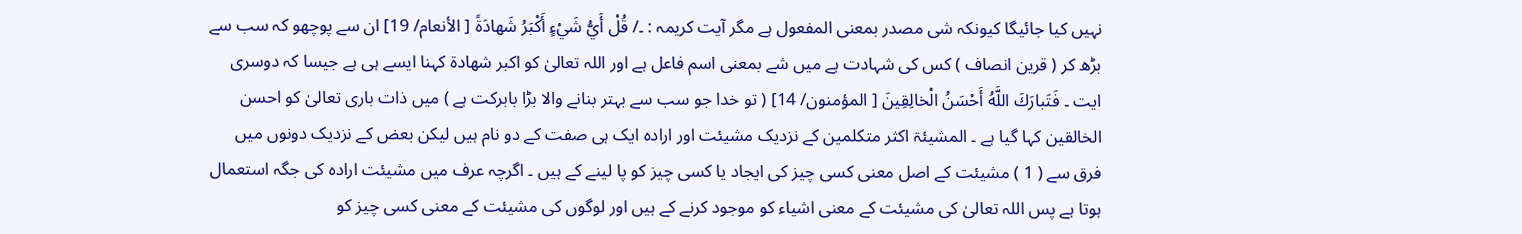نہیں کیا جائیگا کیونکہ شی مصدر بمعنی المفعول ہے مگر آیت کریمہ : ۔/ قُلْ أَيُّ شَيْءٍ أَكْبَرُ شَهادَةً [ الأنعام/ 19] ان سے پوچھو کہ سب سے بڑھ کر ( قرین انصاف ) کس کی شہادت ہے میں شے بمعنی اسم فاعل ہے اور اللہ تعالیٰ کو اکبر شھادۃ کہنا ایسے ہی ہے جیسا کہ دوسری ایت ۔ فَتَبارَكَ اللَّهُ أَحْسَنُ الْخالِقِينَ [ المؤمنون/ 14] ( تو خدا جو سب سے بہتر بنانے والا بڑا بابرکت ہے ) میں ذات باری تعالیٰ کو احسن الخالقین کہا گیا ہے ۔ المشیئۃ اکثر متکلمین کے نزدیک مشیئت اور ارادہ ایک ہی صفت کے دو نام ہیں لیکن بعض کے نزدیک دونوں میں فرق سے ( 1 ) مشیئت کے اصل معنی کسی چیز کی ایجاد یا کسی چیز کو پا لینے کے ہیں ۔ اگرچہ عرف میں مشیئت ارادہ کی جگہ استعمال ہوتا ہے پس اللہ تعالیٰ کی مشیئت کے معنی اشیاء کو موجود کرنے کے ہیں اور لوگوں کی مشیئت کے معنی کسی چیز کو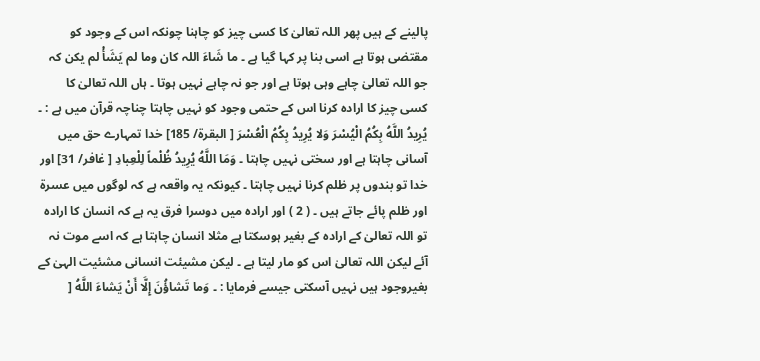پالینے کے ہیں پھر اللہ تعالیٰ کا کسی چیز کو چاہنا چونکہ اس کے وجود کو مقتضی ہوتا ہے اسی بنا پر کہا گیا ہے ۔ ما شَاءَ اللہ کان وما لم يَشَأْ لم يكن کہ جو اللہ تعالیٰ چاہے وہی ہوتا ہے اور جو نہ چاہے نہیں ہوتا ۔ ہاں اللہ تعالیٰ کا کسی چیز کا ارادہ کرنا اس کے حتمی وجود کو نہیں چاہتا چناچہ قرآن میں ہے : ۔ يُرِيدُ اللَّهُ بِكُمُ الْيُسْرَ وَلا يُرِيدُ بِكُمُ الْعُسْرَ [ البقرة/ 185] خدا تمہارے حق میں آسانی چاہتا ہے اور سختی نہیں چاہتا ۔ وَمَا اللَّهُ يُرِيدُ ظُلْماً لِلْعِبادِ [ غافر/ 31] اور خدا تو بندوں پر ظلم کرنا نہیں چاہتا ۔ کیونکہ یہ واقعہ ہے کہ لوگوں میں عسرۃ اور ظلم پائے جاتے ہیں ۔ ( 2 ) اور ارادہ میں دوسرا فرق یہ ہے کہ انسان کا ارادہ تو اللہ تعالیٰ کے ارادہ کے بغیر ہوسکتا ہے مثلا انسان چاہتا ہے کہ اسے موت نہ آئے لیکن اللہ تعالیٰ اس کو مار لیتا ہے ۔ لیکن مشیئت انسانی مشئیت الہیٰ کے بغیروجود ہیں نہیں آسکتی جیسے فرمایا : ۔ وَما تَشاؤُنَ إِلَّا أَنْ يَشاءَ اللَّهُ [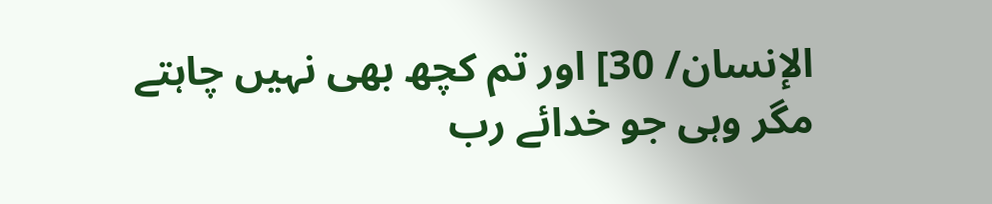الإنسان/ 30] اور تم کچھ بھی نہیں چاہتے مگر وہی جو خدائے رب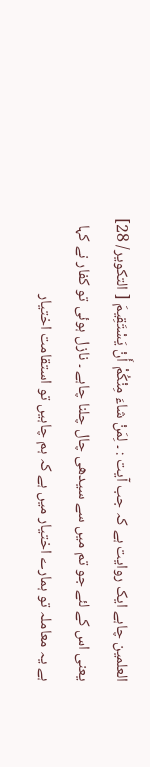العلمین چاہے ایک روایت ہے کہ جب آیت : ۔ لِمَنْ شاءَ مِنْكُمْ أَنْ يَسْتَقِيمَ [ التکوير/ 28] یعنی اس کے لئے جو تم میں سے سیدھی چال چلنا چاہے ۔ نازل ہوئی تو کفار نے کہا ہے یہ معاملہ تو ہمارے اختیار میں ہے کہ ہم چاہیں تو استقامت اختیار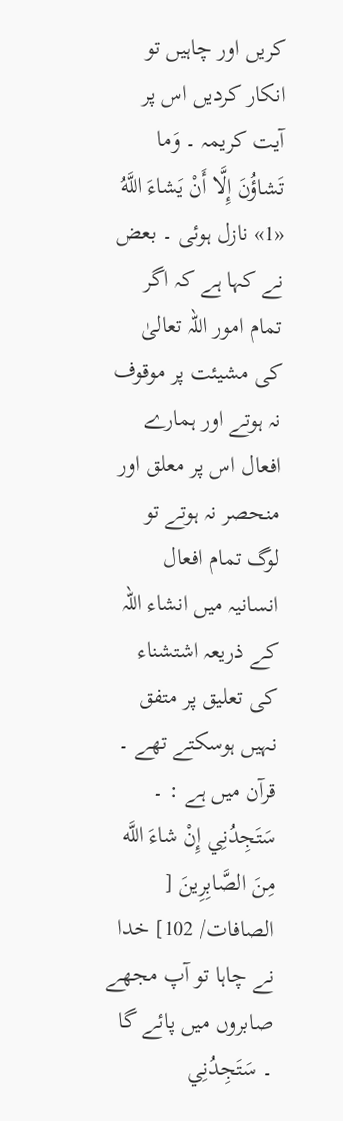کریں اور چاہیں تو انکار کردیں اس پر آیت کریمہ ۔ وَما تَشاؤُنَ إِلَّا أَنْ يَشاءَ اللَّهُ «1» نازل ہوئی ۔ بعض نے کہا ہے کہ اگر تمام امور اللہ تعالیٰ کی مشیئت پر موقوف نہ ہوتے اور ہمارے افعال اس پر معلق اور منحصر نہ ہوتے تو لوگ تمام افعال انسانیہ میں انشاء اللہ کے ذریعہ اشتشناء کی تعلیق پر متفق نہیں ہوسکتے تھے ۔ قرآن میں ہے : ۔ سَتَجِدُنِي إِنْ شاءَ اللَّه مِنَ الصَّابِرِينَ [ الصافات/ 102] خدا نے چاہا تو آپ مجھے صابروں میں پائے گا ۔ سَتَجِدُنِي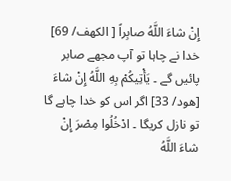إِنْ شاءَ اللَّهُ صابِراً [ الكهف/ 69] خدا نے چاہا تو آپ مجھے صابر پائیں گے ۔ يَأْتِيكُمْ بِهِ اللَّهُ إِنْ شاءَ [هود/ 33] اگر اس کو خدا چاہے گا تو نازل کریگا ۔ ادْخُلُوا مِصْرَ إِنْ شاءَ اللَّهُ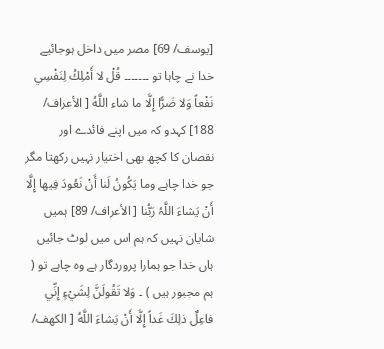[يوسف/ 69] مصر میں داخل ہوجائیے خدا نے چاہا تو ۔۔۔۔۔۔۔ قُلْ لا أَمْلِكُ لِنَفْسِي نَفْعاً وَلا ضَرًّا إِلَّا ما شاء اللَّهُ [ الأعراف/ 188] کہدو کہ میں اپنے فائدے اور نقصان کا کچھ بھی اختیار نہیں رکھتا مگر جو خدا چاہے وما يَكُونُ لَنا أَنْ نَعُودَ فِيها إِلَّا أَنْ يَشاءَ اللَّہُ رَبُّنا [ الأعراف/ 89] ہمیں شایان نہیں کہ ہم اس میں لوٹ جائیں ہاں خدا جو ہمارا پروردگار ہے وہ چاہے تو ( ہم مجبور ہیں ) ۔ وَلا تَقُولَنَّ لِشَيْءٍ إِنِّي فاعِلٌ ذلِكَ غَداً إِلَّا أَنْ يَشاءَ اللَّهُ [ الكهف/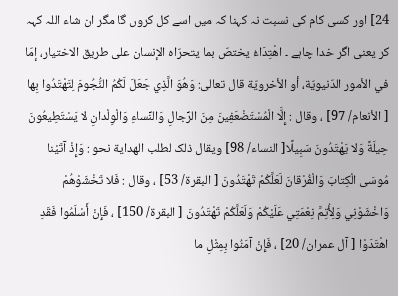24] اور کسی کام کی نسبت نہ کہنا کہ میں اسے کل کروں گا مگر ان شاء اللہ کہہ کر یعنی اگر خدا چاہے ۔ اهْتِدَاءُ يختصّ بما يتحرّاه الإنسان علی طریق الاختیار، إمّا في الأمور الدّنيويّة، أو الأخرويّة قال تعالی: وَهُوَ الَّذِي جَعَلَ لَكُمُ النُّجُومَ لِتَهْتَدُوا بِها [ الأنعام/ 97] ، وقال : إِلَّا الْمُسْتَضْعَفِينَ مِنَ الرِّجالِ وَالنِّساءِ وَالْوِلْدانِ لا يَسْتَطِيعُونَ حِيلَةً وَلا يَهْتَدُونَ سَبِيلًا[ النساء/ 98] ويقال ذلک لطلب الهداية نحو : وَإِذْ آتَيْنا مُوسَى الْكِتابَ وَالْفُرْقانَ لَعَلَّكُمْ تَهْتَدُونَ [ البقرة/ 53] ، وقال : فَلا تَخْشَوْهُمْ وَاخْشَوْنِي وَلِأُتِمَّ نِعْمَتِي عَلَيْكُمْ وَلَعَلَّكُمْ تَهْتَدُونَ [ البقرة/ 150] ، فَإِنْ أَسْلَمُوا فَقَدِ اهْتَدَوْا [ آل عمران/ 20] ، فَإِنْ آمَنُوا بِمِثْلِ ما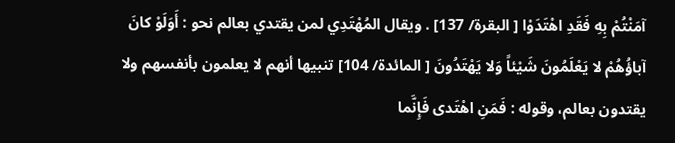آمَنْتُمْ بِهِ فَقَدِ اهْتَدَوْا [ البقرة/ 137] . ويقال المُهْتَدِي لمن يقتدي بعالم نحو : أَوَلَوْ كانَ آباؤُهُمْ لا يَعْلَمُونَ شَيْئاً وَلا يَهْتَدُونَ [ المائدة/ 104] تنبيها أنهم لا يعلمون بأنفسهم ولا يقتدون بعالم، وقوله : فَمَنِ اهْتَدى فَإِنَّما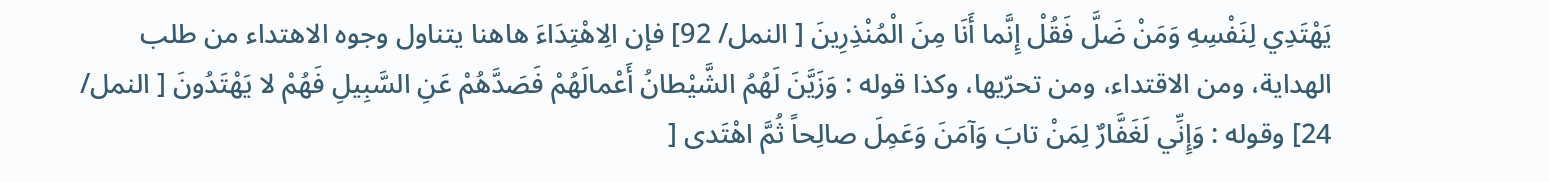يَهْتَدِي لِنَفْسِهِ وَمَنْ ضَلَّ فَقُلْ إِنَّما أَنَا مِنَ الْمُنْذِرِينَ [ النمل/ 92] فإن الِاهْتِدَاءَ هاهنا يتناول وجوه الاهتداء من طلب الهداية، ومن الاقتداء، ومن تحرّيها، وکذا قوله : وَزَيَّنَ لَهُمُ الشَّيْطانُ أَعْمالَهُمْ فَصَدَّهُمْ عَنِ السَّبِيلِ فَهُمْ لا يَهْتَدُونَ [ النمل/ 24] وقوله : وَإِنِّي لَغَفَّارٌ لِمَنْ تابَ وَآمَنَ وَعَمِلَ صالِحاً ثُمَّ اهْتَدى [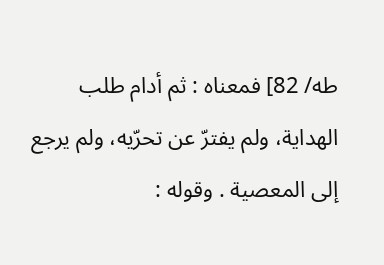طه/ 82] فمعناه : ثم أدام طلب الهداية، ولم يفترّ عن تحرّيه، ولم يرجع إلى المعصية . وقوله :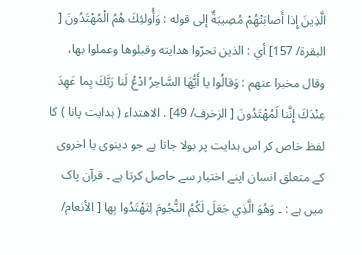الَّذِينَ إِذا أَصابَتْهُمْ مُصِيبَةٌ إلى قوله : وَأُولئِكَ هُمُ الْمُهْتَدُونَ [ البقرة/ 157] أي : الذین تحرّوا هدایته وقبلوها وعملوا بها، وقال مخبرا عنهم : وَقالُوا يا أَيُّهَا السَّاحِرُ ادْعُ لَنا رَبَّكَ بِما عَهِدَ عِنْدَكَ إِنَّنا لَمُهْتَدُونَ [ الزخرف/ 49] . الاھتداء ( ہدایت پانا ) کا لفظ خاص کر اس ہدایت پر بولا جاتا ہے جو دینوی یا اخروی کے متعلق انسان اپنے اختیار سے حاصل کرتا ہے ۔ قرآن پاک میں ہے : ۔ وَهُوَ الَّذِي جَعَلَ لَكُمُ النُّجُومَ لِتَهْتَدُوا بِها [ الأنعام/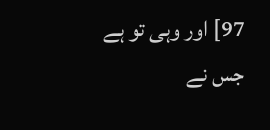97] اور وہی تو ہے جس نے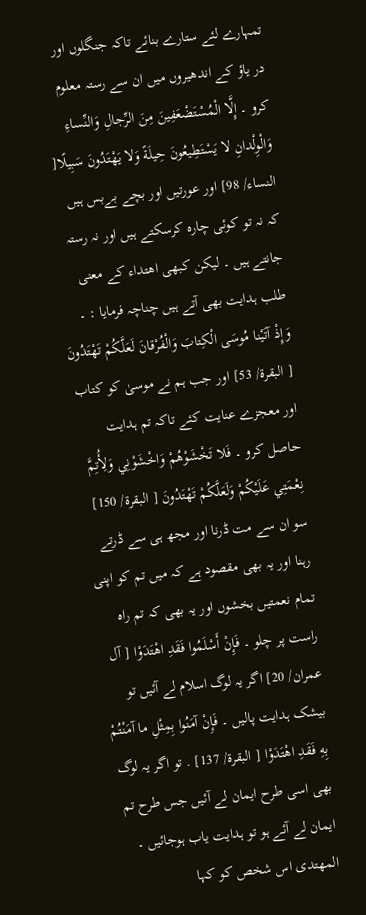تمہارے لئے ستارے بنائے تاکہ جنگلوں اور در یاؤ کے اندھیروں میں ان سے رستہ معلوم کرو ۔ إِلَّا الْمُسْتَضْعَفِينَ مِنَ الرِّجالِ وَالنِّساءِ وَالْوِلْدانِ لا يَسْتَطِيعُونَ حِيلَةً وَلا يَهْتَدُونَ سَبِيلًا[ النساء/ 98] اور عورتیں اور بچے بےبس ہیں کہ نہ تو کوئی چارہ کرسکتے ہیں اور نہ رستہ جانتے ہیں ۔ لیکن کبھی اھتداء کے معنی طلب ہدایت بھی آتے ہیں چناچہ فرمایا : ۔ وَإِذْ آتَيْنا مُوسَى الْكِتابَ وَالْفُرْقانَ لَعَلَّكُمْ تَهْتَدُونَ [ البقرة/ 53] اور جب ہم نے موسیٰ کو کتاب اور معجزے عنایت کئے تاکہ تم ہدایت حاصل کرو ۔ فَلا تَخْشَوْهُمْ وَاخْشَوْنِي وَلِأُتِمَّ نِعْمَتِي عَلَيْكُمْ وَلَعَلَّكُمْ تَهْتَدُونَ [ البقرة/ 150] سو ان سے مت ڈرنا اور مجھ ہی سے ڈرتے رہنا اور یہ بھی مقصود ہے کہ میں تم کو اپنی تمام نعمتیں بخشوں اور یہ بھی کہ تم راہ راست پر چلو ۔ فَإِنْ أَسْلَمُوا فَقَدِ اهْتَدَوْا [ آل عمران/ 20] اگر یہ لوگ اسلام لے آئیں تو بیشک ہدایت پالیں ۔ فَإِنْ آمَنُوا بِمِثْلِ ما آمَنْتُمْ بِهِ فَقَدِ اهْتَدَوْا [ البقرة/ 137] . تو اگر یہ لوگ بھی اسی طرح ایمان لے آئیں جس طرح تم ایمان لے آئے ہو تو ہدایت یاب ہوجائیں ۔ المھتدی اس شخص کو کہا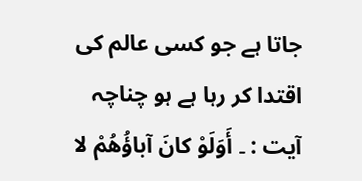جاتا ہے جو کسی عالم کی اقتدا کر رہا ہے ہو چناچہ آیت : ۔ أَوَلَوْ كانَ آباؤُهُمْ لا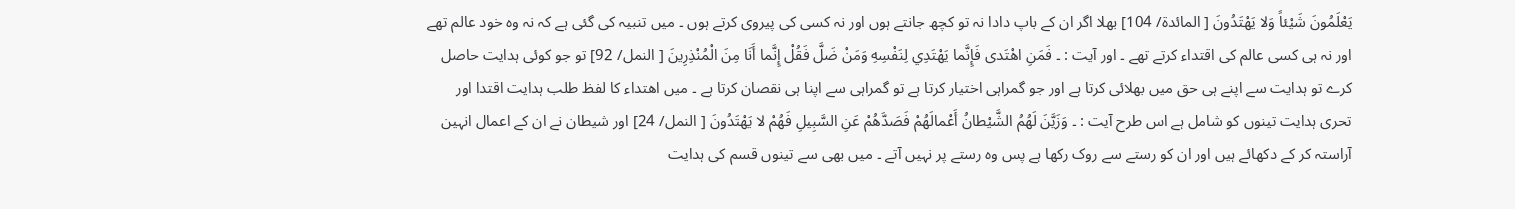يَعْلَمُونَ شَيْئاً وَلا يَهْتَدُونَ [ المائدة/ 104] بھلا اگر ان کے باپ دادا نہ تو کچھ جانتے ہوں اور نہ کسی کی پیروی کرتے ہوں ۔ میں تنبیہ کی گئی ہے کہ نہ وہ خود عالم تھے اور نہ ہی کسی عالم کی اقتداء کرتے تھے ۔ اور آیت : ۔ فَمَنِ اهْتَدى فَإِنَّما يَهْتَدِي لِنَفْسِهِ وَمَنْ ضَلَّ فَقُلْ إِنَّما أَنَا مِنَ الْمُنْذِرِينَ [ النمل/ 92] تو جو کوئی ہدایت حاصل کرے تو ہدایت سے اپنے ہی حق میں بھلائی کرتا ہے اور جو گمراہی اختیار کرتا ہے تو گمراہی سے اپنا ہی نقصان کرتا ہے ۔ میں اھتداء کا لفظ طلب ہدایت اقتدا اور تحری ہدایت تینوں کو شامل ہے اس طرح آیت : ۔ وَزَيَّنَ لَهُمُ الشَّيْطانُ أَعْمالَهُمْ فَصَدَّهُمْ عَنِ السَّبِيلِ فَهُمْ لا يَهْتَدُونَ [ النمل/ 24] اور شیطان نے ان کے اعمال انہین آراستہ کر کے دکھائے ہیں اور ان کو رستے سے روک رکھا ہے پس وہ رستے پر نہیں آتے ۔ میں بھی سے تینوں قسم کی ہدایت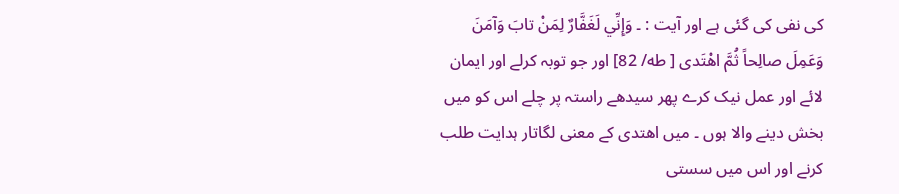کی نفی کی گئی ہے اور آیت : ۔ وَإِنِّي لَغَفَّارٌ لِمَنْ تابَ وَآمَنَ وَعَمِلَ صالِحاً ثُمَّ اهْتَدى [ طه/ 82] اور جو توبہ کرلے اور ایمان لائے اور عمل نیک کرے پھر سیدھے راستہ پر چلے اس کو میں بخش دینے والا ہوں ۔ میں اھتدی کے معنی لگاتار ہدایت طلب کرنے اور اس میں سستی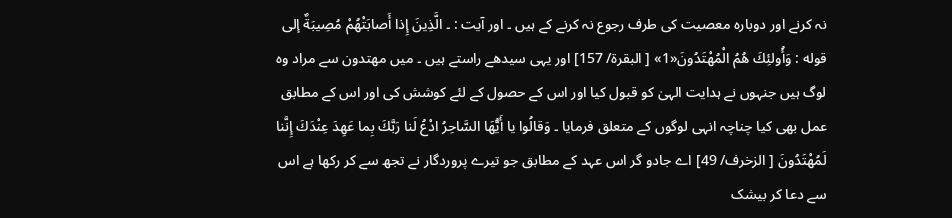نہ کرنے اور دوبارہ معصیت کی طرف رجوع نہ کرنے کے ہیں ۔ اور آیت : ۔ الَّذِينَ إِذا أَصابَتْهُمْ مُصِيبَةٌ إلى قوله : وَأُولئِكَ هُمُ الْمُهْتَدُونَ«1» [ البقرة/ 157] اور یہی سیدھے راستے ہیں ۔ میں مھتدون سے مراد وہ لوگ ہیں جنہوں نے ہدایت الہیٰ کو قبول کیا اور اس کے حصول کے لئے کوشش کی اور اس کے مطابق عمل بھی کیا چناچہ انہی لوگوں کے متعلق فرمایا ۔ وَقالُوا يا أَيُّهَا السَّاحِرُ ادْعُ لَنا رَبَّكَ بِما عَهِدَ عِنْدَكَ إِنَّنا لَمُهْتَدُونَ [ الزخرف/ 49] اے جادو گر اس عہد کے مطابق جو تیرے پروردگار نے تجھ سے کر رکھا ہے اس سے دعا کر بیشک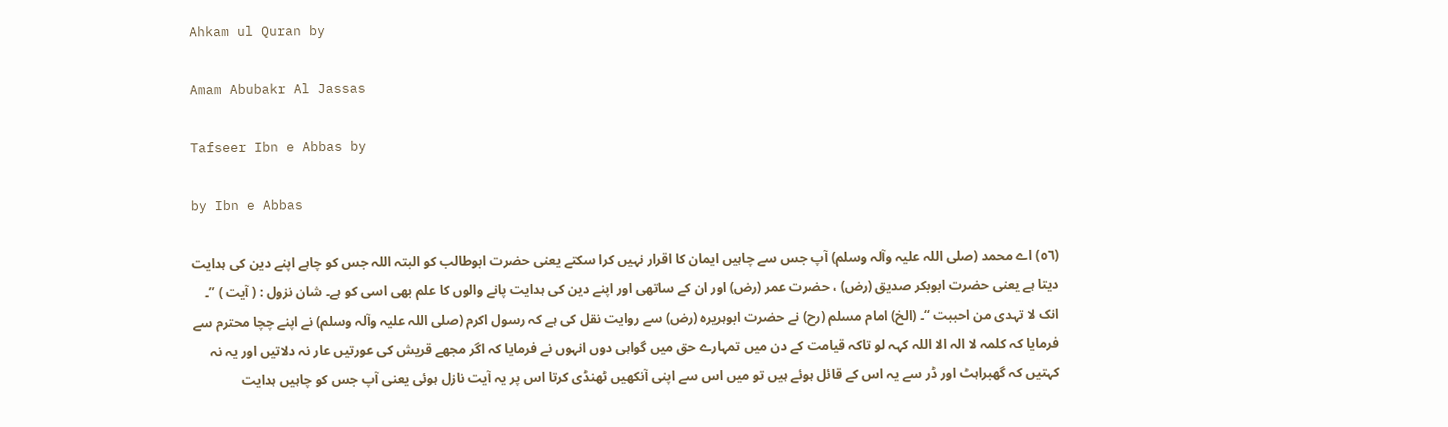Ahkam ul Quran by

Amam Abubakr Al Jassas

Tafseer Ibn e Abbas by

by Ibn e Abbas

(٥٦) اے محمد (صلی اللہ علیہ وآلہ وسلم) آپ جس سے چاہیں ایمان کا اقرار نہیں کرا سکتے یعنی حضرت ابوطالب کو البتہ اللہ جس کو چاہے اپنے دین کی ہدایت دیتا ہے یعنی حضرت ابوبکر صدیق (رض) ، حضرت عمر (رض) اور ان کے ساتھی اور اپنے دین کی ہدایت پانے والوں کا علم بھی اسی کو ہے۔ شان نزول : ( آیت ) ”۔ انک لا تہدی من احببت “۔ (الخ) امام مسلم (رح) نے حضرت ابوہریرہ (رض) سے روایت نقل کی ہے کہ رسول اکرم (صلی اللہ علیہ وآلہ وسلم) نے اپنے چچا محترم سے فرمایا کہ کلمہ لا الہ الا اللہ کہہ لو تاکہ قیامت کے دن میں تمہارے حق میں گواہی دوں انہوں نے فرمایا کہ اگر مجھے قریش کی عورتیں عار نہ دلاتیں اور یہ نہ کہتیں کہ گھبراہٹ اور ڈر سے یہ اس کے قائل ہوئے ہیں تو میں اس سے اپنی آنکھیں ٹھنڈی کرتا اس پر یہ آیت نازل ہوئی یعنی آپ جس کو چاہیں ہدایت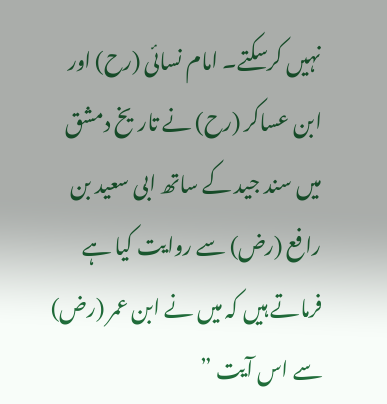نہیں کرسکتے۔ امام نسائی (رح) اور ابن عساکر (رح) نے تاریخ دمشق میں سند جید کے ساتھ ابی سعید بن رافع (رض) سے روایت کیا ہے فرماتے ہیں کہ میں نے ابن عمر (رض) سے اس آیت ”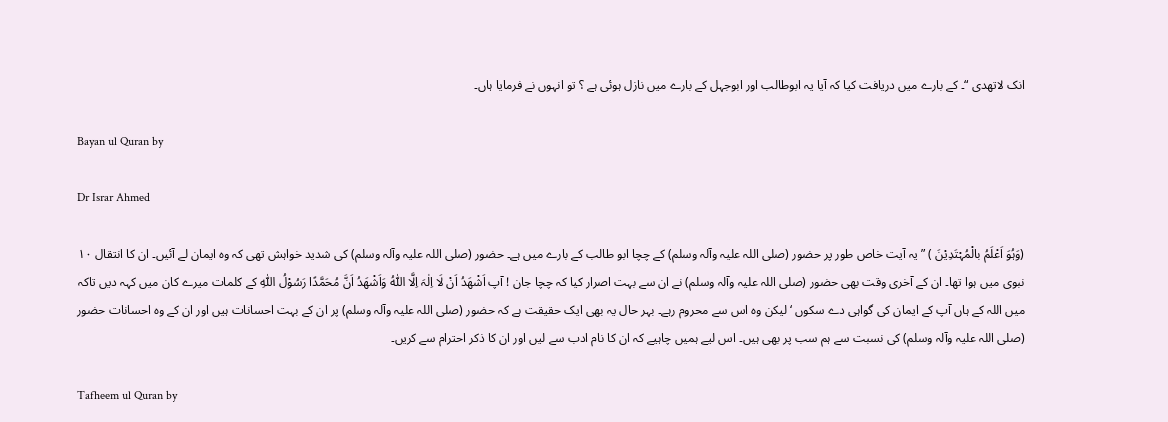انک لاتھدی “۔ کے بارے میں دریافت کیا کہ آیا یہ ابوطالب اور ابوجہل کے بارے میں نازل ہوئی ہے ؟ تو انہوں نے فرمایا ہاں۔

Bayan ul Quran by

Dr Israr Ahmed

(وَہُوَ اَعْلَمُ بالْمُہْتَدِیْنَ ) ” یہ آیت خاص طور پر حضور (صلی اللہ علیہ وآلہ وسلم) کے چچا ابو طالب کے بارے میں ہے۔ حضور (صلی اللہ علیہ وآلہ وسلم) کی شدید خواہش تھی کہ وہ ایمان لے آئیں۔ ان کا انتقال ١٠ نبوی میں ہوا تھا۔ ان کے آخری وقت بھی حضور (صلی اللہ علیہ وآلہ وسلم) نے ان سے بہت اصرار کیا کہ چچا جان ! آپ اَشْھَدُ اَنْ لَا اِلٰہَ اِلَّا اللّٰہُ وَاَشْھَدُ اَنَّ مُحَمَّدًا رَسُوْلُ اللّٰہِ کے کلمات میرے کان میں کہہ دیں تاکہ میں اللہ کے ہاں آپ کے ایمان کی گواہی دے سکوں ‘ لیکن وہ اس سے محروم رہے۔ بہر حال یہ بھی ایک حقیقت ہے کہ حضور (صلی اللہ علیہ وآلہ وسلم) پر ان کے بہت احسانات ہیں اور ان کے وہ احسانات حضور (صلی اللہ علیہ وآلہ وسلم) کی نسبت سے ہم سب پر بھی ہیں۔ اس لیے ہمیں چاہیے کہ ان کا نام ادب سے لیں اور ان کا ذکر احترام سے کریں۔

Tafheem ul Quran by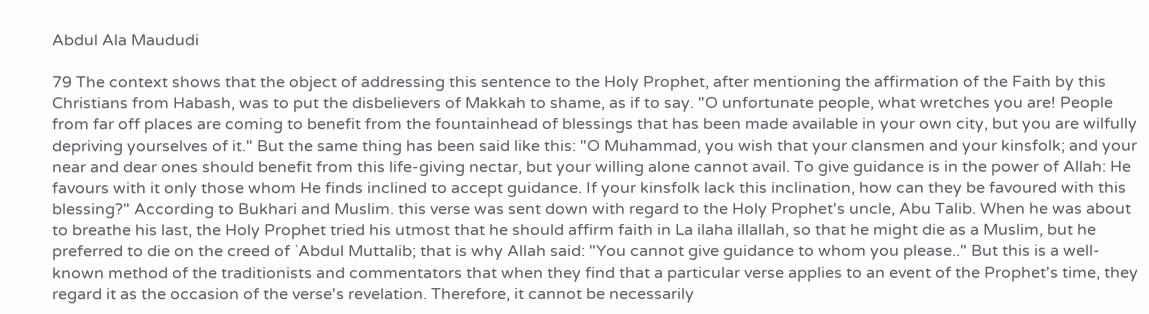Abdul Ala Maududi

79 The context shows that the object of addressing this sentence to the Holy Prophet, after mentioning the affirmation of the Faith by this Christians from Habash, was to put the disbelievers of Makkah to shame, as if to say. "O unfortunate people, what wretches you are! People from far off places are coming to benefit from the fountainhead of blessings that has been made available in your own city, but you are wilfully depriving yourselves of it." But the same thing has been said like this: "O Muhammad, you wish that your clansmen and your kinsfolk; and your near and dear ones should benefit from this life-giving nectar, but your willing alone cannot avail. To give guidance is in the power of Allah: He favours with it only those whom He finds inclined to accept guidance. If your kinsfolk lack this inclination, how can they be favoured with this blessing?" According to Bukhari and Muslim. this verse was sent down with regard to the Holy Prophet's uncle, Abu Talib. When he was about to breathe his last, the Holy Prophet tried his utmost that he should affirm faith in La ilaha illallah, so that he might die as a Muslim, but he preferred to die on the creed of `Abdul Muttalib; that is why Allah said: "You cannot give guidance to whom you please.." But this is a well-known method of the traditionists and commentators that when they find that a particular verse applies to an event of the Prophet's time, they regard it as the occasion of the verse's revelation. Therefore, it cannot be necessarily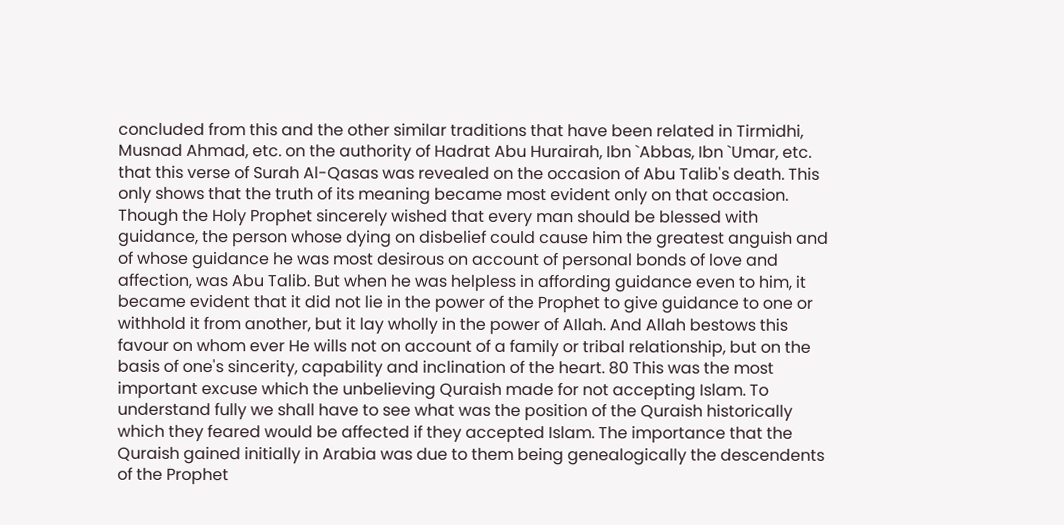concluded from this and the other similar traditions that have been related in Tirmidhi, Musnad Ahmad, etc. on the authority of Hadrat Abu Hurairah, Ibn `Abbas, Ibn `Umar, etc. that this verse of Surah Al-Qasas was revealed on the occasion of Abu Talib's death. This only shows that the truth of its meaning became most evident only on that occasion. Though the Holy Prophet sincerely wished that every man should be blessed with guidance, the person whose dying on disbelief could cause him the greatest anguish and of whose guidance he was most desirous on account of personal bonds of love and affection, was Abu Talib. But when he was helpless in affording guidance even to him, it became evident that it did not lie in the power of the Prophet to give guidance to one or withhold it from another, but it lay wholly in the power of AIlah. And Allah bestows this favour on whom ever He wills not on account of a family or tribal relationship, but on the basis of one's sincerity, capability and inclination of the heart. 80 This was the most important excuse which the unbelieving Quraish made for not accepting Islam. To understand fully we shall have to see what was the position of the Quraish historically which they feared would be affected if they accepted Islam. The importance that the Quraish gained initially in Arabia was due to them being genealogically the descendents of the Prophet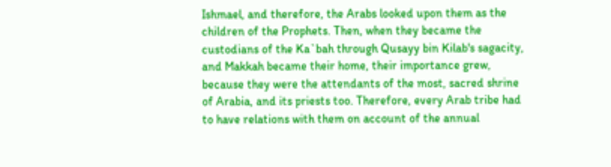Ishmael, and therefore, the Arabs looked upon them as the children of the Prophets. Then, when they became the custodians of the Ka`bah through Qusayy bin Kilab's sagacity, and Makkah became their home, their importance grew, because they were the attendants of the most, sacred shrine of Arabia, and its priests too. Therefore, every Arab tribe had to have relations with them on account of the annual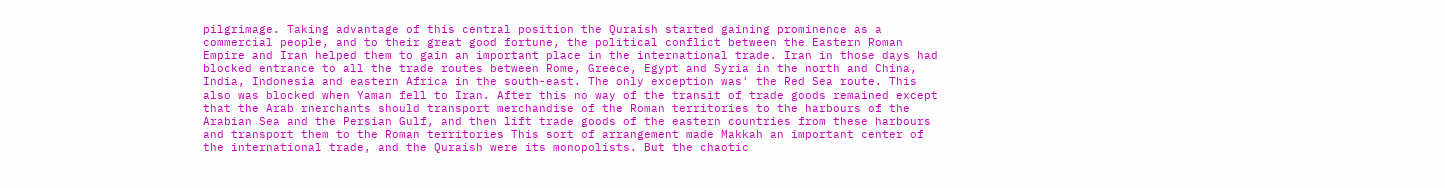pilgrimage. Taking advantage of this central position the Quraish started gaining prominence as a commercial people, and to their great good fortune, the political conflict between the Eastern Roman Empire and Iran helped them to gain an important place in the international trade. Iran in those days had blocked entrance to all the trade routes between Rome, Greece, Egypt and Syria in the north and China, India, Indonesia and eastern Africa in the south-east. The only exception was' the Red Sea route. This also was blocked when Yaman fell to Iran. After this no way of the transit of trade goods remained except that the Arab rnerchants should transport merchandise of the Roman territories to the harbours of the Arabian Sea and the Persian Gulf, and then lift trade goods of the eastern countries from these harbours and transport them to the Roman territories This sort of arrangement made Makkah an important center of the international trade, and the Quraish were its monopolists. But the chaotic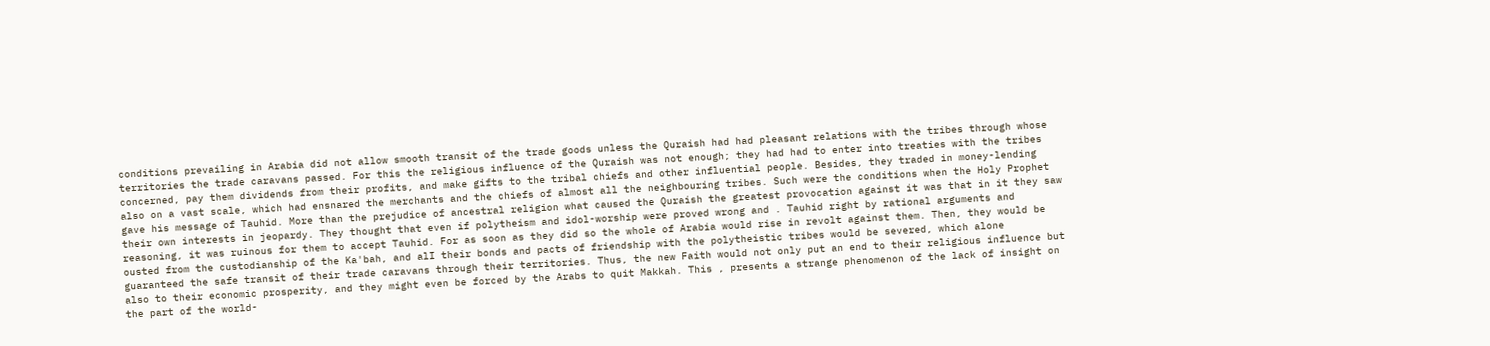conditions prevailing in Arabia did not allow smooth transit of the trade goods unless the Quraish had had pleasant relations with the tribes through whose territories the trade caravans passed. For this the religious influence of the Quraish was not enough; they had had to enter into treaties with the tribes concerned, pay them dividends from their profits, and make gifts to the tribal chiefs and other influential people. Besides, they traded in money-lending also on a vast scale, which had ensnared the merchants and the chiefs of almost all the neighbouring tribes. Such were the conditions when the Holy Prophet gave his message of Tauhid. More than the prejudice of ancestral religion what caused the Quraish the greatest provocation against it was that in it they saw their own interests in jeopardy. They thought that even if polytheism and idol-worship were proved wrong and . Tauhid right by rational arguments and reasoning, it was ruinous for them to accept Tauhid. For as soon as they did so the whole of Arabia would rise in revolt against them. Then, they would be ousted from the custodianship of the Ka'bah, and alI their bonds and pacts of friendship with the polytheistic tribes would be severed, which alone guaranteed the safe transit of their trade caravans through their territories. Thus, the new Faith would not only put an end to their religious influence but also to their economic prosperity, and they might even be forced by the Arabs to quit Makkah. This , presents a strange phenomenon of the lack of insight on the part of the world-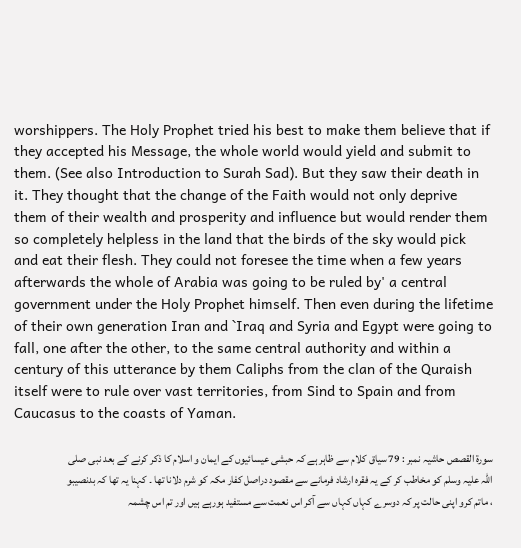worshippers. The Holy Prophet tried his best to make them believe that if they accepted his Message, the whole world would yield and submit to them. (See also Introduction to Surah Sad). But they saw their death in it. They thought that the change of the Faith would not only deprive them of their wealth and prosperity and influence but would render them so completely helpless in the land that the birds of the sky would pick and eat their flesh. They could not foresee the time when a few years afterwards the whole of Arabia was going to be ruled by' a central government under the Holy Prophet himself. Then even during the lifetime of their own generation Iran and `Iraq and Syria and Egypt were going to fall, one after the other, to the same central authority and within a century of this utterance by them Caliphs from the clan of the Quraish itself were to rule over vast territories, from Sind to Spain and from Caucasus to the coasts of Yaman.

سورة القصص حاشیہ نمبر : 79 سیاق کلام سے ظاہر ہے کہ حبشی عیسائیوں کے ایمان و اسلام کا ذکر کرنے کے بعد نبی صلی اللہ علیہ وسلم کو مخاطب کر کے یہ فقرہ ارشاد فرمانے سے مقصود دراصل کفار مکہ کو شرم دلانا تھا ۔ کہنا یہ تھا کہ بدنصیبو ، ماتم کرو اپنی حالت پر کہ دوسرے کہاں کہاں سے آکر اس نعمت سے مستفید ہورہے ہیں اور تم اس چشمہ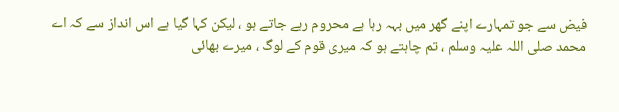فیض سے جو تمہارے اپنے گھر میں بہہ رہا ہے محروم رہے جاتے ہو ، لیکن کہا گیا ہے اس انداز سے کہ اے محمد صلی اللہ علیہ وسلم ، تم چاہتے ہو کہ میری قوم کے لوگ ، میرے بھائی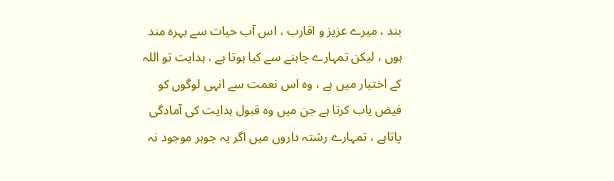بند ، میرے عزیز و اقارب ، اس آب حیات سے بہرہ مند ہوں ، لیکن تمہارے چاہنے سے کیا ہوتا ہے ، ہدایت تو اللہ کے اختیار میں ہے ، وہ اس نعمت سے انہی لوگوں کو فیض یاب کرتا ہے جن میں وہ قبول ہدایت کی آمادگی پاتاہے ، تمہارے رشتہ داروں میں اگر یہ جوہر موجود نہ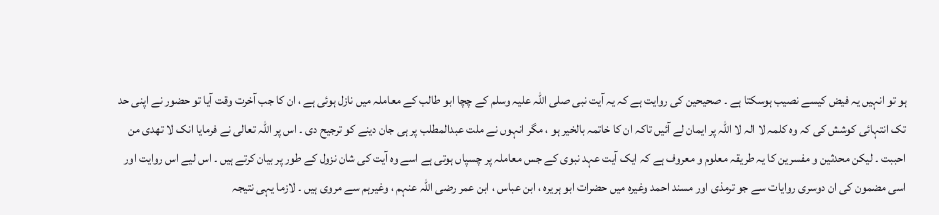ہو تو انہیں یہ فیض کیسے نصیب ہوسکتا ہے ۔ صحیحین کی روایت ہے کہ یہ آیت نبی صلی اللہ علیہ وسلم کے چچا ابو طالب کے معاملہ میں نازل ہوئی ہے ، ان کا جب آخرت وقت آیا تو حضور نے اپنی حد تک انتہائی کوشش کی کہ وہ کلمہ لا الہ لا اللہ پر ایمان لے آئیں تاکہ ان کا خاتمہ بالخیر ہو ، مگر انہوں نے ملت عبدالمطلب پر ہی جان دینے کو ترجیح دی ۔ اس پر اللہ تعالی نے فرمایا انک لا تھدی من احببت ۔ لیکن محدثین و مفسرین کا یہ طریقہ معلوم و معروف ہے کہ ایک آیت عہد نبوی کے جس معاملہ پر چسپاں ہوتی ہے اسے وہ آیت کی شان نزول کے طور پر بیان کرتے ہیں ۔ اس لیے اس روایت اور اسی مضمون کی ان دوسری روایات سے جو ترمذی اور مسند احمد وغیرہ میں حضرات ابو ہریرہ ، ابن عباس ، ابن عمر رضی اللہ عنہم ، وغیرہم سے مروی ہیں ۔ لازما یہی نتیجہ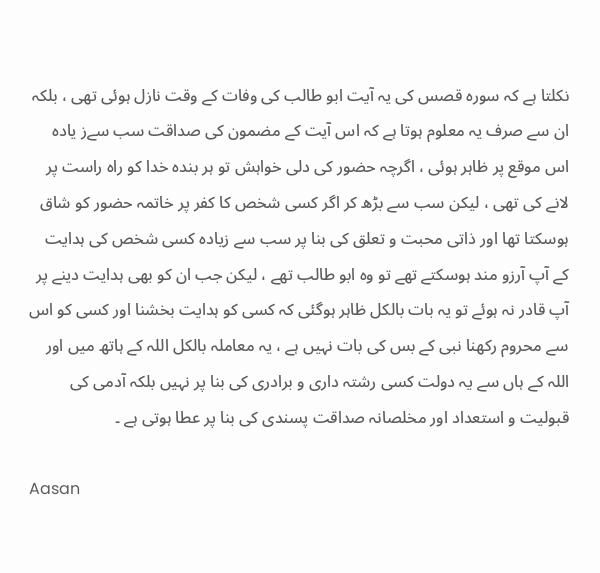نکلتا ہے کہ سورہ قصس کی یہ آیت ابو طالب کی وفات کے وقت نازل ہوئی تھی ، بلکہ ان سے صرف یہ معلوم ہوتا ہے کہ اس آیت کے مضمون کی صداقت سب سےز یادہ اس موقع پر ظاہر ہوئی ، اگرچہ حضور کی دلی خواہش تو ہر بندہ خدا کو راہ راست پر لانے کی تھی ، لیکن سب سے بڑھ کر اگر کسی شخص کا کفر پر خاتمہ حضور کو شاق ہوسکتا تھا اور ذاتی محبت و تعلق کی بنا پر سب سے زیادہ کسی شخص کی ہدایت کے آپ آرزو مند ہوسکتے تھے تو وہ ابو طالب تھے ، لیکن جب ان کو بھی ہدایت دینے پر آپ قادر نہ ہوئے تو یہ بات بالکل ظاہر ہوگئی کہ کسی کو ہدایت بخشنا اور کسی کو اس سے محروم رکھنا نبی کے بس کی بات نہیں ہے ، یہ معاملہ بالکل اللہ کے ہاتھ میں اور اللہ کے ہاں سے یہ دولت کسی رشتہ داری و برادری کی بنا پر نہیں بلکہ آدمی کی قبولیت و استعداد اور مخلصانہ صداقت پسندی کی بنا پر عطا ہوتی ہے ۔

Aasan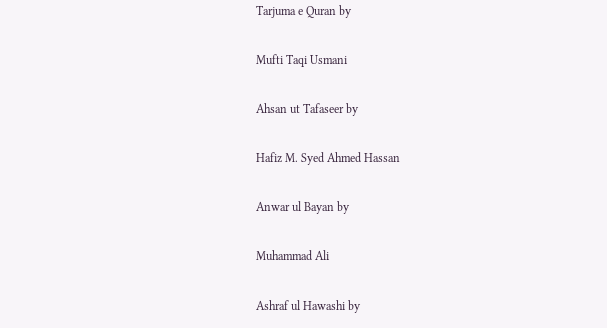Tarjuma e Quran by

Mufti Taqi Usmani

Ahsan ut Tafaseer by

Hafiz M. Syed Ahmed Hassan

Anwar ul Bayan by

Muhammad Ali

Ashraf ul Hawashi by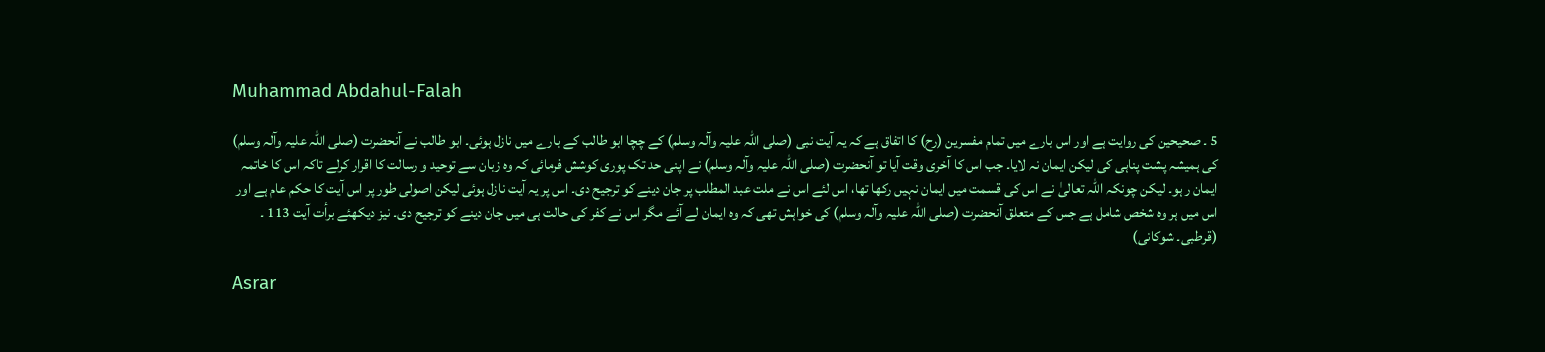Muhammad Abdahul-Falah

5 ۔ صحیحین کی روایت ہے اور اس بارے میں تمام مفسرین (رح) کا اتفاق ہے کہ یہ آیت نبی (صلی اللہ علیہ وآلہ وسلم) کے چچا ابو طالب کے بارے میں نازل ہوئی۔ ابو طالب نے آنحضرت (صلی اللہ علیہ وآلہ وسلم) کی ہمیشہ پشت پناہی کی لیکن ایمان نہ لایا۔ جب اس کا آخری وقت آیا تو آنحضرت (صلی اللہ علیہ وآلہ وسلم) نے اپنی حد تک پوری کوشش فرمائی کہ وہ زبان سے توحید و رسالت کا اقرار کرلے تاکہ اس کا خاتمہ ایمان ر ہو۔ لیکن چونکہ اللہ تعالیٰ نے اس کی قسمت میں ایمان نہیں رکھا تھا، اس لئے اس نے ملت عبد المطلب پر جان دینے کو ترجیح دی۔ اس پر یہ آیت نازل ہوئی لیکن اصولی طور پر اس آیت کا حکم عام ہے اور اس میں ہر وہ شخص شامل ہے جس کے متعلق آنحضرت (صلی اللہ علیہ وآلہ وسلم) کی خواہش تھی کہ وہ ایمان لے آئے مگر اس نے کفر کی حالت ہی میں جان دینے کو ترجیح دی۔ نیز دیکھئے برأت آیت 113 ۔ (قرطبی۔ شوکانی)

Asrar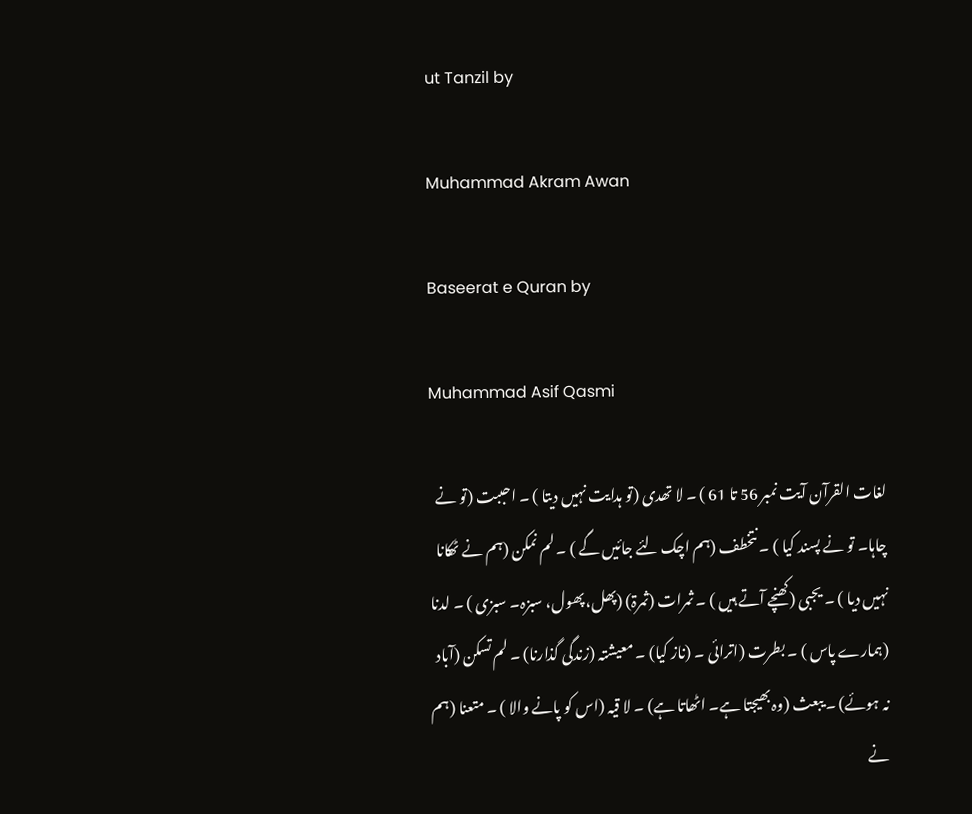ut Tanzil by

Muhammad Akram Awan

Baseerat e Quran by

Muhammad Asif Qasmi

لغات القرآن آیت نمبر 56 تا 61 ) ۔ لا تھدی (تو ہدایت نہیں دیتا ) ۔ احببت (تو نے چاہا۔ تو نے پسند کیا ) ۔ نتخطف (ہم اچک لئے جائیں گے ) ۔ لم نمکن (ہم نے ٹھکانا نہیں دیا ) ۔ یجبی (کھنچے آتے ہیں ) ۔ ثمرات (ثمرۃ) (پھل، پھول، سبزہ۔ سبزی ) ۔ لدنا (ہمارے پاس ) ۔ بطرت (اترائی ۔ (ناز کیا) ۔ معیشتہ (زندگی گذارنا) ۔ لم تسکن (آباد نہ ہوئے) ۔ یبعث (وہ بھیجتا ہے۔ اٹھاتا ہے) ۔ لا قیہ (اس کو پانے والا ) ۔ متعنا (ہم نے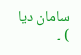سامان دیا ) ۔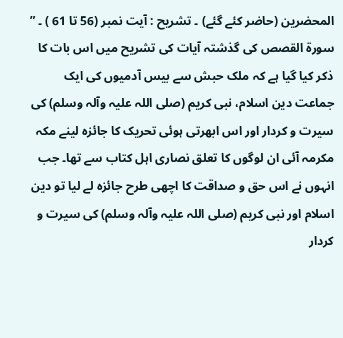المحضرین (حاضر کئے گئے) ۔ تشریح : آیت نمبر (56 تا 61 ) ۔ ” سورة القصص کی گذشتہ آیات کی تشریح میں اس بات کا ذکر کیا گیا ہے کہ ملک حبش سے بیس آدمیوں کی ایک جماعت دین اسلام، نبی کریم (صلی اللہ علیہ وآلہ وسلم) کی سیرت و کردار اور اس ابھرتی ہوئی تحریک کا جائزہ لینے مکہ مکرمہ آئی ان لوگوں کا تعلق نصاری اہل کتاب سے تھا۔ جب انہوں نے اس حق و صداقت کا اچھی طرح جائزہ لے لیا تو دین اسلام اور نبی کریم (صلی اللہ علیہ وآلہ وسلم) کی سیرت و کردار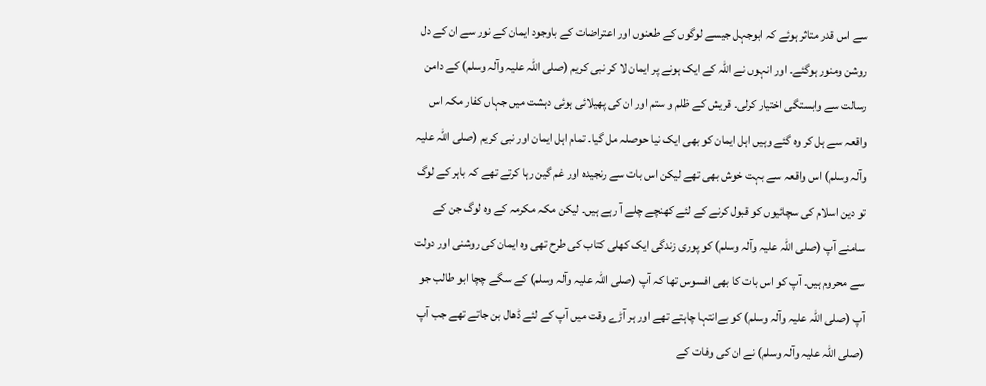سے اس قدر متاثر ہوئے کہ ابوجہل جیسے لوگوں کے طعنوں اور اعتراضات کے باوجود ایمان کے نور سے ان کے دل روشن ومنور ہوگئے۔ اور انہوں نے اللہ کے ایک ہونے پر ایمان لا کر نبی کریم (صلی اللہ علیہ وآلہ وسلم) کے دامن رسالت سے وابستگی اختیار کرلی۔ قریش کے ظلم و ستم اور ان کی پھیلائی ہوئی دہشت میں جہاں کفار مکہ اس واقعہ سے ہل کر وہ گئے وہیں اہل ایمان کو بھی ایک نیا حوصلہ مل گیا۔ تمام اہل ایمان اور نبی کریم (صلی اللہ علیہ وآلہ وسلم) اس واقعہ سے بہت خوش بھی تھے لیکن اس بات سے رنجیدہ اور غم گین رہا کرتے تھے کہ باہر کے لوگ تو دین اسلام کی سچائیوں کو قبول کرنے کے لئے کھنچے چلے آ رہے ہیں۔ لیکن مکہ مکرمہ کے وہ لوگ جن کے سامنے آپ (صلی اللہ علیہ وآلہ وسلم) کو پوری زندگی ایک کھلی کتاب کی طرح تھی وہ ایمان کی روشنی اور دولت سے محروم ہیں۔ آپ کو اس بات کا بھی افسوس تھا کہ آپ (صلی اللہ علیہ وآلہ وسلم) کے سگے چچا ابو طالب جو آپ (صلی اللہ علیہ وآلہ وسلم) کو بےانتہا چاہتے تھے اور ہر آڑے وقت میں آپ کے لئے ڈھال بن جاتے تھے جب آپ (صلی اللہ علیہ وآلہ وسلم) نے ان کی وفات کے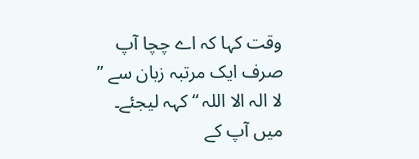وقت کہا کہ اے چچا آپ صرف ایک مرتبہ زبان سے ” لا الہ الا اللہ “ کہہ لیجئے۔ میں آپ کے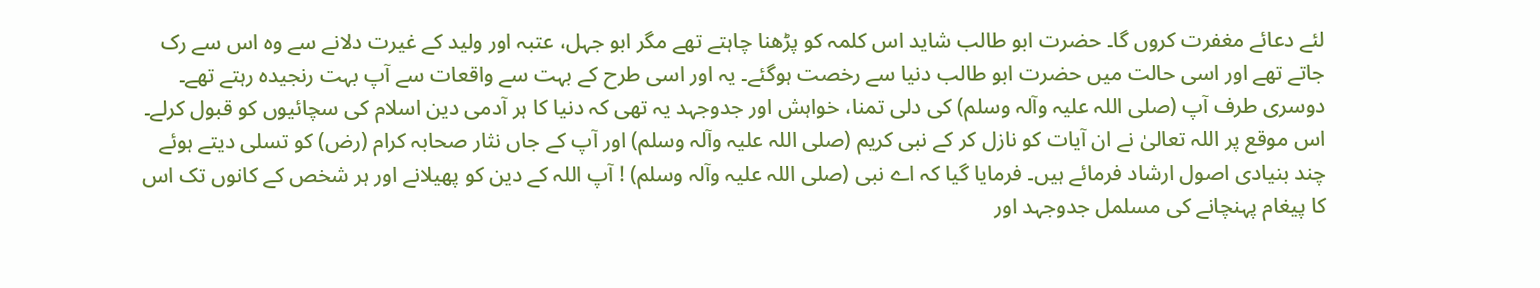لئے دعائے مغفرت کروں گا۔ حضرت ابو طالب شاید اس کلمہ کو پڑھنا چاہتے تھے مگر ابو جہل، عتبہ اور ولید کے غیرت دلانے سے وہ اس سے رک جاتے تھے اور اسی حالت میں حضرت ابو طالب دنیا سے رخصت ہوگئے۔ یہ اور اسی طرح کے بہت سے واقعات سے آپ بہت رنجیدہ رہتے تھے۔ دوسری طرف آپ (صلی اللہ علیہ وآلہ وسلم) کی دلی تمنا، خواہش اور جدوجہد یہ تھی کہ دنیا کا ہر آدمی دین اسلام کی سچائیوں کو قبول کرلے۔ اس موقع پر اللہ تعالیٰ نے ان آیات کو نازل کر کے نبی کریم (صلی اللہ علیہ وآلہ وسلم) اور آپ کے جاں نثار صحابہ کرام (رض) کو تسلی دیتے ہوئے چند بنیادی اصول ارشاد فرمائے ہیں۔ فرمایا گیا کہ اے نبی (صلی اللہ علیہ وآلہ وسلم) ! آپ اللہ کے دین کو پھیلانے اور ہر شخص کے کانوں تک اس کا پیغام پہنچانے کی مسلمل جدوجہد اور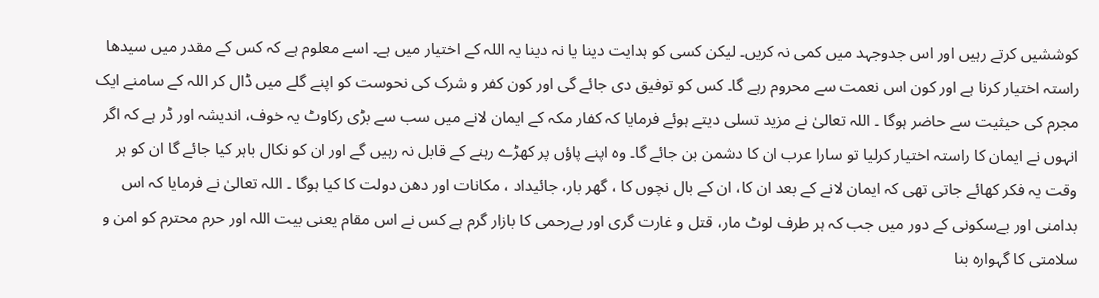کوششیں کرتے رہیں اور اس جدوجہد میں کمی نہ کریں۔ لیکن کسی کو ہدایت دینا یا نہ دینا یہ اللہ کے اختیار میں ہے۔ اسے معلوم ہے کہ کس کے مقدر میں سیدھا راستہ اختیار کرنا ہے اور کون اس نعمت سے محروم رہے گا۔ کس کو توفیق دی جائے گی اور کون کفر و شرک کی نحوست کو اپنے گلے میں ڈال کر اللہ کے سامنے ایک مجرم کی حیثیت سے حاضر ہوگا ۔ اللہ تعالیٰ نے مزید تسلی دیتے ہوئے فرمایا کہ کفار مکہ کے ایمان لانے میں سب سے بڑی رکاوٹ یہ خوف، اندیشہ اور ڈر ہے کہ اگر انہوں نے ایمان کا راستہ اختیار کرلیا تو سارا عرب ان کا دشمن بن جائے گا۔ وہ اپنے پاؤں پر کھڑے رہنے کے قابل نہ رہیں گے اور ان کو نکال باہر کیا جائے گا ان کو ہر وقت یہ فکر کھائے جاتی تھی کہ ایمان لانے کے بعد ان کا، ان کے بال نچوں کا ، گھر بار، جائیداد ، مکانات اور دھن دولت کا کیا ہوگا ۔ اللہ تعالیٰ نے فرمایا کہ اس بدامنی اور بےسکونی کے دور میں جب کہ ہر طرف لوٹ مار، قتل و غارت گری اور بےرحمی کا بازار گرم ہے کس نے اس مقام یعنی بیت اللہ اور حرم محترم کو امن و سلامتی کا گہوارہ بنا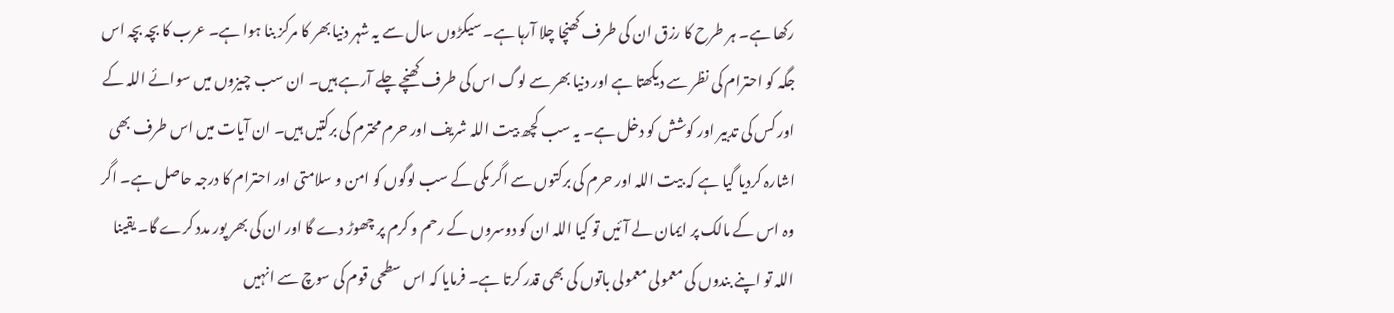رکھا ہے۔ ہر طرح کا رزق ان کی طرف کھنچا چلا آرہا ہے۔ سیکڑوں سال سے یہ شہر دنیا بھر کا مرکز بنا ہوا ہے۔ عرب کا بچہ بچہ اس جگہ کو احترام کی نظر سے دیکھتا ہے اور دنیا بھر سے لوگ اس کی طرف کھنچے چلے آرہے ہیں۔ ان سب چیزوں میں سوائے اللہ کے اور کس کی تدبیر اور کوشش کو دخل ہے۔ یہ سب کچھ بیت اللہ شریف اور حرم محترم کی برکتیں ہیں۔ ان آیات میں اس طرف بھی اشارہ کردیا گیا ہے کہ بیت اللہ اور حرم کی برکتوں سے اگر مکی کے سب لوگوں کو امن و سلامتی اور احترام کا درجہ حاصل ہے۔ اگر وہ اس کے مالک پر ایمان لے آئیں تو کیا اللہ ان کو دوسروں کے رحم و کرم پر چھوڑ دے گا اور ان کی بھر پور مدد کرے گا۔ یقینا اللہ تو اپنے بندوں کی معمولی معمولی باتوں کی بھی قدر کرتا ہے۔ فرمایا کہ اس سطحی قوم کی سوچ سے انہیں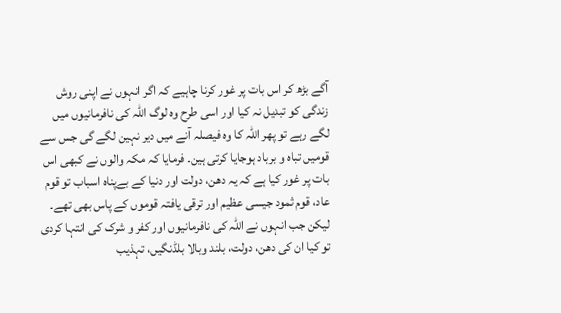آگے بڑھ کر اس بات پر غور کرنا چاہیے کہ اگر انہوں نے اپنی روش زندگی کو تبدیل نہ کیا اور اسی طرح وہ لوگ اللہ کی نافرمانیوں میں لگے رہے تو پھر اللہ کا وہ فیصلہ آنے میں دیر نہین لگے گی جس سے قومیں تباہ و برباد ہوجایا کرتی ہین۔ فرمایا کہ مکہ والوں نے کبھی اس بات پر غور کیا ہے کہ یہ دھن، دولت اور دنیا کے بےپناہ اسباب تو قوم عاد، قوم ثمود جیسی عظیم اور ترقی یافتہ قوموں کے پاس بھی تھے۔ لیکن جب انہوں نے اللہ کی نافرمانیوں اور کفر و شرک کی انتہا کردی تو کیا ان کی دھن، دولت، بلند وبالا بلڈنگیں، تہذیب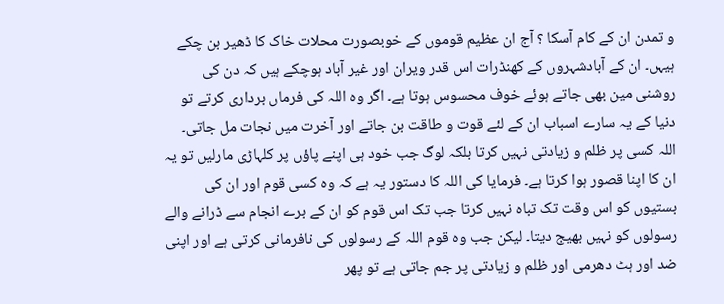و تمدن ان کے کام آسکا ؟ آج ان عظیم قوموں کے خوبصورت محلات خاک کا ڈھیر بن چکے ہیہں۔ ان کے آبادشہروں کے کھنڈرات اس قدر ویران اور غیر آباد ہوچکے ہیں کہ دن کی روشنی مین بھی جاتے ہوئے خوف محسوس ہوتا ہے۔ اگر وہ اللہ کی فرماں برداری کرتے تو دنیا کے یہ سارے اسباب ان کے لئے قوت و طاقت بن جاتے اور آخرت میں نجات مل جاتی۔ اللہ کسی پر ظلم و زیادتی نہیں کرتا بلکہ لوگ جب خود ہی اپنے پاؤں پر کلہاڑی مارلیں تو یہ ان کا اپنا قصور ہوا کرتا ہے۔ فرمایا کی اللہ کا دستور یہ ہے کہ وہ کسی قوم اور ان کی بستیوں کو اس وقت تک تباہ نہیں کرتا جب تک اس قوم کو ان کے برے انجام سے ڈرانے والے رسولوں کو نہیں بھیج دیتا۔ لیکن جب وہ قوم اللہ کے رسولوں کی نافرمانی کرتی ہے اور اپنی ضد اور ہٹ دھرمی اور ظلم و زیادتی پر جم جاتی ہے تو پھر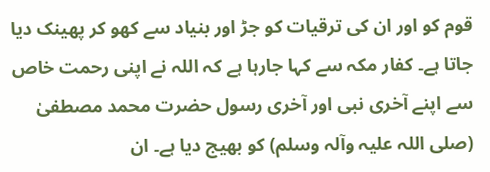قوم کو اور ان کی ترقیات کو جڑ اور بنیاد سے کھو کر پھینک دیا جاتا ہے۔ کفار مکہ سے کہا جارہا ہے کہ اللہ نے اپنی رحمت خاص سے اپنے آخری نبی اور آخری رسول حضرت محمد مصطفیٰ (صلی اللہ علیہ وآلہ وسلم) کو بھیج دیا ہے۔ ان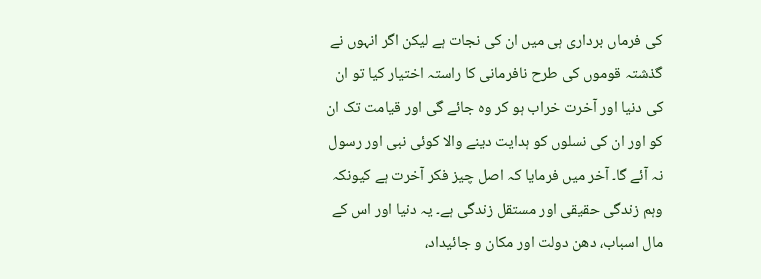کی فرماں برداری ہی میں ان کی نجات ہے لیکن اگر انہوں نے گذشتہ قوموں کی طرح نافرمانی کا راستہ اختیار کیا تو ان کی دنیا اور آخرت خراب ہو کر وہ جائے گی اور قیامت تک ان کو اور ان کی نسلوں کو ہدایت دینے والا کوئی نبی اور رسول نہ آئے گا۔ آخر میں فرمایا کہ اصل چیز فکر آخرت ہے کیونکہ وہم زندگی حقیقی اور مستقل زندگی ہے۔ یہ دنیا اور اس کے مال اسباب، دھن دولت اور مکان و جائیداد،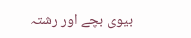بیوی بچے اور رشتہ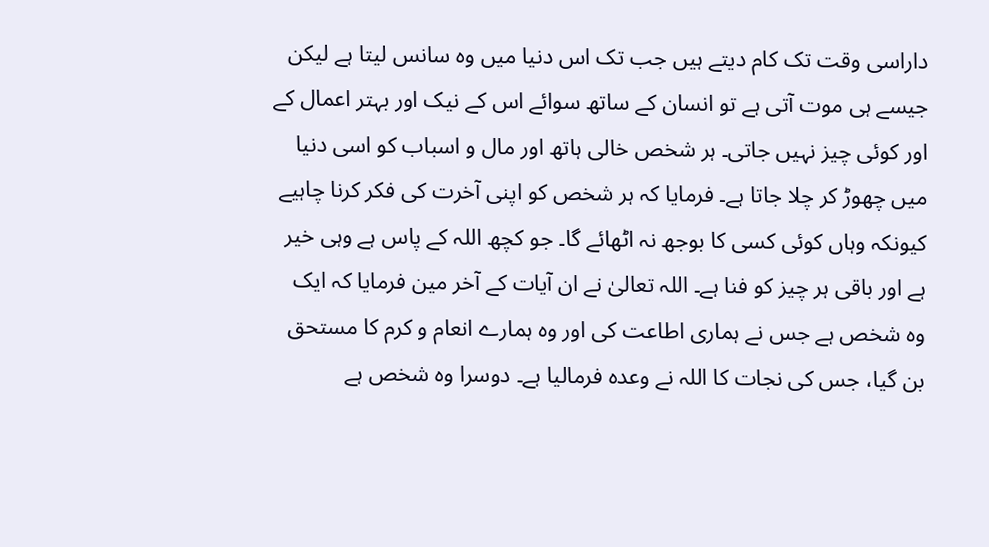داراسی وقت تک کام دیتے ہیں جب تک اس دنیا میں وہ سانس لیتا ہے لیکن جیسے ہی موت آتی ہے تو انسان کے ساتھ سوائے اس کے نیک اور بہتر اعمال کے اور کوئی چیز نہیں جاتی۔ ہر شخص خالی ہاتھ اور مال و اسباب کو اسی دنیا میں چھوڑ کر چلا جاتا ہے۔ فرمایا کہ ہر شخص کو اپنی آخرت کی فکر کرنا چاہیے کیونکہ وہاں کوئی کسی کا بوجھ نہ اٹھائے گا۔ جو کچھ اللہ کے پاس ہے وہی خیر ہے اور باقی ہر چیز کو فنا ہے۔ اللہ تعالیٰ نے ان آیات کے آخر مین فرمایا کہ ایک وہ شخص ہے جس نے ہماری اطاعت کی اور وہ ہمارے انعام و کرم کا مستحق بن گیا، جس کی نجات کا اللہ نے وعدہ فرمالیا ہے۔ دوسرا وہ شخص ہے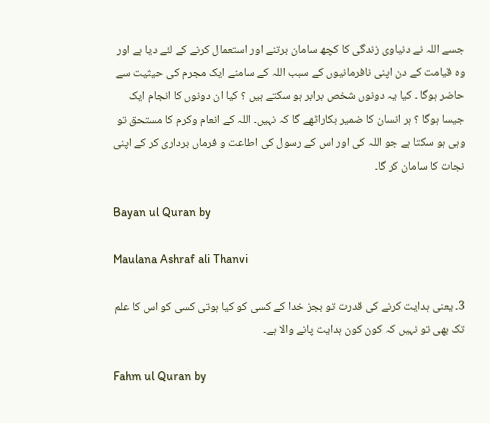جسے اللہ نے دنیاوی زندگی کا کچھ سامان برتنے اور استعمال کرنے کے لئے دیا ہے اور وہ قیامت کے دن اپنی نافرمانیوں کے سبب اللہ کے سامنے ایک مجرم کی حیثیت سے حاضر ہوگا ۔ کیا یہ دونوں شخص برابر ہو سکتے ہیں ؟ کیا ان دونوں کا انجام ایک جیسا ہوگا ؟ ہر انسان کا ضمیر بکاراٹھے گا کہ نہیں۔ اللہ کے انعام وکرم کا مستحق تو وہی ہو سکتا ہے جو اللہ کی اور اس کے رسول کی اطاعت و فرماں برداری کر کے اپنی نجات کا سامان کر گا۔

Bayan ul Quran by

Maulana Ashraf ali Thanvi

3۔ یعنی ہدایت کرنے کی قدرت تو بجز خدا کے کسی کو کیا ہوتی کسی کو اس کا علم تک بھی تو نہیں کہ کون کون ہدایت پانے والا ہے۔

Fahm ul Quran by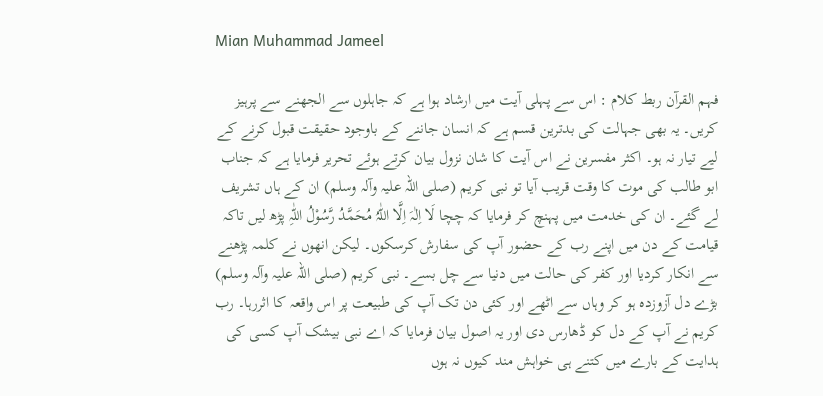Mian Muhammad Jameel

فہم القرآن ربط کلام : اس سے پہلی آیت میں ارشاد ہوا ہے کہ جاہلوں سے الجھنے سے پرہیز کریں۔ یہ بھی جہالت کی بدترین قسم ہے کہ انسان جاننے کے باوجود حقیقت قبول کرنے کے لیے تیار نہ ہو۔ اکثر مفسرین نے اس آیت کا شان نزول بیان کرتے ہوئے تحریر فرمایا ہے کہ جناب ابو طالب کی موت کا وقت قریب آیا تو نبی کریم (صلی اللہ علیہ وآلہ وسلم) ان کے ہاں تشریف لے گئے۔ ان کی خدمت میں پہنچ کر فرمایا کہ چچا لَا اِلٰہَ اِلَّا اللّٰہُ مُحَمَّدُ رَّسُوْلُ اللّٰہِ پڑھ لیں تاکہ قیامت کے دن میں اپنے رب کے حضور آپ کی سفارش کرسکوں۔ لیکن انھوں نے کلمہ پڑھنے سے انکار کردیا اور کفر کی حالت میں دنیا سے چل بسے۔ نبی کریم (صلی اللہ علیہ وآلہ وسلم) بڑے دل آزوزدہ ہو کر وہاں سے اٹھے اور کئی دن تک آپ کی طبیعت پر اس واقعہ کا اثررہا۔ رب کریم نے آپ کے دل کو ڈھارس دی اور یہ اصول بیان فرمایا کہ اے نبی بیشک آپ کسی کی ہدایت کے بارے میں کتنے ہی خواہش مند کیوں نہ ہوں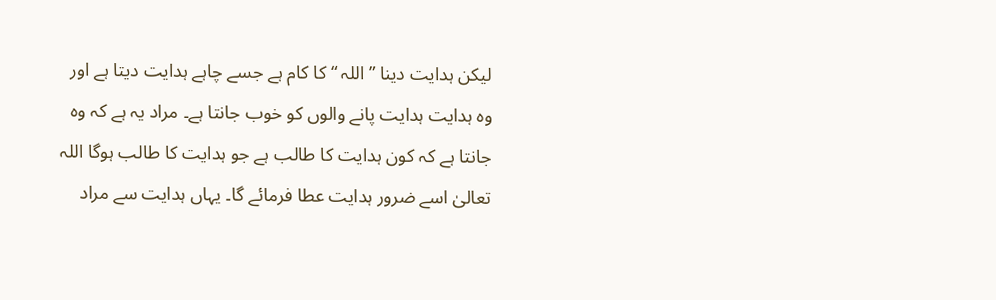لیکن ہدایت دینا ” اللہ “ کا کام ہے جسے چاہے ہدایت دیتا ہے اور وہ ہدایت ہدایت پانے والوں کو خوب جانتا ہے۔ مراد یہ ہے کہ وہ جانتا ہے کہ کون ہدایت کا طالب ہے جو ہدایت کا طالب ہوگا اللہ تعالیٰ اسے ضرور ہدایت عطا فرمائے گا۔ یہاں ہدایت سے مراد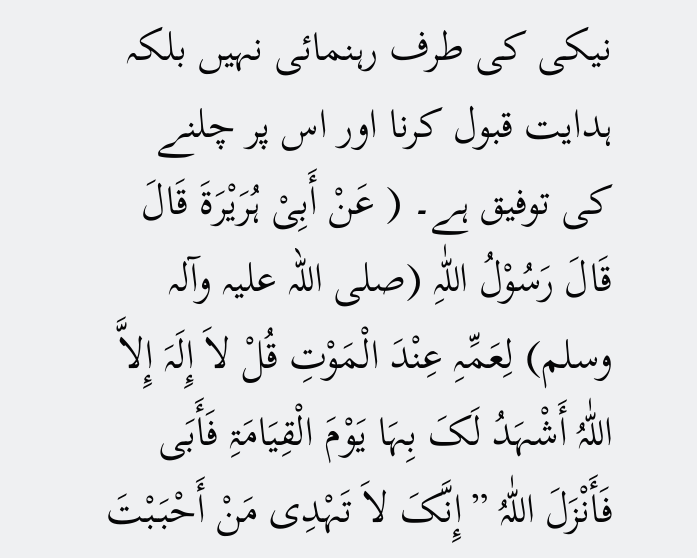نیکی کی طرف رہنمائی نہیں بلکہ ہدایت قبول کرنا اور اس پر چلنے کی توفیق ہے۔ ( عَنْ أَبِیْ ہُرَیْرَۃَ قَالَ قَالَ رَسُوْلُ اللّٰہِ (صلی اللہ علیہ وآلہ وسلم) لِعَمِّہِ عِنْدَ الْمَوْتِ قُلْ لاَ إِلَہَ إِلاَّ اللّٰہُ أَشْہَدُ لَکَ بِہَا یَوْمَ الْقِیَامَۃِ فَأَبَی فَأَنْزَلَ اللّٰہُ ”إِنَّکَ لاَ تَہْدِی مَنْ أَحْبَبْتَ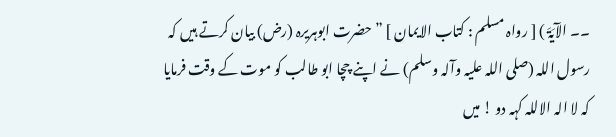۔۔ الآیَۃَ ) [ رواہ مسلم : کتاب الایمان ] ” حضرت ابوہریرہ (رض) بیان کرتے ہیں کہ رسول اللہ (صلی اللہ علیہ وآلہ وسلم) نے اپنے چچا ابو طالب کو موت کے وقت فرمایا کہ لا الہ الاللہ کہہ دو ! میں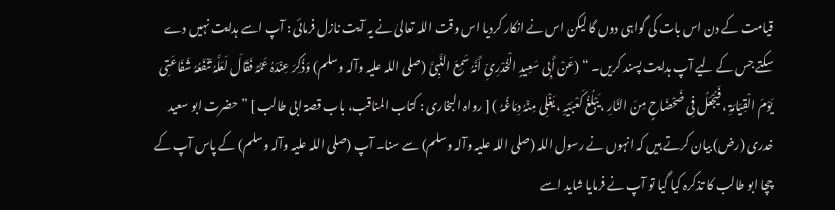قیامت کے دن اس بات کی گواہی دوں گا لیکن اس نے انکار کردیا اس وقت اللہ تعالیٰ نے یہ آیت نازل فرمائی : آپ اسے ہدایت نہیں دے سکتے جس کے لیے آپ ہدایت پسند کریں۔ “ (عَنْ أَبِی سَعِیدٍ الْخُدْرِیِّ أَنَّہُ سَمِعَ النَّبِیَّ (صلی اللہ علیہ وآلہ وسلم) وَذُکِرَ عِنْدَہُ عَمُّہُ فَقَالَ لَعَلَّہُ تَنْفَعُہُ شَفَاعَتِی یَوْمَ الْقِیَامَۃِ ، فَیُجْعَلُ فِی ضَحْضَاحٍ مِنَ النَّارِ ، یَبْلُغُ کَعْبَیْہِ ، یَغْلِی مِنْہُ دِمَاغُہُ ) [ رواہ البخاری : کتاب المناقب، باب قصۃ ابی طالب ] ” حضرت ابو سعید خدری (رض) بیان کرتے ہیں کہ انہوں نے رسول اللہ (صلی اللہ علیہ وآلہ وسلم) سے سنا۔ آپ (صلی اللہ علیہ وآلہ وسلم) کے پاس آپ کے چچا ابو طالب کا تذکرہ کیا گیا تو آپ نے فرمایا شاید اسے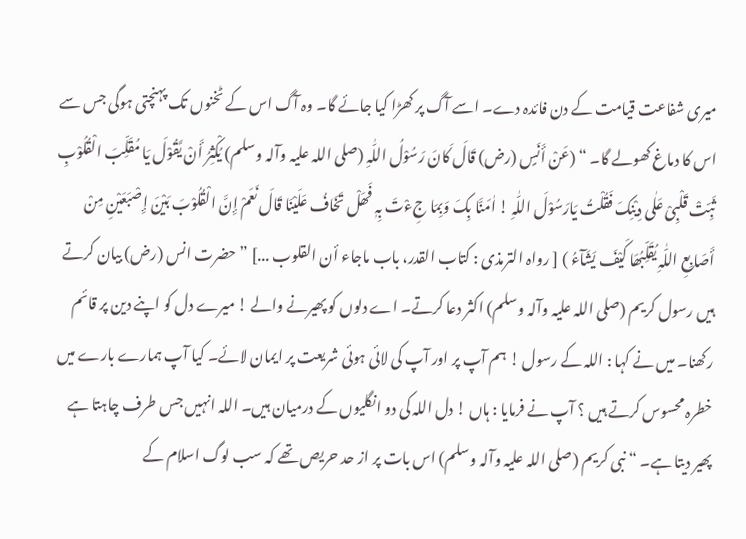میری شفاعت قیامت کے دن فائدہ دے۔ اسے آگ پر کھڑا کیا جائے گا۔ وہ آگ اس کے ٹخنوں تک پہنچتی ہوگی جس سے اس کا دماغ کھولے گا۔ “ (عَنْ أَنَسٍ (رض) قَالَ کَانَ رَسُوْلُ اللّٰہِ (صلی اللہ علیہ وآلہ وسلم) یُکْثِرُ أَنْ یَّقُوْلَ یَا مُقَلِّبَ الْقُلُوْبِ ثَبِّتْ قَلْبِیْ عَلٰی دِیْنِکَ فَقُلْتُ یَارَسُوْلَ اللّٰہِ ! اٰمَنَّا بِکَ وَبِمَا جِءْتَ بِہٖ فَھَلْ تَخَافُ عَلَیْنَا قَالَ نَعَمْ إِنَّ الْقُلُوْبَ بَیْنَ إِصْبَعَیْنِ مِنْ أَصَابِعِ اللّٰہِ یُقَلِّبُھَا کَیْفَ یَشَآءُ ) [ رواہ الترمذی : کتاب القدر، باب ماجاء أن القلوب ...] ” حضرت انس (رض) بیان کرتے ہیں رسول کریم (صلی اللہ علیہ وآلہ وسلم) اکثر دعا کرتے۔ اے دلوں کو پھیرنے والے ! میرے دل کو اپنے دین پر قائم رکھنا۔ میں نے کہا : اللہ کے رسول ! ہم آپ پر اور آپ کی لائی ہوئی شریعت پر ایمان لائے۔ کیا آپ ہمارے بارے میں خطرہ محسوس کرتے ہیں ؟ آپ نے فرمایا : ہاں ! دل اللہ کی دو انگلیوں کے درمیان ہیں۔ اللہ انہیں جس طرف چاہتا ہے پھیر دیتا ہے۔ “ نبی کریم (صلی اللہ علیہ وآلہ وسلم) اس بات پر از حد حریص تھے کہ سب لوگ اسلام کے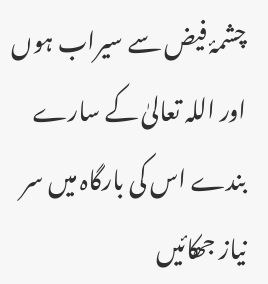چشمۂ فیض سے سیراب ہوں اور اللہ تعالیٰ کے سارے بندے اس کی بارگاہ میں سر نیاز جھکائیں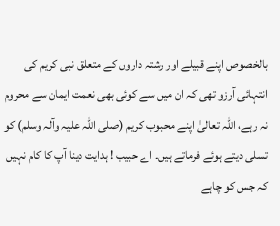بالخصوص اپنے قبیلے اور رشتہ داروں کے متعلق نبی کریم کی انتہائی آرزو تھی کہ ان میں سے کوئی بھی نعمت ایمان سے محروم نہ رہے، اللہ تعالیٰ اپنے محبوب کریم (صلی اللہ علیہ وآلہ وسلم) کو تسلی دیتے ہوئے فرماتے ہیں۔ اے حبیب ! ہدایت دینا آپ کا کام نہیں کہ جس کو چاہے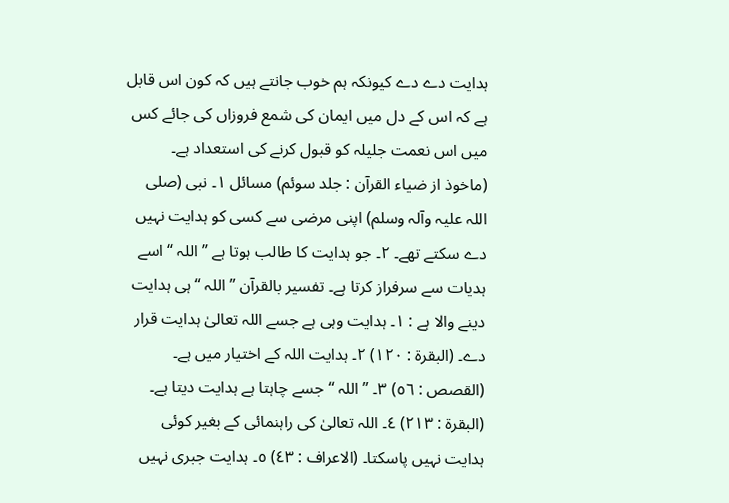ہدایت دے دے کیونکہ ہم خوب جانتے ہیں کہ کون اس قابل ہے کہ اس کے دل میں ایمان کی شمع فروزاں کی جائے کس میں اس نعمت جلیلہ کو قبول کرنے کی استعداد ہے۔ (ماخوذ از ضیاء القرآن : جلد سوئم) مسائل ١۔ نبی (صلی اللہ علیہ وآلہ وسلم) اپنی مرضی سے کسی کو ہدایت نہیں دے سکتے تھے۔ ٢۔ جو ہدایت کا طالب ہوتا ہے ” اللہ “ اسے ہدیات سے سرفراز کرتا ہے۔ تفسیر بالقرآن ” اللہ “ ہی ہدایت دینے والا ہے : ١۔ ہدایت وہی ہے جسے اللہ تعالیٰ ہدایت قرار دے۔ (البقرۃ : ١٢٠) ٢۔ ہدایت اللہ کے اختیار میں ہے۔ (القصص : ٥٦) ٣۔ ” اللہ “ جسے چاہتا ہے ہدایت دیتا ہے۔ (البقرۃ : ٢١٣) ٤۔ اللہ تعالیٰ کی راہنمائی کے بغیر کوئی ہدایت نہیں پاسکتا۔ (الاعراف : ٤٣) ٥۔ ہدایت جبری نہیں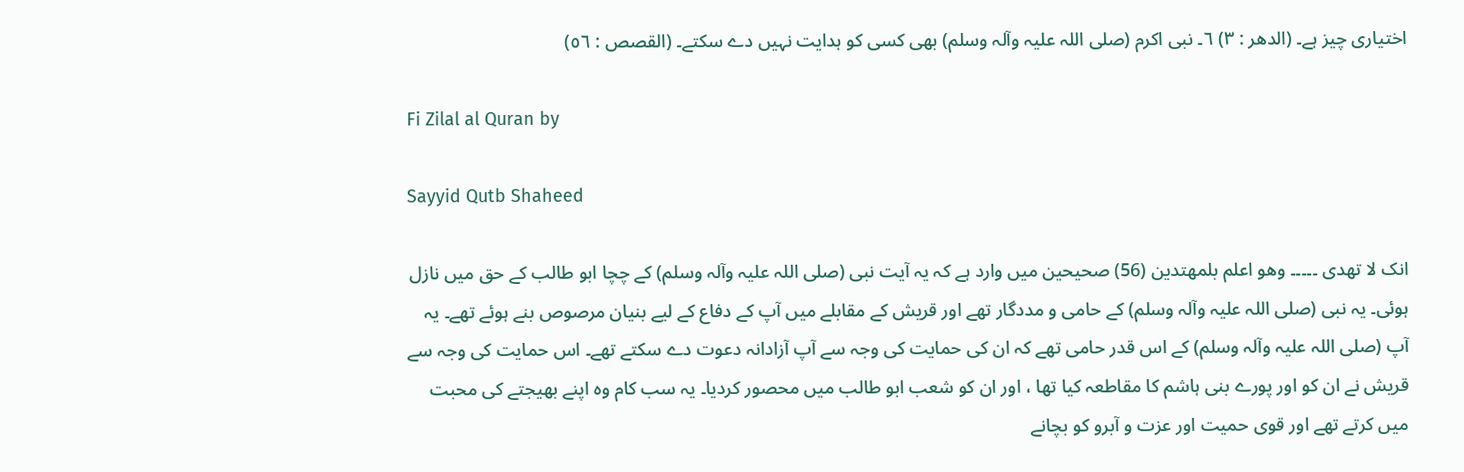اختیاری چیز ہے۔ (الدھر : ٣) ٦۔ نبی اکرم (صلی اللہ علیہ وآلہ وسلم) بھی کسی کو ہدایت نہیں دے سکتے۔ (القصص : ٥٦)

Fi Zilal al Quran by

Sayyid Qutb Shaheed

انک لا تھدی ۔۔۔۔۔ وھو اعلم بلمھتدین (56) صحیحین میں وارد ہے کہ یہ آیت نبی (صلی اللہ علیہ وآلہ وسلم) کے چچا ابو طالب کے حق میں نازل ہوئی۔ یہ نبی (صلی اللہ علیہ وآلہ وسلم) کے حامی و مددگار تھے اور قریش کے مقابلے میں آپ کے دفاع کے لیے بنیان مرصوص بنے ہوئے تھے۔ یہ آپ (صلی اللہ علیہ وآلہ وسلم) کے اس قدر حامی تھے کہ ان کی حمایت کی وجہ سے آپ آزادانہ دعوت دے سکتے تھے۔ اس حمایت کی وجہ سے قریش نے ان کو اور پورے بنی ہاشم کا مقاطعہ کیا تھا ، اور ان کو شعب ابو طالب میں محصور کردیا۔ یہ سب کام وہ اپنے بھیجتے کی محبت میں کرتے تھے اور قوی حمیت اور عزت و آبرو کو بچانے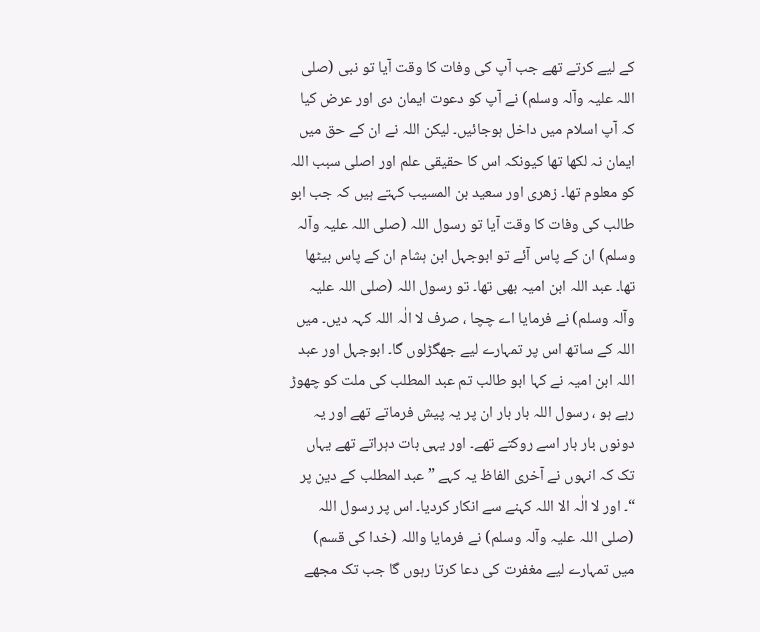کے لیے کرتے تھے جب آپ کی وفات کا وقت آیا تو نبی (صلی اللہ علیہ وآلہ وسلم) نے آپ کو دعوت ایمان دی اور عرض کیا کہ آپ اسلام میں داخل ہوجائیں۔ لیکن اللہ نے ان کے حق میں ایمان نہ لکھا تھا کیونکہ اس کا حقیقی علم اور اصلی سبب اللہ کو معلوم تھا۔ زھری اور سعید بن المسیب کہتے ہیں کہ جب ابو طالب کی وفات کا وقت آیا تو رسول اللہ (صلی اللہ علیہ وآلہ وسلم) ان کے پاس آئے تو ابوجہل ابن ہشام ان کے پاس بیٹھا تھا۔ عبد اللہ ابن امیہ بھی تھا۔ تو رسول اللہ (صلی اللہ علیہ وآلہ وسلم) نے فرمایا اے چچا ، صرف لا الٰہ اللہ کہہ دیں۔ میں اللہ کے ساتھ اس پر تمہارے لیے جھگڑلوں گا۔ ابوجہل اور عبد اللہ ابن امیہ نے کہا ابو طالب تم عبد المطلب کی ملت کو چھوڑ رہے ہو ، رسول اللہ بار بار ان پر یہ پیش فرماتے تھے اور یہ دونوں بار بار اسے روکتے تھے۔ اور یہی بات دہراتے تھے یہاں تک کہ انہوں نے آخری الفاظ یہ کہے ” عبد المطلب کے دین پر “۔ اور لا الٰہ الا اللہ کہنے سے انکار کردیا۔ اس پر رسول اللہ (صلی اللہ علیہ وآلہ وسلم) نے فرمایا واللہ (خدا کی قسم) میں تمہارے لیے مغفرت کی دعا کرتا رہوں گا جب تک مجھے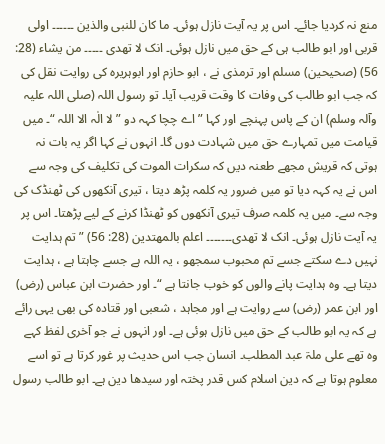منع نہ کردیا جائے۔ اس پر یہ آیت نازل ہوئی۔ ما کان للنبی والذین ۔۔۔۔۔۔ اولی قربی اور ابو طالب ہی کے حق میں نازل ہوئی۔ انک لا تھدی ۔۔۔۔۔ من یشاء (28: 56) (صحیحین) مسلم اور ترمذی نے ، ابو حازم اور ابوہریرہ کی روایت نقل کی کہ جب ابو طالب کی وفات کا وقت قریب آیا۔ تو رسول اللہ (صلی اللہ علیہ وآلہ وسلم) ان کے پاس پہنچے اور کہا ” اے چچا کہہ دو ” لا الٰہ الا اللہ “۔ میں قیامت میں تمہارے حق میں شہادت دوں گا۔ انہوں نے کہا اگر یہ بات نہ ہوتی کہ قریش مجھے طعنہ دیں کہ سکرات الموت کی تکلیف کی وجہ سے اس نے یہ کہہ دیا تو میں ضرور یہ کلمہ پڑھ دیتا ، تیری آنکھوں کی ٹھنڈک کی وجہ سے۔ میں یہ کلمہ صرف تیری آنکھوں کو ٹھنڈا کرنے کے لیے پڑھتا۔ اس پر یہ آیت نازل ہوئی۔ انک لا تھدی۔۔۔۔۔۔۔ اعلم بالمھتدین (28: 56) ” تم ہدایت نہیں دے سکتے جسے تم محبوب سمجھو ، یہ اللہ ہے جسے چاہتا ہے ، ہدایت دیتا ہے۔ وہ ہدایت پانے والوں کو خوب جانتا ہے “۔ اور حضرت ابن عباس (رض) اور ابن عمر (رض) سے روایت ہے اور مجاہد ، شعبی اور قتادہ کی بھی یہی رائے ہے کہ یہ ابو طالب کے حق میں نازل ہوئی ہے۔ اور انہوں نے جو آخری لفظ کہے وہ تھے علی ملۃ عبد المطلب۔ انسان جب اس حدیث پر غور کرتا ہے تو اسے معلوم ہوتا ہے کہ دین اسلام کس قدر پختہ اور سیدھا دین ہے۔ ابو طالب رسول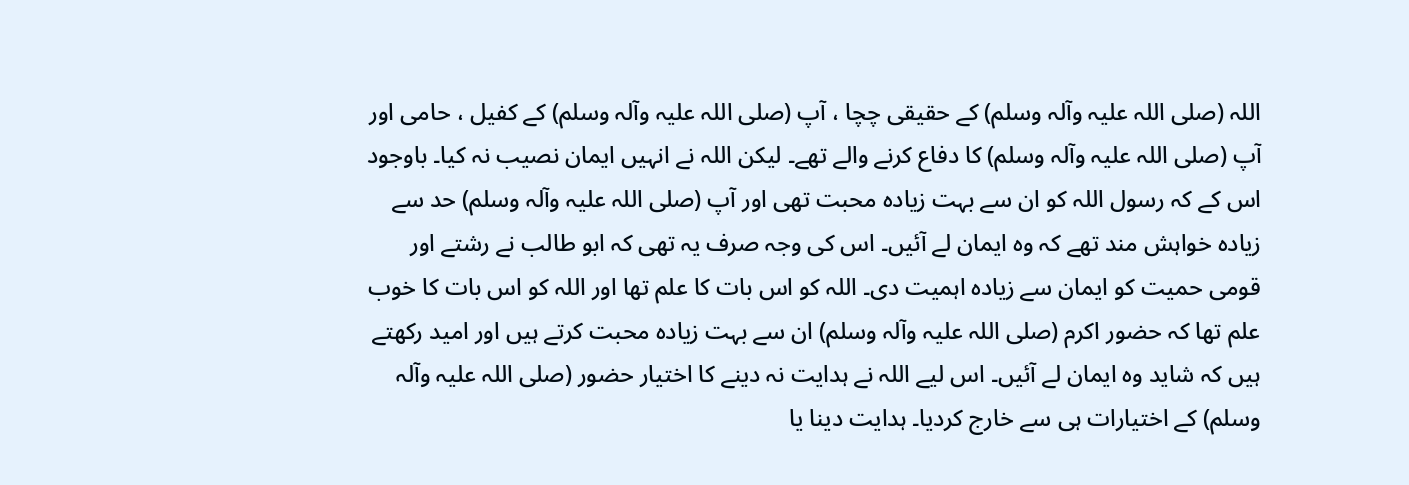اللہ (صلی اللہ علیہ وآلہ وسلم) کے حقیقی چچا ، آپ (صلی اللہ علیہ وآلہ وسلم) کے کفیل ، حامی اور آپ (صلی اللہ علیہ وآلہ وسلم) کا دفاع کرنے والے تھے۔ لیکن اللہ نے انہیں ایمان نصیب نہ کیا۔ باوجود اس کے کہ رسول اللہ کو ان سے بہت زیادہ محبت تھی اور آپ (صلی اللہ علیہ وآلہ وسلم) حد سے زیادہ خواہش مند تھے کہ وہ ایمان لے آئیں۔ اس کی وجہ صرف یہ تھی کہ ابو طالب نے رشتے اور قومی حمیت کو ایمان سے زیادہ اہمیت دی۔ اللہ کو اس بات کا علم تھا اور اللہ کو اس بات کا خوب علم تھا کہ حضور اکرم (صلی اللہ علیہ وآلہ وسلم) ان سے بہت زیادہ محبت کرتے ہیں اور امید رکھتے ہیں کہ شاید وہ ایمان لے آئیں۔ اس لیے اللہ نے ہدایت نہ دینے کا اختیار حضور (صلی اللہ علیہ وآلہ وسلم) کے اختیارات ہی سے خارج کردیا۔ ہدایت دینا یا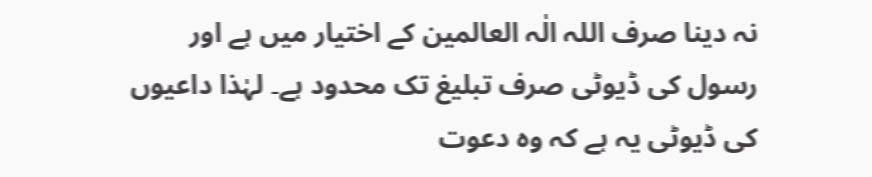نہ دینا صرف اللہ الٰہ العالمین کے اختیار میں ہے اور رسول کی ڈیوٹی صرف تبلیغ تک محدود ہے۔ لہٰذا داعیوں کی ڈیوٹی یہ ہے کہ وہ دعوت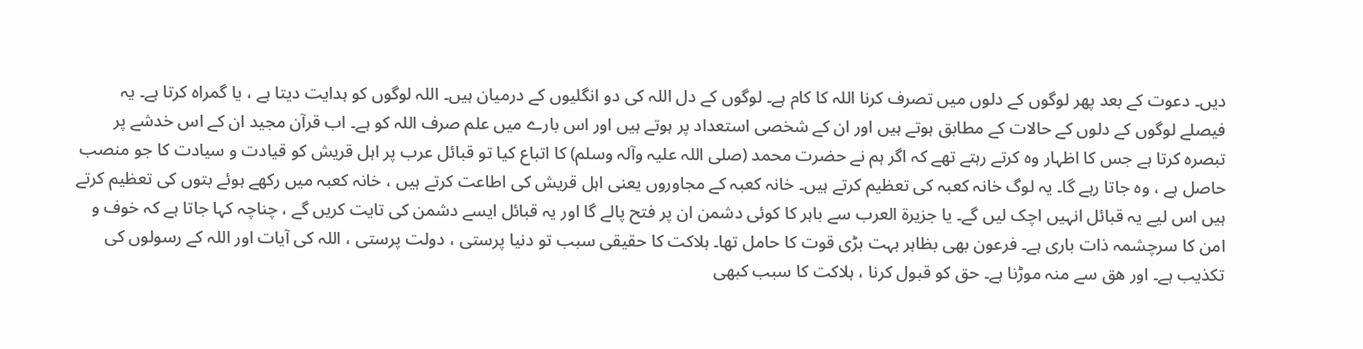دیں۔ دعوت کے بعد پھر لوگوں کے دلوں میں تصرف کرنا اللہ کا کام ہے۔ لوگوں کے دل اللہ کی دو انگلیوں کے درمیان ہیں۔ اللہ لوگوں کو ہدایت دیتا ہے ، یا گمراہ کرتا ہے۔ یہ فیصلے لوگوں کے دلوں کے حالات کے مطابق ہوتے ہیں اور ان کے شخصی استعداد پر ہوتے ہیں اور اس بارے میں علم صرف اللہ کو ہے۔ اب قرآن مجید ان کے اس خدشے پر تبصرہ کرتا ہے جس کا اظہار وہ کرتے رہتے تھے کہ اگر ہم نے حضرت محمد (صلی اللہ علیہ وآلہ وسلم) کا اتباع کیا تو قبائل عرب پر اہل قریش کو قیادت و سیادت کا جو منصب حاصل ہے ، وہ جاتا رہے گا۔ یہ لوگ خانہ کعبہ کی تعظیم کرتے ہیں۔ خانہ کعبہ کے مجاوروں یعنی اہل قریش کی اطاعت کرتے ہیں ، خانہ کعبہ میں رکھے ہوئے بتوں کی تعظیم کرتے ہیں اس لیے یہ قبائل انہیں اچک لیں گے۔ یا جزیرۃ العرب سے باہر کا کوئی دشمن ان پر فتح پالے گا اور یہ قبائل ایسے دشمن کی تایت کریں گے ، چناچہ کہا جاتا ہے کہ خوف و امن کا سرچشمہ ذات باری ہے۔ فرعون بھی بظاہر بہت بڑی قوت کا حامل تھا۔ ہلاکت کا حقیقی سبب تو دنیا پرستی ، دولت پرستی ، اللہ کی آیات اور اللہ کے رسولوں کی تکذیب ہے۔ اور ھق سے منہ موڑنا ہے۔ حق کو قبول کرنا ، ہلاکت کا سبب کبھی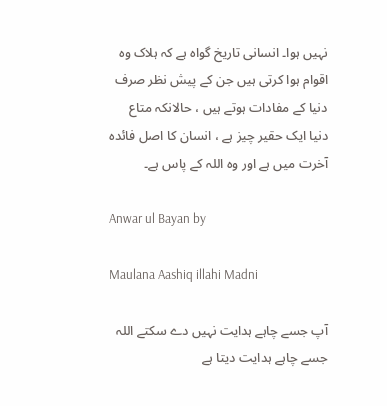نہیں ہوا۔ انسانی تاریخ گواہ ہے کہ ہلاک وہ اقوام ہوا کرتی ہیں جن کے پیش نظر صرف دنیا کے مفادات ہوتے ہیں ، حالانکہ متاع دنیا ایک حقیر چیز ہے ، انسان کا اصل فائدہ آخرت میں ہے اور وہ اللہ کے پاس ہے۔

Anwar ul Bayan by

Maulana Aashiq illahi Madni

آپ جسے چاہے ہدایت نہیں دے سکتے اللہ جسے چاہے ہدایت دیتا ہے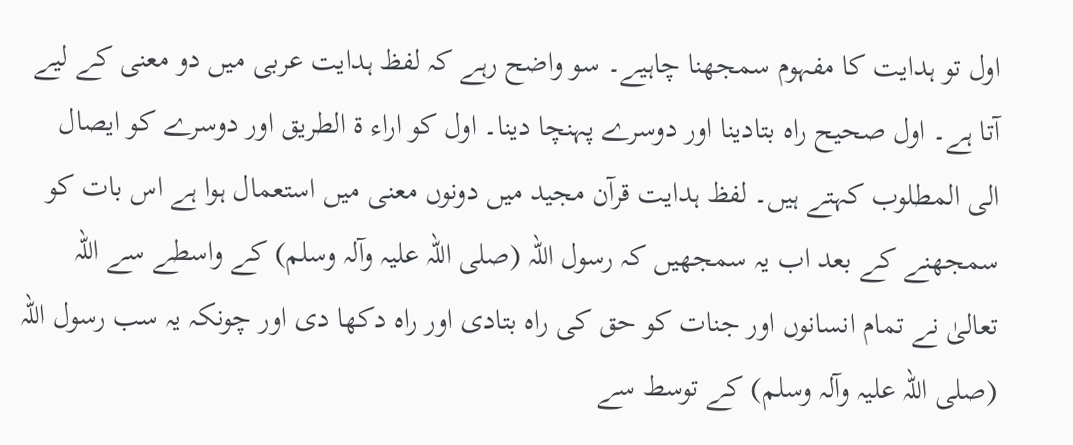اول تو ہدایت کا مفہوم سمجھنا چاہیے۔ سو واضح رہے کہ لفظ ہدایت عربی میں دو معنی کے لیے آتا ہے۔ اول صحیح راہ بتادینا اور دوسرے پہنچا دینا۔ اول کو اراء ۃ الطریق اور دوسرے کو ایصال الی المطلوب کہتے ہیں۔ لفظ ہدایت قرآن مجید میں دونوں معنی میں استعمال ہوا ہے اس بات کو سمجھنے کے بعد اب یہ سمجھیں کہ رسول اللہ (صلی اللہ علیہ وآلہ وسلم) کے واسطے سے اللہ تعالیٰ نے تمام انسانوں اور جنات کو حق کی راہ بتادی اور راہ دکھا دی اور چونکہ یہ سب رسول اللہ (صلی اللہ علیہ وآلہ وسلم) کے توسط سے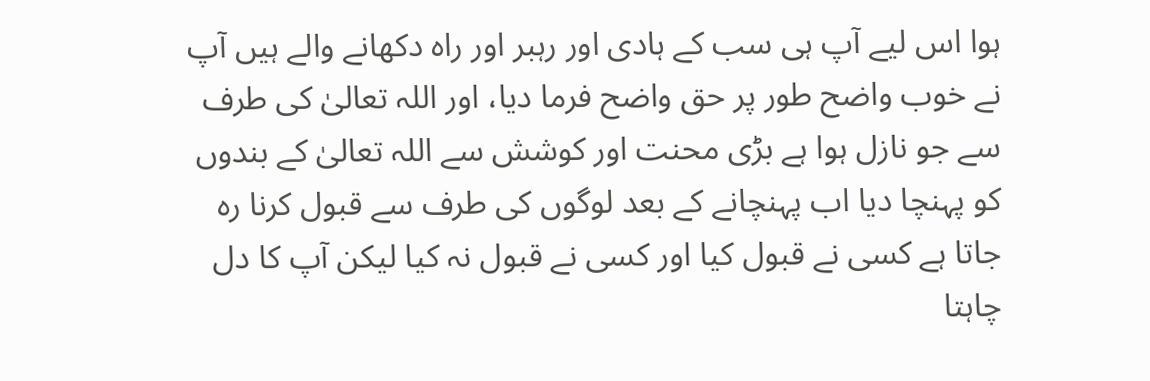ہوا اس لیے آپ ہی سب کے ہادی اور رہبر اور راہ دکھانے والے ہیں آپ نے خوب واضح طور پر حق واضح فرما دیا، اور اللہ تعالیٰ کی طرف سے جو نازل ہوا ہے بڑی محنت اور کوشش سے اللہ تعالیٰ کے بندوں کو پہنچا دیا اب پہنچانے کے بعد لوگوں کی طرف سے قبول کرنا رہ جاتا ہے کسی نے قبول کیا اور کسی نے قبول نہ کیا لیکن آپ کا دل چاہتا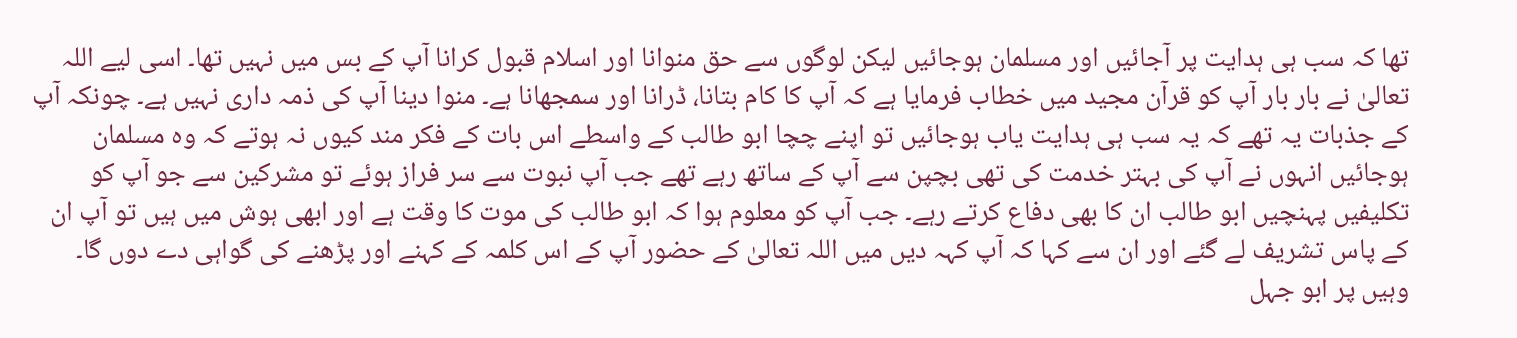تھا کہ سب ہی ہدایت پر آجائیں اور مسلمان ہوجائیں لیکن لوگوں سے حق منوانا اور اسلام قبول کرانا آپ کے بس میں نہیں تھا۔ اسی لیے اللہ تعالیٰ نے بار بار آپ کو قرآن مجید میں خطاب فرمایا ہے کہ آپ کا کام بتانا، ڈرانا اور سمجھانا ہے۔ منوا دینا آپ کی ذمہ داری نہیں ہے۔ چونکہ آپ کے جذبات یہ تھے کہ یہ سب ہی ہدایت یاب ہوجائیں تو اپنے چچا ابو طالب کے واسطے اس بات کے فکر مند کیوں نہ ہوتے کہ وہ مسلمان ہوجائیں انہوں نے آپ کی بہتر خدمت کی تھی بچپن سے آپ کے ساتھ رہے تھے جب آپ نبوت سے سر فراز ہوئے تو مشرکین سے جو آپ کو تکلیفیں پہنچیں ابو طالب ان کا بھی دفاع کرتے رہے۔ جب آپ کو معلوم ہوا کہ ابو طالب کی موت کا وقت ہے اور ابھی ہوش میں ہیں تو آپ ان کے پاس تشریف لے گئے اور ان سے کہا کہ آپ کہہ دیں میں اللہ تعالیٰ کے حضور آپ کے اس کلمہ کے کہنے اور پڑھنے کی گواہی دے دوں گا۔ وہیں پر ابو جہل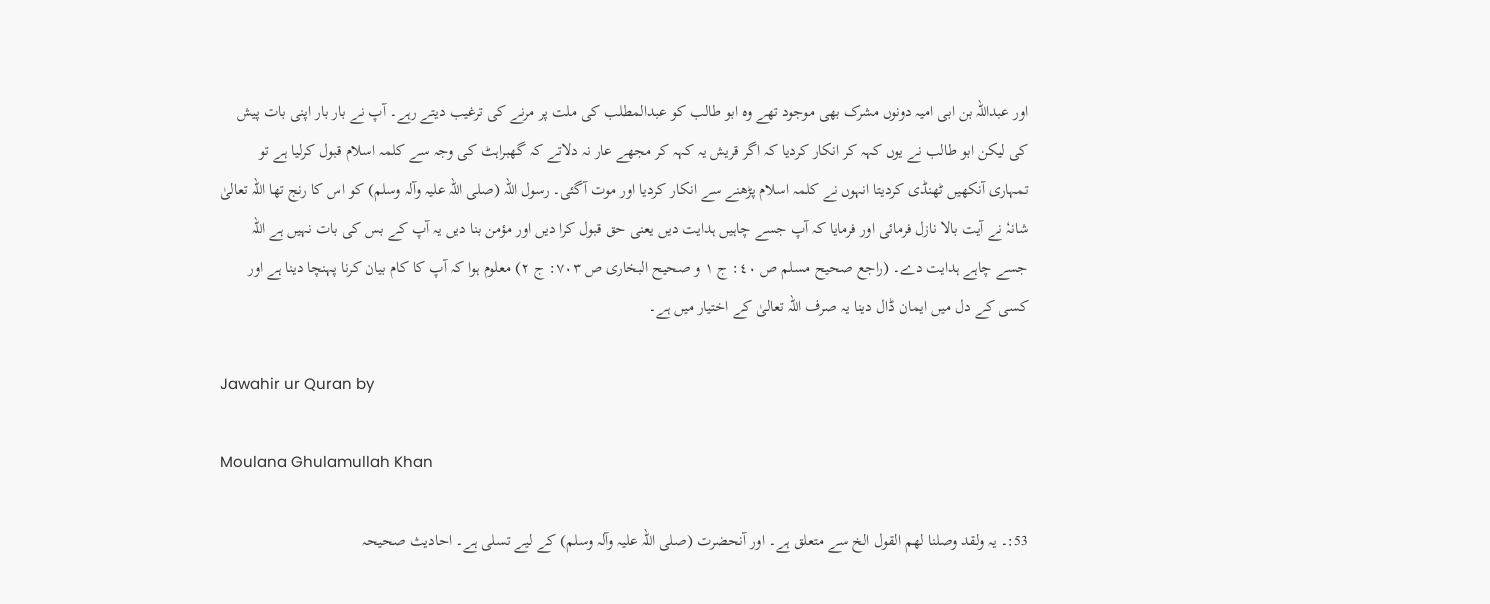اور عبداللہ بن ابی امیہ دونوں مشرک بھی موجود تھے وہ ابو طالب کو عبدالمطلب کی ملت پر مرنے کی ترغیب دیتے رہے۔ آپ نے بار بار اپنی بات پیش کی لیکن ابو طالب نے یوں کہہ کر انکار کردیا کہ اگر قریش یہ کہہ کر مجھے عار نہ دلاتے کہ گھبراہٹ کی وجہ سے کلمہ اسلام قبول کرلیا ہے تو تمہاری آنکھیں ٹھنڈی کردیتا انہوں نے کلمہ اسلام پڑھنے سے انکار کردیا اور موت آگئی۔ رسول اللہ (صلی اللہ علیہ وآلہ وسلم) کو اس کا رنج تھا اللہ تعالیٰ شانہٗ نے آیت بالا نازل فرمائی اور فرمایا کہ آپ جسے چاہیں ہدایت دیں یعنی حق قبول کرا دیں اور مؤمن بنا دیں یہ آپ کے بس کی بات نہیں ہے اللہ جسے چاہے ہدایت دے۔ (راجع صحیح مسلم ص ٤٠: ج ١ و صحیح البخاری ص ٧٠٣: ج ٢) معلوم ہوا کہ آپ کا کام بیان کرنا پہنچا دینا ہے اور کسی کے دل میں ایمان ڈال دینا یہ صرف اللہ تعالیٰ کے اختیار میں ہے۔

Jawahir ur Quran by

Moulana Ghulamullah Khan

53:۔ یہ ولقد وصلنا لھم القول الخ سے متعلق ہے۔ اور آنحضرت (صلی اللہ علیہ وآلہ وسلم) کے لیے تسلی ہے۔ احادیث صحیحہ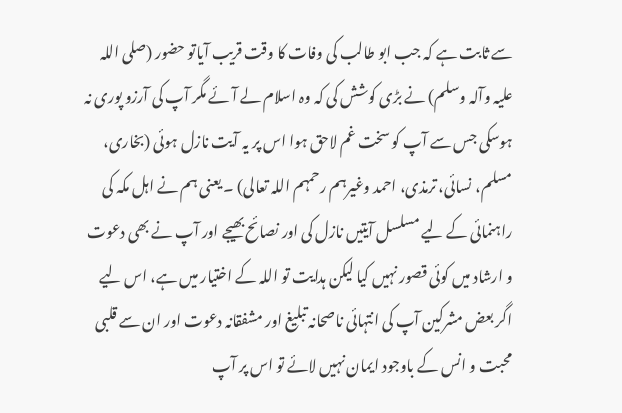سے ثابت ہے کہ جب ابو طالب کی وفات کا وقت قریب آیاتو حضور (صلی اللہ علیہ وآلہ وسلم) نے بڑی کوشش کی کہ وہ اسلام لے آئے مگر آپ کی آرزو پوری نہ ہوسکی جس سے آپ کو سخت غم لاحق ہوا اس پر یہ آیت نازل ہوئی (بخاری، مسلم، نسائی، ترمذی، احمد وغیرہم رحمہم اللہ تعالی) ۔ یعنی ہم نے اہل مکہ کی راہنمائی کے لیے مسلسل آیتیں نازل کی اور نصائح بھیجے اور آپ نے بھی دعوت و ارشاد میں کوئی قصور نہیں کیا لیکن ہدایت تو اللہ کے اختیار میں ہے، اس لیے اگر بعض مشرکین آپ کی انتہائی ناصحانہ تبلیغ اور مشفقانہ دعوت اور ان سے قلبی محبت و انس کے باوجود ایمان نہیں لائے تو اس پر آپ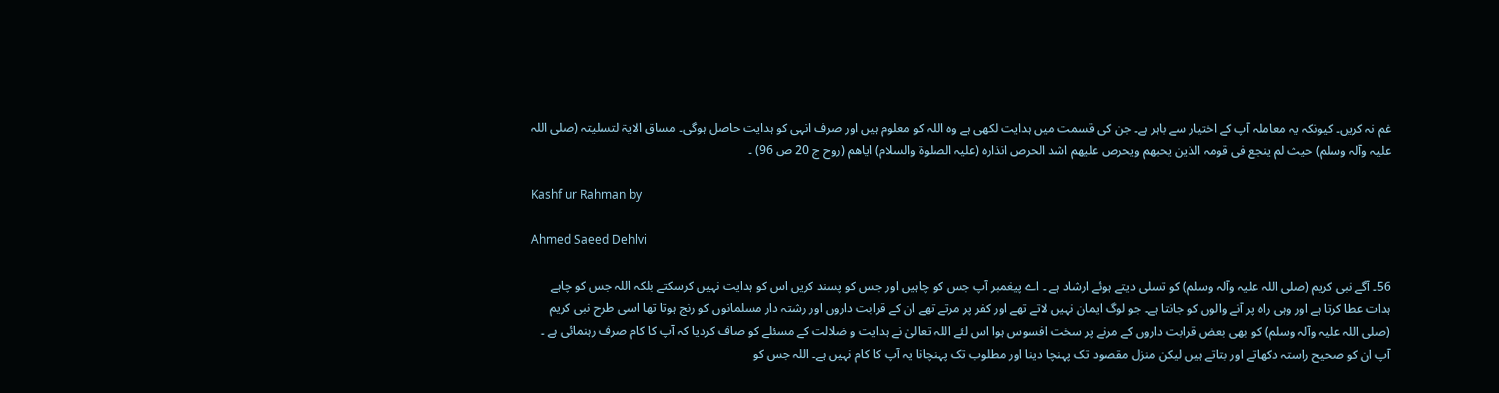غم نہ کریں۔ کیونکہ یہ معاملہ آپ کے اختیار سے باہر ہے۔ جن کی قسمت میں ہدایت لکھی ہے وہ اللہ کو معلوم ہیں اور صرف انہی کو ہدایت حاصل ہوگی۔ مساق الایۃ لتسلیتہ (صلی اللہ علیہ وآلہ وسلم) حیث لم ینجع فی قومہ الذین یحبھم ویحرص علیھم اشد الحرص انذارہ (علیہ الصلوۃ والسلام) ایاھم (روح ج 20 ص 96) ۔

Kashf ur Rahman by

Ahmed Saeed Dehlvi

56۔ آگے نبی کریم (صلی اللہ علیہ وآلہ وسلم) کو تسلی دیتے ہوئے ارشاد ہے ۔ اے پیغمبر آپ جس کو چاہیں اور جس کو پسند کریں اس کو ہدایت نہیں کرسکتے بلکہ اللہ جس کو چاہے ہدات عطا کرتا ہے اور وہی راہ پر آنے والوں کو جانتا ہے۔ جو لوگ ایمان نہیں لاتے تھے اور کفر پر مرتے تھے ان کے قرابت داروں اور رشتہ دار مسلمانوں کو رنج ہوتا تھا اسی طرح نبی کریم (صلی اللہ علیہ وآلہ وسلم) کو بھی بعض قرابت داروں کے مرنے پر سخت افسوس ہوا اس لئے اللہ تعالیٰ نے ہدایت و ضلالت کے مسئلے کو صاف کردیا کہ آپ کا کام صرف رہنمائی ہے ۔ آپ ان کو صحیح راستہ دکھاتے اور بتاتے ہیں لیکن منزل مقصود تک پہنچا دینا اور مطلوب تک پہنچانا یہ آپ کا کام نہیں ہے۔ اللہ جس کو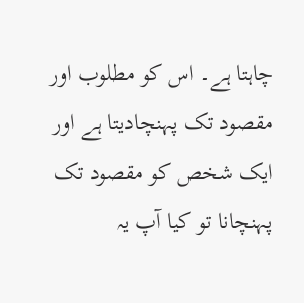چاہتا ہے۔ اس کو مطلوب اور مقصود تک پہنچادیتا ہے اور ایک شخص کو مقصود تک پہنچانا تو کیا آپ یہ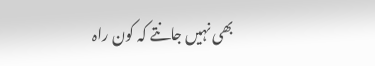بھی نہیں جانتے کہ کون راہ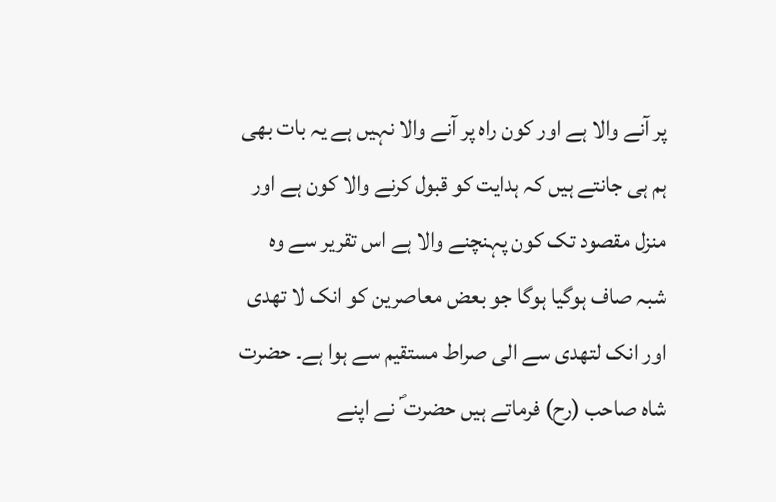پر آنے والا ہے اور کون راہ پر آنے والا نہیں ہے یہ بات بھی ہم ہی جانتے ہیں کہ ہدایت کو قبول کرنے والا کون ہے اور منزل مقصود تک کون پہنچنے والا ہے اس تقریر سے وہ شبہ صاف ہوگیا ہوگا جو بعض معاصرین کو انک لا تھدی اور انک لتھدی سے الی صراط مستقیم سے ہوا ہے۔ حضرت شاہ صاحب (رح) فرماتے ہیں حضرت ؐ نے اپنے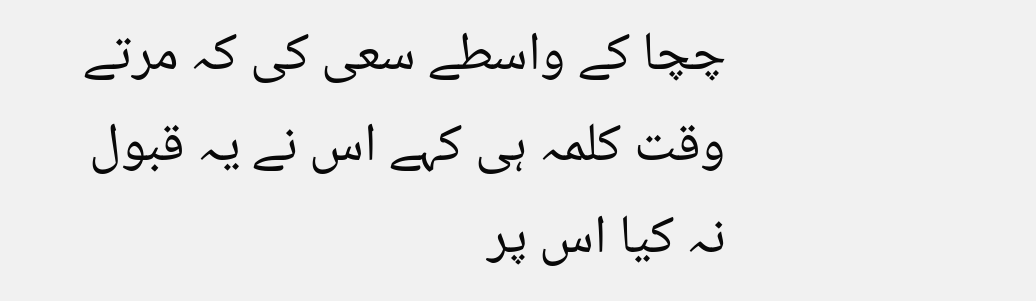چچا کے واسطے سعی کی کہ مرتے وقت کلمہ ہی کہے اس نے یہ قبول نہ کیا اس پر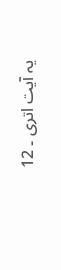یہ آیت اتری ۔ 12